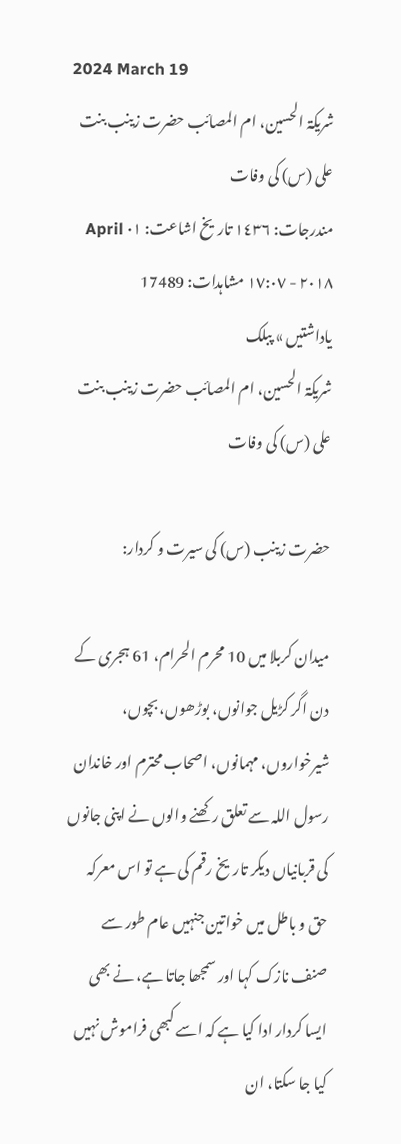2024 March 19
شریکۃ الحسین، ام المصائب حضرت زینب بنت علی (س) کی وفات
مندرجات: ١٤٣٦ تاریخ اشاعت: ٠١ April ٢٠١٨ - ١٧:٠٧ مشاہدات: 17489
یاداشتیں » پبلک
شریکۃ الحسین، ام المصائب حضرت زینب بنت علی (س) کی وفات

حضرت زینب (س) کی سیرت و کردار:

میدان کربلا میں 10 محرم الحرام، 61 ہجری کے دن اگر کڑیل جوانوں، بوڑھوں، بچوں، شیرخواروں، مہمانوں، اصحاب محترم اور خاندان رسول اللہ سے تعلق رکھنے والوں نے اپنی جانوں کی قربانیاں دیکر تاریخ رقم کی ہے تو اس معرکہ حق و باطل میں خواتین جنہیں عام طور سے صنف نازک کہا اور سمجھا جاتا ہے، نے بھی ایسا کردار ادا کیا ہے کہ اسے کبھی فراموش نہیں کیا جا سکتا، ان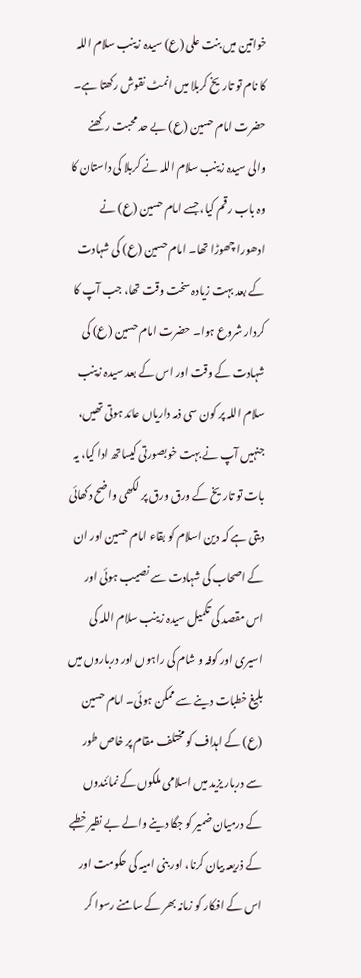خواتین میں بنت علی (ع) سیدہ زینب سلام اللہ کا نام تو تاریخ کربلا میں انمٹ نقوش رکھتا ہے۔ حضرت امام حسین (ع) بے حد محبت رکھنے والی سیدہ زینب سلام اللہ نے کربلا کی داستان کا وہ باب رقم کیا، جسے امام حسین (ع) نے ادھورا چھوڑا تھا۔ امام حسین (ع) کی شہادت کے بعد بہت زیادہ سخت وقت تھا، جب آپ کا کردار شروع ہوا۔ حضرت امام حسین (ع) کی شہادت کے وقت اور اس کے بعد سیدہ زینب سلام اللہ پر کون سی ذمہ داریاں عائد ہوتی تھیں، جنہیں آپ نے بہت خوبصورتی کیساتھ ادا کیا، یہ بات تو تاریخ کے ورق ورق پر لکھی واضح دکھائی دیتی ہے کہ دین اسلام کو بقاء امام حسین اور ان کے اصحاب کی شہادت سے نصیب ہوئی اور اس مقصد کی تکمیل سیدہ زینب سلام اللہ کی اسیری اور کوفہ و شام کی راہوں اور درباروں میں بلیغ خطبات دینے سے ممکن ہوئی۔ امام حسین (ع) کے اہداف کو مختلف مقام پر خاص طور سے دربار یزید میں اسلامی ملکوں کے نمائندوں کے درمیان ضمیر کو جگا دینے والے بے نظیر خطبے کے ذریعہ بیان کرنا، اور بنی امیہ کی حکومت اور اس کے افکار کو زمانہ بھر کے سامنے رسوا کر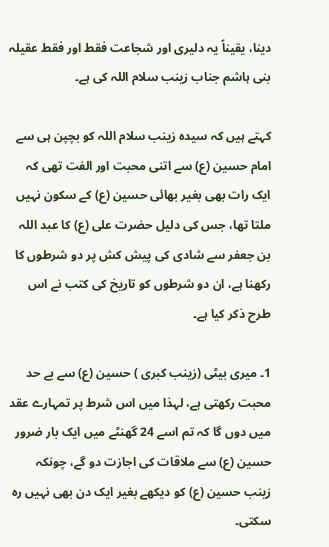دینا، یقیناً یہ دلیری اور شجاعت فقط اور فقط عقیلہ بنی ہاشم جناب زینب سلام اللہ کی ہے۔

کہتے ہیں کہ سیدہ زینب سلام اللہ کو بچپن ہی سے امام حسین (ع) سے اتنی محبت اور الفت تھی کہ ایک رات بھی بغیر بھائی حسین (ع) کے سکون نہیں ملتا تھا، جس کی دلیل حضرت علی (ع) کا عبد اللہ بن جعفر سے شادی کی پیش کش پر دو شرطوں کا رکھنا ہے، ان دو شرطوں کو تاریخ کی کتب نے اس طرح ذکر کیا ہے۔

1۔ میری بیٹی (زینب کبری ) حسین (ع) سے بے حد محبت رکھتی ہے، لہذا میں اس شرط پر تمہارے عقد میں دوں گا کہ تم اسے 24 گھنٹے میں ایک بار ضرور حسین (ع) سے ملاقات کی اجازت دو گے، چونکہ زینب حسین (ع) کو دیکھے بغیر ایک دن بھی نہیں رہ سکتی۔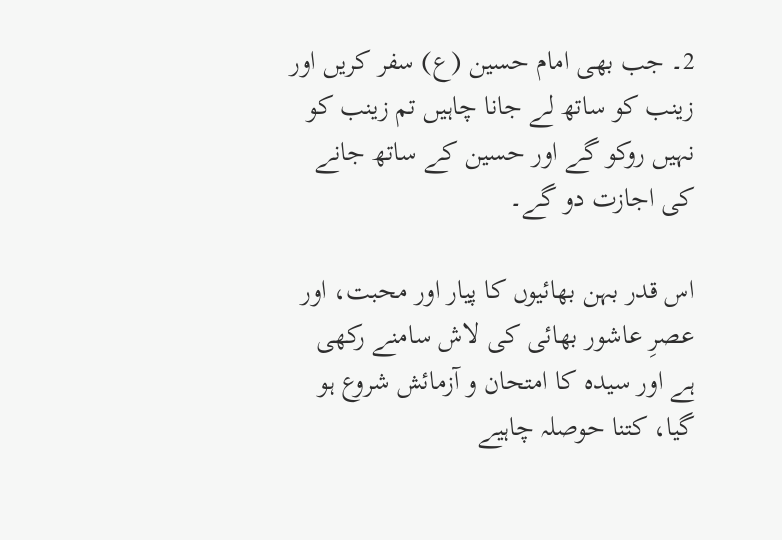2۔ جب بھی امام حسین (ع) سفر کریں اور زینب کو ساتھ لے جانا چاہیں تم زینب کو نہیں روکو گے اور حسین کے ساتھ جانے کی اجازت دو گے۔

اس قدر بہن بھائیوں کا پیار اور محبت، اور عصرِ عاشور بھائی کی لاش سامنے رکھی ہے اور سیدہ کا امتحان و آزمائش شروع ہو گیا، کتنا حوصلہ چاہیے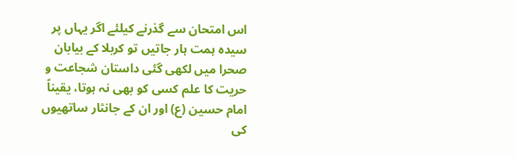اس امتحان سے گذرنے کیلئے اگر یہاں پر سیدہ ہمت ہار جاتیں تو کربلا کے بیابان صحرا میں لکھی گئی داستان شجاعت و حریت کا علم کسی کو بھی نہ ہوتا، یقیناً امام حسین (ع) اور ان کے جانثار ساتھیوں کی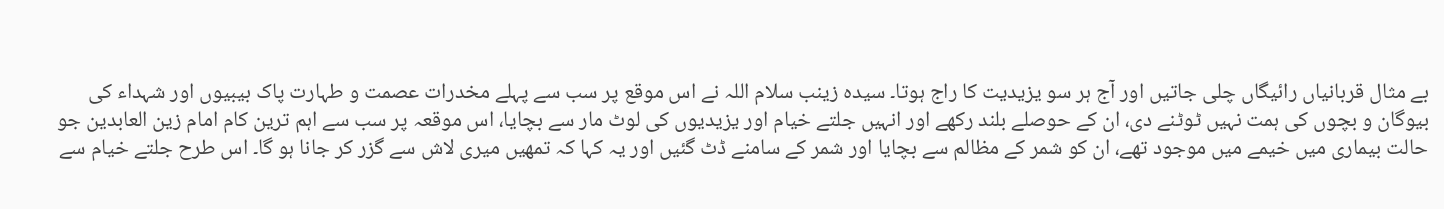بے مثال قربانیاں رائیگاں چلی جاتیں اور آج ہر سو یزیدیت کا راج ہوتا۔ سیدہ زینب سلام اللہ نے اس موقع پر سب سے پہلے مخدرات عصمت و طہارت پاک بیبیوں اور شہداء کی بیوگان و بچوں کی ہمت نہیں ٹوٹنے دی، ان کے حوصلے بلند رکھے اور انہیں جلتے خیام اور یزیدیوں کی لوٹ مار سے بچایا، اس موقعہ پر سب سے اہم ترین کام امام زین العابدین جو حالت بیماری میں خیمے میں موجود تھے، ان کو شمر کے مظالم سے بچایا اور شمر کے سامنے ڈٹ گئیں اور یہ کہا کہ تمھیں میری لاش سے گزر کر جانا ہو گا۔ اس طرح جلتے خیام سے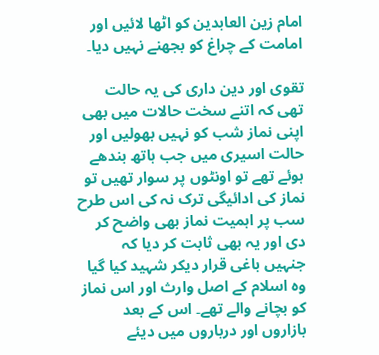امام زین العابدین کو اٹھا لائیں اور امامت کے چراغ کو بجھنے نہیں دیا۔

تقوی اور دین داری کی یہ حالت تھی کہ اتنے سخت حالات میں بھی اپنی نماز شب کو نہیں بھولیں اور حالت اسیری میں جب ہاتھ بندھے ہوئے تھے تو اونٹوں پر سوار تھیں تو نماز کی ادائیگی ترک نہ کی اس طرح سب پر اہمیت نماز بھی واضح کر دی اور یہ بھی ثابت کر دیا کہ جنہیں باغی قرار دیکر شہید کیا گیا وہ اسلام کے اصل وارث اور اس نماز کو بچانے والے تھے۔ اس کے بعد بازاروں اور درباروں میں دیئے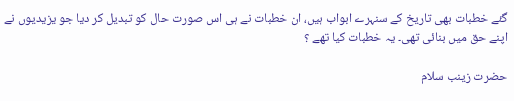گئے خطبات بھی تاریخ کے سنہرے ابواب ہیں، ان خطبات نے ہی اس صورت حال کو تبدیل کر دیا جو یزیدیوں نے اپنے حق میں بنائی تھی۔ یہ خطبات کیا تھے ؟

حضرت زینب سلام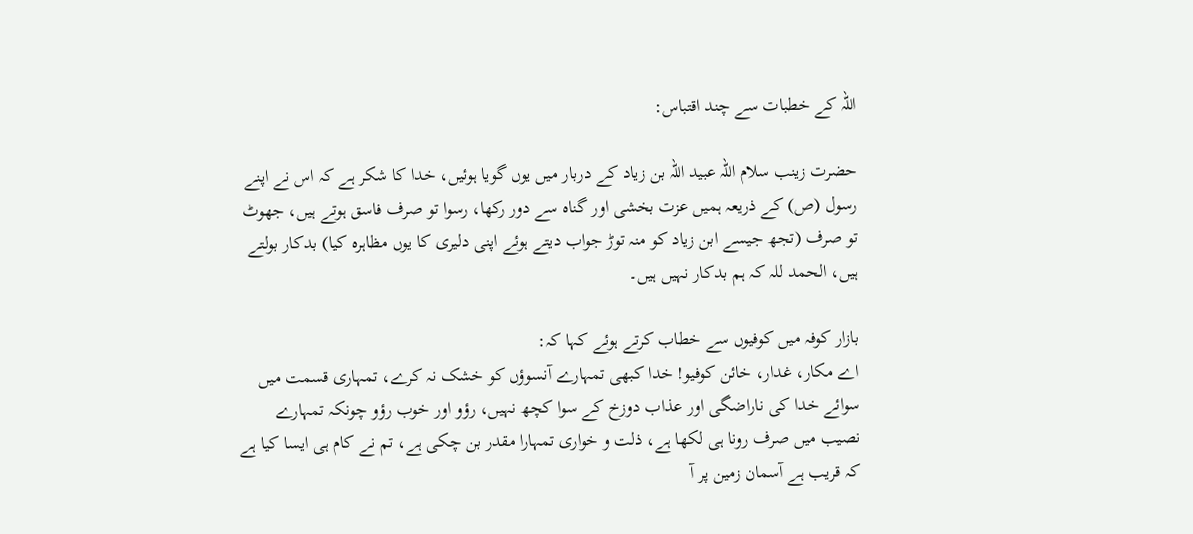اللہ کے خطبات سے چند اقتباس:

حضرت زینب سلام اللہ عبید اللہ بن زیاد کے دربار میں یوں گویا ہوئیں، خدا کا شکر ہے کہ اس نے اپنے رسول (ص) کے ذریعہ ہمیں عزت بخشی اور گناہ سے دور رکھا، رسوا تو صرف فاسق ہوتے ہیں، جھوٹ تو صرف (تجھ جیسے ابن زیاد کو منہ توڑ جواب دیتے ہوئے اپنی دلیری کا یوں مظاہرہ کیا) بدکار بولتے ہیں، الحمد للہ کہ ہم بدکار نہیں ہیں۔

بازار کوفہ میں کوفیوں سے خطاب کرتے ہوئے کہا کہ:
اے مکار، غدار، خائن کوفیو! خدا کبھی تمہارے آنسوؤں کو خشک نہ کرے، تمہاری قسمت میں سوائے خدا کی ناراضگی اور عذاب دوزخ کے سوا کچھ نہیں، رؤو اور خوب رؤو چونکہ تمہارے نصیب میں صرف رونا ہی لکھا ہے، ذلت و خواری تمہارا مقدر بن چکی ہے، تم نے کام ہی ایسا کیا ہے کہ قریب ہے آسمان زمین پر آ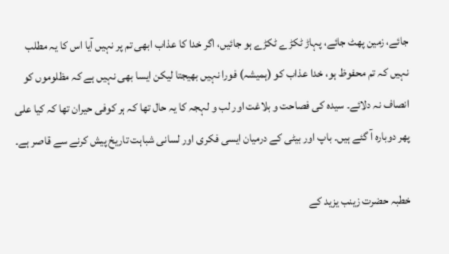جائے، زمین پھٹ جائے، پہاڑ ٹکڑے ٹکڑے ہو جائیں، اگر خدا کا عذاب ابھی تم پر نہیں آیا اس کا یہ مطلب نہیں کہ تم محفوظ ہو، خدا عذاب کو (ہمیشہ) فورا نہیں بھیجتا لیکن ایسا بھی نہیں ہے کہ مظلوموں کو انصاف نہ دلائے۔ سیدہ کی فصاحت و بلاغت اور لب و لہجہ کا یہ حال تھا کہ ہر کوفی حیران تھا کہ کیا علی پھر دوبارہ آ گئے ہیں۔ باپ اور بیٹی کے درمیان ایسی فکری اور لسانی شباہت تاریخ پیش کرنے سے قاصر ہے۔

خطبہ حضرت زینب یزید کے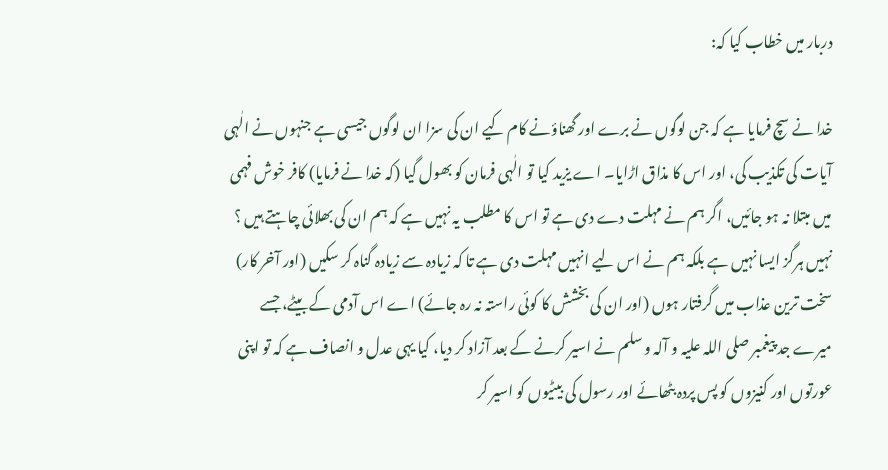دربار میں خطاب کیا کہ:

خدا نے سچ فرمایا ہے کہ جن لوگوں نے برے اور گھناؤنے کام کیے ان کی سزا ان لوگوں جیسی ہے جنہوں نے الٰہی آیات کی تکذیب کی، اور اس کا مذاق اڑایا۔ اے یزید کیا تو الٰہی فرمان کو بھول گیا (کہ خدا نے فرمایا) کافر خوش فہمی میں مبتلا نہ ہو جائیں، اگر ہم نے مہلت دے دی ہے تو اس کا مطلب یہ نہیں ہے کہ ہم ان کی بھلائی چاہتے ہیں ؟ نہیں ہرگز ایسا نہیں ہے بلکہ ہم نے اس لیے انہیں مہلت دی ہے تا کہ زیادہ سے زیادہ گناہ کر سکیں (اور آخر کار) سخت ترین عذاب میں گرفتار ہوں (اور ان کی بخشش کا کوئی راستہ نہ رہ جائے) اے اس آدمی کے بیٹے، جسے میرے جد پیغمبر صلی اللہ علیہ و آلہ و سلم نے اسیر کرنے کے بعد آزاد کر دیا، کیا یہی عدل و انصاف ہے کہ تو اپنی عورتوں اور کنیزوں کو پس پردہ بٹھائے اور رسول کی بیٹیوں کو اسیر کر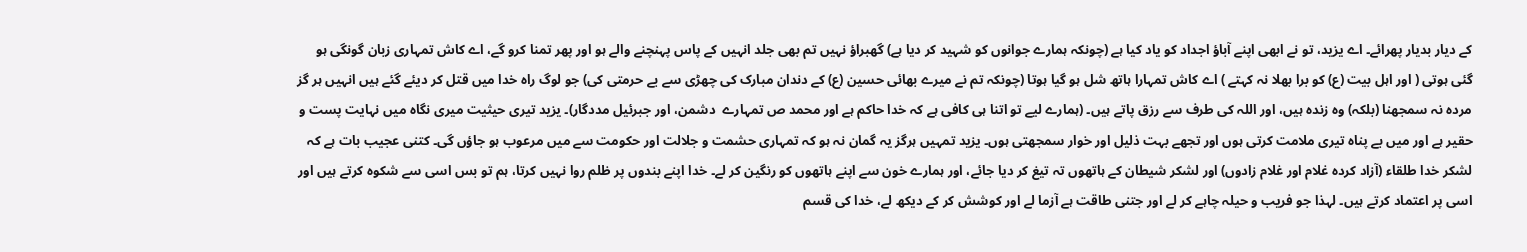کے دیار بدیار پھرائے۔ اے یزید، تو نے ابھی اپنے آباؤ اجداد کو یاد کیا ہے (چونکہ ہمارے جوانوں کو شہید کر دیا ہے) گھبراؤ نہیں تم بھی جلد انہیں کے پاس پہنچنے والے ہو اور پھر تمنا کرو گے، اے کاش تمہاری زبان گونگی ہو گئی ہوتی ( اور اہل بیت (ع) کو برا بھلا نہ کہتے ) اے کاش تمہارا ہاتھ شل ہو گیا ہوتا (چونکہ تم نے میرے بھائی حسین (ع) کے دندان مبارک کی چھڑی سے بے حرمتی کی) جو لوگ راہ خدا میں قتل کر دیئے گئے ہیں انہیں ہر گز مردہ نہ سمجھنا (بلکہ) وہ زندہ ہیں، اور اللہ کی طرف سے رزق پاتے ہیں۔ (ہمارے لیے تو اتنا ہی کافی ہے کہ خدا حاکم ہے اور محمد ص تمہارے  دشمن، اور جبرئیل مددگار)۔ یزید تیری حیثیت میری نگاہ میں نہایت پست و حقیر ہے اور میں بے پناہ تیری ملامت کرتی ہوں اور تجھے بہت ذلیل اور خوار سمجھتی ہوں۔ یزید تمہیں ہرگز یہ گمان نہ ہو کہ تمہاری حشمت و جلالت اور حکومت سے میں مرعوب ہو جاؤں گی۔ کتنی عجیب بات ہے کہ لشکر خدا طلقاء (آزاد کردہ غلام اور غلام زادوں) اور لشکر شیطان کے ہاتھوں تہ تیغ کر دیا جائے، اور ہمارے خون سے اپنے ہاتھوں کو رنگین کر لے۔ خدا اپنے بندوں پر ظلم روا نہیں کرتا، ہم تو بس اسی سے شکوہ کرتے ہیں اور اسی پر اعتماد کرتے ہیں۔ لہذا جو فریب و حیلہ چاہے کر لے اور جتنی طاقت ہے آزما لے اور کوشش کر کے دیکھ لے، خدا کی قسم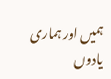ہمیں اور ہماری یادوں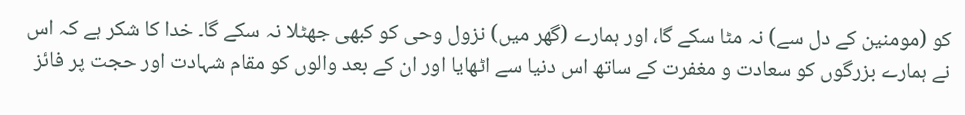کو (مومنین کے دل سے) نہ مٹا سکے گا، اور ہمارے (گھر میں) نزول وحی کو کبھی جھٹلا نہ سکے گا۔ خدا کا شکر ہے کہ اس نے ہمارے بزرگوں کو سعادت و مغفرت کے ساتھ اس دنیا سے اٹھایا اور ان کے بعد والوں کو مقام شہادت اور حجت پر فائز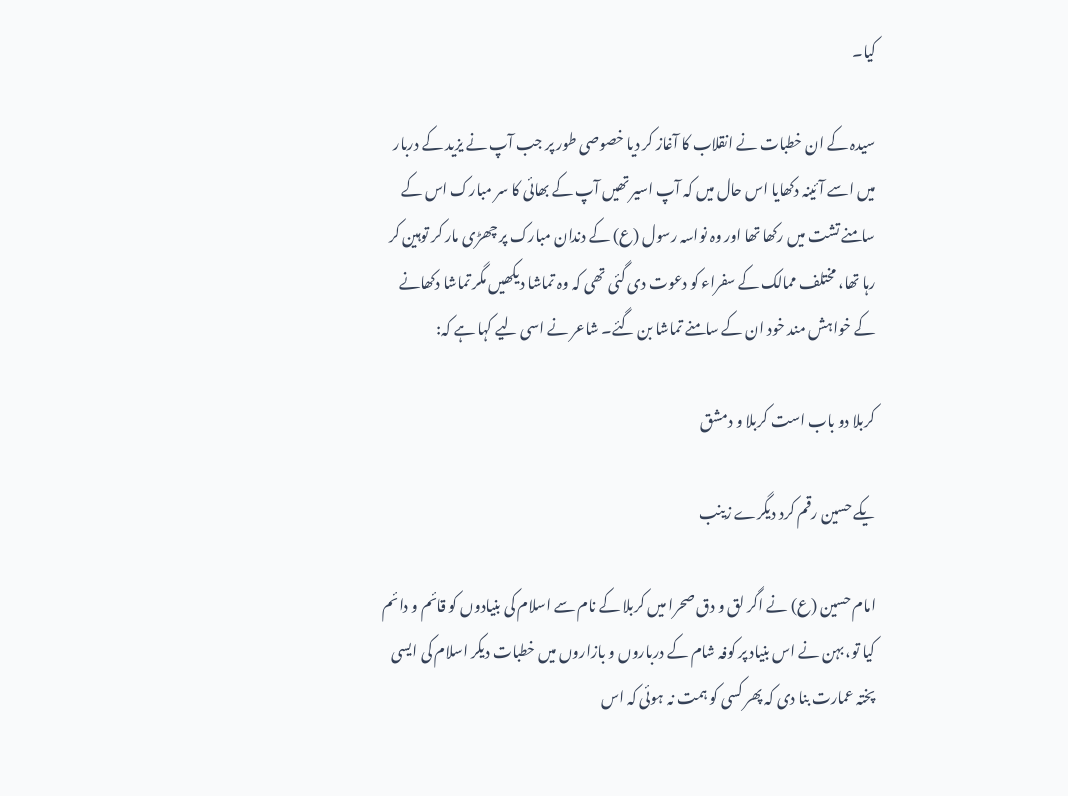کیا۔

سیدہ کے ان خطبات نے انقلاب کا آغاز کر دیا خصوصی طور پر جب آپ نے یزید کے دربار میں اسے آئینہ دکھایا اس حال میں کہ آپ اسیر تھیں آپ کے بھائی کا سر مبارک اس کے سامنے تشت میں رکھا تھا اور وہ نواسہ رسول (ع) کے دندان مبارک پر چھڑی مار کر توہین کر رہا تھا، مختلف ممالک کے سفراء کو دعوت دی گئی تھی کہ وہ تماشا دیکھیں مگر تماشا دکھانے کے خواہش مند خود ان کے سامنے تماشا بن گئے۔ شاعر نے اسی لیے کہا ہے کہ:

کربلا دو باب است کربلا و دمشق

یکے حسین رقم کرد دیگرے زینب

امام حسین (ع) نے اگر لق و دق صحرا میں کربلا کے نام سے اسلام کی بنیادوں کو قائم و دائم کیا تو، بہن نے اس بنیاد پر کوفہ شام کے درباروں و بازاروں میں خطبات دیکر اسلام کی ایسی پختہ عمارت بنا دی کہ پھر کسی کو ہمت نہ ہوئی کہ اس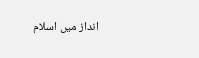انداز میں اسلام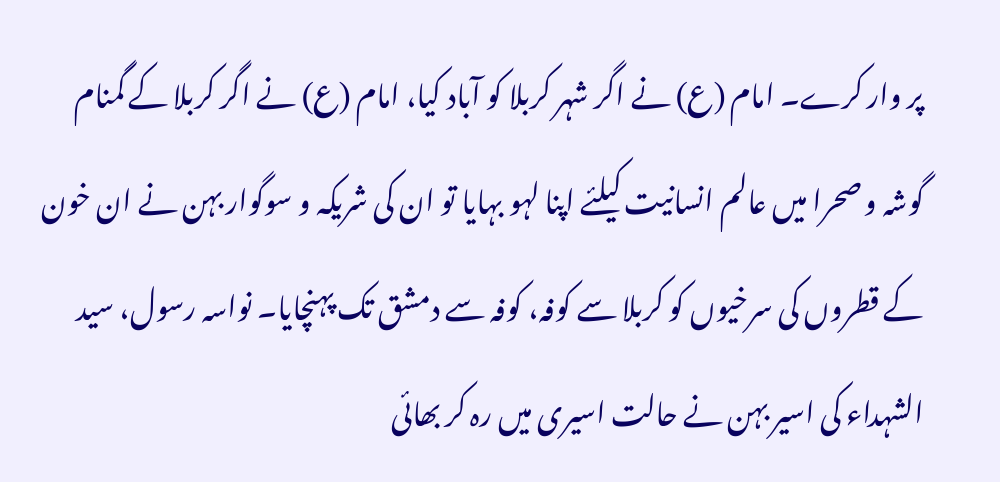پر وار کرے۔ امام (ع) نے اگر شہر کربلا کو آباد کیا، امام (ع) نے اگر کربلا کے گمنام گوشہ و صحرا میں عالم انسانیت کیلئے اپنا لہو بہایا تو ان کی شریکہ و سوگوار بہن نے ان خون کے قطروں کی سرخیوں کو کربلا سے کوفہ، کوفہ سے دمشق تک پہنچایا۔ نواسہ رسول، سید الشہداء کی اسیر بہن نے حالت اسیری میں رہ کر بھائی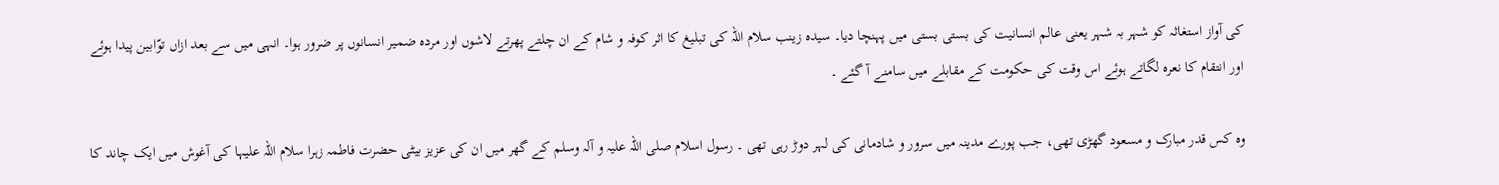کی آواز استغاثہ کو شہر بہ شہر یعنی عالم انسانیت کی بستی بستی میں پہنچا دیا۔ سیدہ زینب سلام اللہ کی تبلیغ کا اثر کوفہ و شام کے ان چلتے پھرتے لاشوں اور مردہ ضمیر انسانوں پر ضرور ہوا۔ انہی میں سے بعد ازاں توّابین پیدا ہوئے اور انتقام کا نعرہ لگاتے ہوئے اس وقت کی حکومت کے مقابلے میں سامنے آ گئے ۔

وہ کس قدر مبارک و مسعود گھڑی تھی، جب پورے مدینہ میں سرور و شادمانی کی لہر دوڑ رہی تھی ۔ رسول اسلام صلی اللہ علیہ و آلہ وسلم کے گھر میں ان کی عزیز بیٹی حضرت فاطمہ زہرا سلام اللہ علیہا کی آغوش میں ایک چاند کا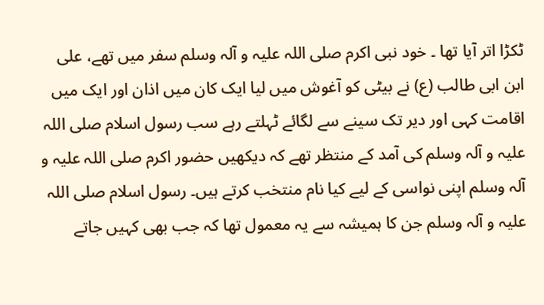ٹکڑا اتر آیا تھا ۔ خود نبی اکرم صلی اللہ علیہ و آلہ وسلم سفر میں تھے، علی ابن ابی طالب (ع) نے بیٹی کو آغوش میں لیا ایک کان میں اذان اور ایک میں اقامت کہی اور دیر تک سینے سے لگائے ٹہلتے رہے سب رسول اسلام صلی اللہ علیہ و آلہ وسلم کی آمد کے منتظر تھے کہ دیکھیں حضور اکرم صلی اللہ علیہ و آلہ وسلم اپنی نواسی کے لیے کیا نام منتخب کرتے ہیں۔ رسول اسلام صلی اللہ علیہ و آلہ وسلم جن کا ہمیشہ سے یہ معمول تھا کہ جب بھی کہیں جاتے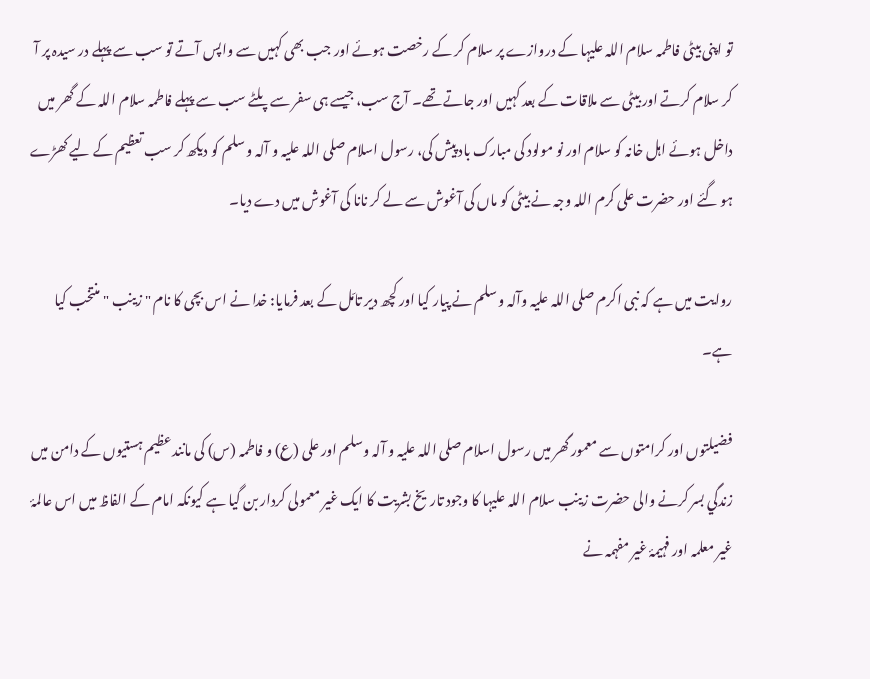تو اپنی بیٹی فاطمہ سلام اللہ علیہا کے دروازے پر سلام کر کے رخصت ہوئے اور جب بھی کہیں سے واپس آتے تو سب سے پہلے در سیدہ پر آ کر سلام کرتے اور بیٹی سے ملاقات کے بعد کہیں اور جاتے تھے۔ آج سب، جیسے ہی سفر سے پلٹے سب سے پہلے فاطمہ سلام اللہ کے گھر میں داخل ہوئے اہل خانہ کو سلام اور نو مولود کی مبارک باد پیش کی، رسول اسلام صلی اللہ علیہ و آلہ و سلم کو دیکھ کر سب تعظیم کے لیے کھڑے ہو گئے اور حضرت علی کرم اللہ وجہ نے بیٹی کو ماں کی آغوش سے لے کر نانا کی آغوش میں دے دیا۔

روایت میں ہے کہ نبی اکرم صلی اللہ علیہ وآلہ و سلم نے پیار کیا اور کچھ دیر تامّل کے بعد فرمایا: خدا نے اس بچی کا نام " زینب " منتخب کیا ہے۔

فضیلتوں اور کرامتوں سے معمور گھر میں رسول اسلام صلی اللہ علیہ و آلہ وسلم اور علی (ع) و فاطمہ (س) کی مانند عظیم ہستیوں کے دامن میں زندگي بسر کرنے والی حضرت زینب سلام اللہ علیہا کا وجود تاریخ بشریت کا ایک غیر معمولی کردار بن گيا ہے کیونکہ امام کے الفاظ میں اس عالمۂ غیر معلمہ اور فہیمۂ غیر مفہمہ نے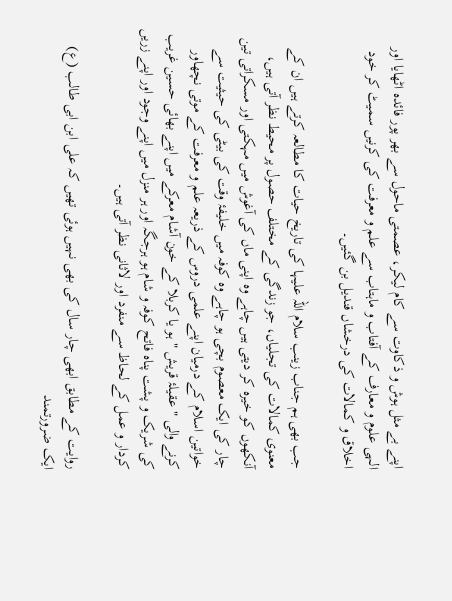اپنے بے مثل ہوش و ذکاوت سے کام لیکر، عصمتی ماحول سے بھر پور فائدہ اٹھایا اور الہی علوم و معارف کے آفتاب و ماہتاب سے علم و معرفت کی کرنیں سمیٹ کر خود اخلاق و کمالات کی درخشاں قندیل بن گئیں۔

جب بھی ہم جناب زینب سلام اللہ علیہا کی تاریخ حیات کا مطالعہ کرتے ہیں ان کے معنوی کمالات کی تجلیاں، جو زندگی کے مختلف حصول پر محیط نظر آتی ہیں، آنکھوں کو خیرہ کر دیتی ہیں چاہے وہ اپنی ماں کی آغوش میں مہکتی اور مسکراتی تین چار کی ایک معصوم بچی ہو چاہے وہ کوفہ میں خلیفۂ وقت کی بیٹی کی حیثیت سے خواتین اسلام کے درمیان اپنے علمی دروس کے ذریعہ علم و معرفت کے موتی نچھاور کرنے والی " عقیلۂ قریش " ہو یا کربلا کے خون آشام معرکے میں اپنے بھائی حسین غریب کی شریک و پشت پناہ فاتح کوفہ و شام ہو ہرجگہ اور ہر منزل میں اپنے وجود اور اپنے زریں کردار و عمل کے لحاظ سے منفرد اور لاثانی نظر آتی ہیں۔

روایت کے مطابق ابھی چار سال کی بھی نہیں ہوئی تھیں کہ علی ابن ابی طالب (ع) ایک ضرورتمند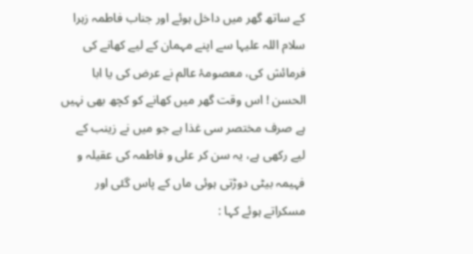کے ساتھ گھر میں داخل ہوئے اور جناب فاطمہ زہرا سلام اللہ علیہا سے اپنے مہمان کے لیے کھانے کی فرمائش کی، معصومۂ عالم نے عرض کی یا ابا الحسن ! اس وقت گھر میں کھانے کو کچھ بھی نہیں ہے صرف مختصر سی غذا ہے جو میں نے زینب کے لیے رکھی ہے، یہ سن کر علی و فاطمہ کی عقیلہ و فہیمہ بیٹی دوڑتی ہوئی ماں کے پاس گئی اور مسکراتے ہوئے کہا :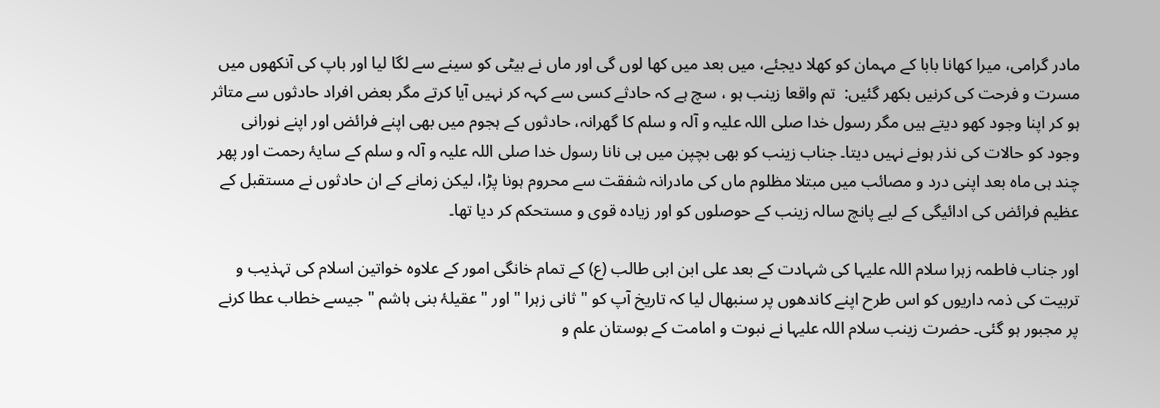مادر گرامی، میرا کھانا بابا کے مہمان کو کھلا دیجئے، میں بعد میں کھا لوں گی اور ماں نے بیٹی کو سینے سے لگا لیا اور باپ کی آنکھوں میں مسرت و فرحت کی کرنیں بکھر گئیں:  تم واقعا زینب ہو ، سچ ہے کہ حادثے کسی سے کہہ کر نہیں آیا کرتے مگر بعض افراد حادثوں سے متاثر ہو کر اپنا وجود کھو دیتے ہیں مگر رسول خدا صلی اللہ علیہ و آلہ و سلم کا گھرانہ، حادثوں کے ہجوم میں بھی اپنے فرائض اور اپنے نورانی وجود کو حالات کی نذر ہونے نہیں دیتا۔ جناب زینب کو بھی بچپن میں ہی نانا رسول خدا صلی اللہ علیہ و آلہ و سلم کے سایۂ رحمت اور پھر چند ہی ماہ بعد اپنی درد و مصائب میں مبتلا مظلوم ماں کی مادرانہ شفقت سے محروم ہونا پڑا، لیکن زمانے کے ان حادثوں نے مستقبل کے عظیم فرائض کی ادائیگی کے لیے پانچ سالہ زینب کے حوصلوں کو اور زیادہ قوی و مستحکم کر دیا تھا۔

اور جناب فاطمہ زہرا سلام اللہ علیہا کی شہادت کے بعد علی ابن ابی طالب (ع) کے تمام خانگی امور کے علاوہ خواتین اسلام کی تہذیب و تربیت کی ذمہ داریوں کو اس طرح اپنے کاندھوں پر سنبھال لیا کہ تاریخ آپ کو " ثانی زہرا " اور " عقیلۂ بنی ہاشم " جیسے خطاب عطا کرنے پر مجبور ہو گئی۔ حضرت زینب سلام اللہ علیہا نے نبوت و امامت کے بوستان علم و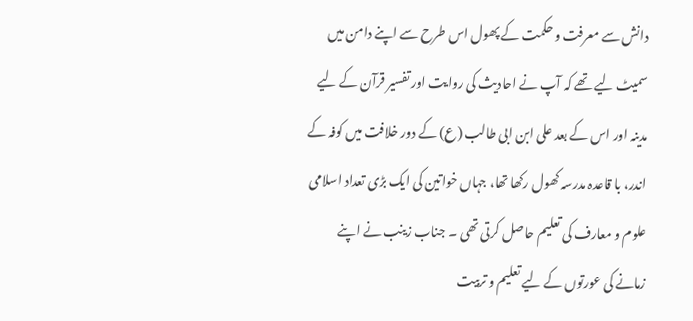دانش سے معرفت و حکمت کے پھول اس طرح سے اپنے دامن میں سمیٹ لیے تھے کہ آپ نے احادیث کی روایت اور تفسیر قرآن کے لیے مدینہ اور اس کے بعد علی ابن ابی طالب (ع) کے دور خلافت میں کوفہ کے اندر، با قاعدہ مدرسہ کھول رکھا تھا، جہاں خواتین کی ایک بڑی تعداد اسلامی علوم و معارف کی تعلیم حاصل کرتی تھی ۔ جناب زینب نے اپنے زمانے کی عورتوں کے لیے تعلیم و تربیت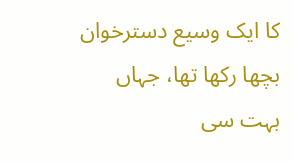کا ایک وسیع دسترخوان بچھا رکھا تھا، جہاں بہت سی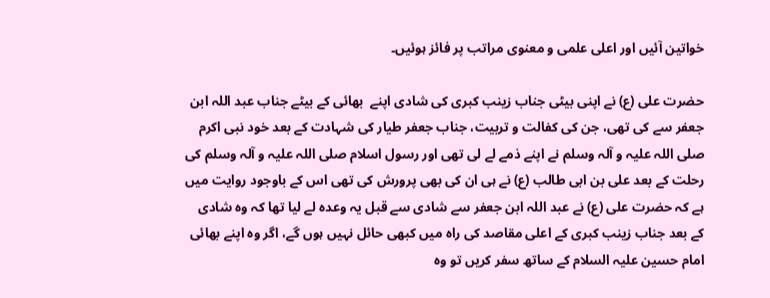خواتین آئیں اور اعلی علمی و معنوی مراتب پر فائز ہوئیں۔

حضرت علی (ع) نے اپنی بیٹی جناب زینب کبری کی شادی اپنے  بھائی کے بیٹے جناب عبد اللہ ابن جعفر سے کی تھی، جن کی کفالت و تربیت، جناب جعفر طیار کی شہادت کے بعد خود نبی اکرم صلی اللہ علیہ و آلہ وسلم نے اپنے ذمے لے لی تھی اور رسول اسلام صلی اللہ علیہ و آلہ وسلم کی رحلت کے بعد علی بن ابی طالب (ع) نے ہی ان کی بھی پرورش کی تھی اس کے باوجود روایت میں ہے کہ حضرت علی (ع) نے عبد اللہ ابن جعفر سے شادی سے قبل یہ وعدہ لے لیا تھا کہ وہ شادی کے بعد جناب زینب کبری کے اعلی مقاصد کی راہ میں کبھی حائل نہیں ہوں گے، اگر وہ اپنے بھائی امام حسین علیہ السلام کے ساتھ سفر کریں تو وہ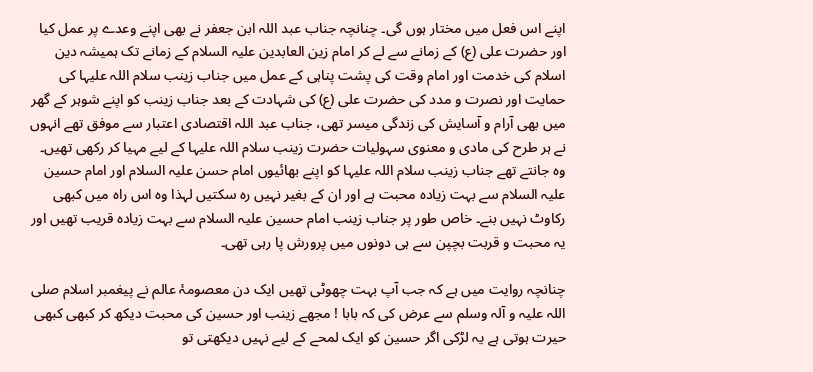اپنے اس فعل میں مختار ہوں گی۔ چنانچہ جناب عبد اللہ ابن جعفر نے بھی اپنے وعدے پر عمل کیا اور حضرت علی (ع) کے زمانے سے لے کر امام زین العابدین علیہ السلام کے زمانے تک ہمیشہ دین اسلام کی خدمت اور امام وقت کی پشت پناہی کے عمل میں جناب زینب سلام اللہ علیہا کی حمایت اور نصرت و مدد کی حضرت علی (ع) کی شہادت کے بعد جناب زینب کو اپنے شوہر کے گھر میں بھی آرام و آسایش کی زندگی میسر تھی، جناب عبد اللہ اقتصادی اعتبار سے موفق تھے انہوں نے ہر طرح کی مادی و معنوی سہولیات حضرت زینب سلام اللہ علیہا کے لیے مہیا کر رکھی تھیں۔ وہ جانتے تھے جناب زینب سلام اللہ علیہا کو اپنے بھائیوں امام حسن علیہ السلام اور امام حسین علیہ السلام سے بہت زیادہ محبت ہے اور ان کے بغیر نہیں رہ سکتیں لہذا وہ اس راہ میں کبھی رکاوٹ نہیں بنے۔ خاص طور پر جناب زینب امام حسین علیہ السلام سے بہت زیادہ قریب تھیں اور یہ محبت و قربت بچپن سے ہی دونوں میں پرورش پا رہی تھی۔

چنانچہ روایت میں ہے کہ جب آپ بہت چھوٹی تھیں ایک دن معصومۂ عالم نے پیغمبر اسلام صلی اللہ علیہ و آلہ وسلم سے عرض کی کہ بابا ! مجھے زینب اور حسین کی محبت دیکھ کر کبھی کبھی حیرت ہوتی ہے یہ لڑکی اگر حسین کو ایک لمحے کے لیے نہیں دیکھتی تو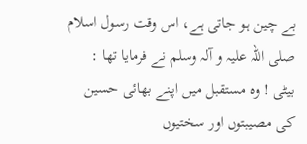بے چین ہو جاتی ہے، اس وقت رسول اسلام صلی اللہ علیہ و آلہ وسلم نے فرمایا تھا : بیٹی ! وہ مستقبل میں اپنے بھائی حسین کی مصیبتوں اور سختیوں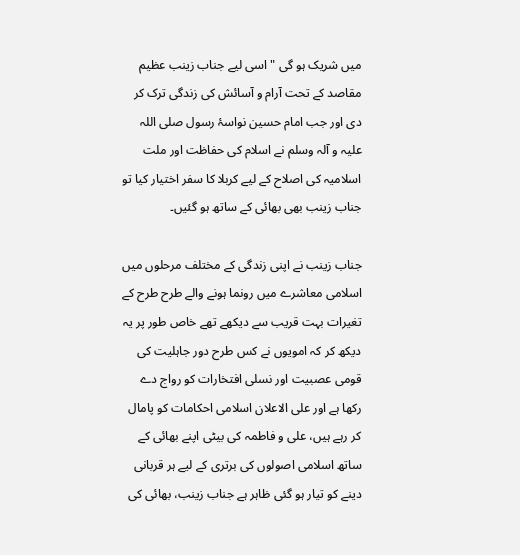میں شریک ہو گی " اسی لیے جناب زینب عظیم مقاصد کے تحت آرام و آسائش کی زندگی ترک کر دی اور جب امام حسین نواسۂ رسول صلی اللہ علیہ و آلہ وسلم نے اسلام کی حفاظت اور ملت اسلامیہ کی اصلاح کے لیے کربلا کا سفر اختیار کیا تو جناب زینب بھی بھائی کے ساتھ ہو گئیں۔

جناب زینب نے اپنی زندگی کے مختلف مرحلوں میں اسلامی معاشرے میں رونما ہونے والے طرح طرح کے تغیرات بہت قریب سے دیکھے تھے خاص طور پر یہ دیکھ کر کہ امویوں نے کس طرح دور جاہلیت کی قومی عصبیت اور نسلی افتخارات کو رواج دے رکھا ہے اور علی الاعلان اسلامی احکامات کو پامال کر رہے ہیں، علی و فاطمہ کی بیٹی اپنے بھائی کے ساتھ اسلامی اصولوں کی برتری کے لیے ہر قربانی دینے کو تیار ہو گئی ظاہر ہے جناب زینب، بھائی کی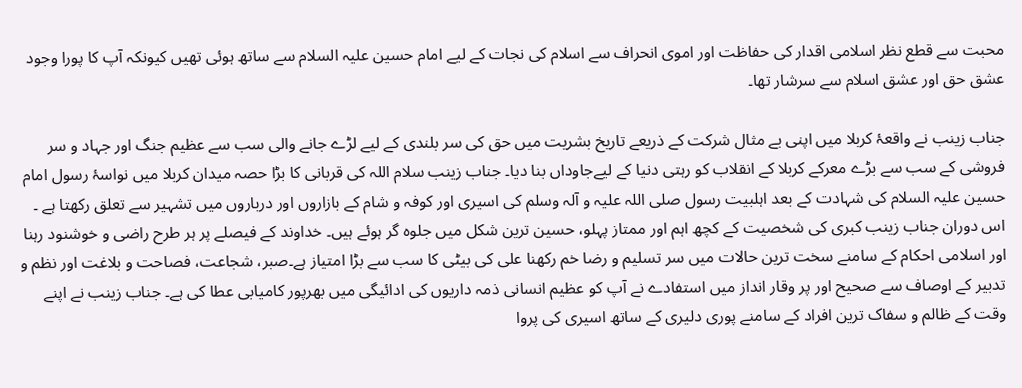محبت سے قطع نظر اسلامی اقدار کی حفاظت اور اموی انحراف سے اسلام کی نجات کے لیے امام حسین علیہ السلام سے ساتھ ہوئی تھیں کیونکہ آپ کا پورا وجود عشق حق اور عشق اسلام سے سرشار تھا۔

جناب زینب نے واقعۂ کربلا میں اپنی بے مثال شرکت کے ذریعے تاریخ بشریت میں حق کی سر بلندی کے لیے لڑے جانے والی سب سے عظیم جنگ اور جہاد و سر فروشی کے سب سے بڑے معرکے کربلا کے انقلاب کو رہتی دنیا کے لیےجاوداں بنا دیا۔ جناب زینب سلام اللہ کی قربانی کا بڑا حصہ میدان کربلا میں نواسۂ رسول امام حسین علیہ السلام کی شہادت کے بعد اہلبیت رسول صلی اللہ علیہ و آلہ وسلم کی اسیری اور کوفہ و شام کے بازاروں اور درباروں میں تشہیر سے تعلق رکھتا ہے ۔ اس دوران جناب زینب کبری کی شخصیت کے کچھ اہم اور ممتاز پہلو، حسین ترین شکل میں جلوہ گر ہوئے ہیں۔ خداوند کے فیصلے پر ہر طرح راضی و خوشنود رہنا اور اسلامی احکام کے سامنے سخت ترین حالات میں سر تسلیم و رضا خم رکھنا علی کی بیٹی کا سب سے بڑا امتیاز ہے۔صبر، شجاعت، فصاحت و بلاغت اور نظم و تدبیر کے اوصاف سے صحیح اور پر وقار انداز میں استفادے نے آپ کو عظیم انسانی ذمہ داریوں کی ادائیگی میں بھرپور کامیابی عطا کی ہے۔ جناب زینب نے اپنے وقت کے ظالم و سفاک ترین افراد کے سامنے پوری دلیری کے ساتھ اسیری کی پروا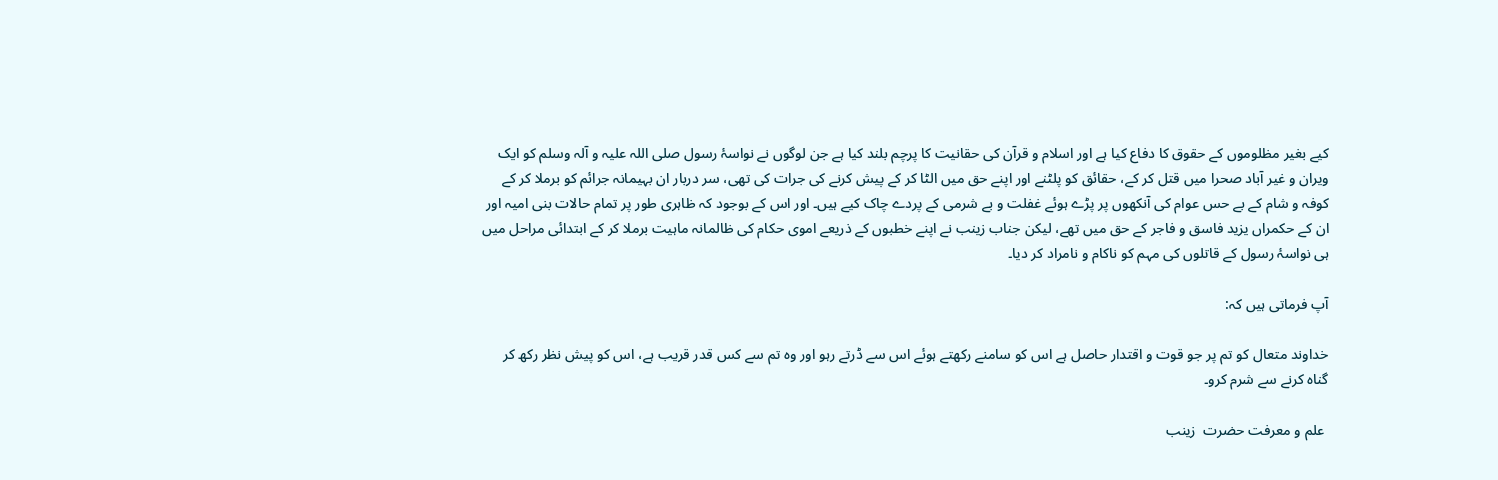کیے بغیر مظلوموں کے حقوق کا دفاع کیا ہے اور اسلام و قرآن کی حقانیت کا پرچم بلند کیا ہے جن لوگوں نے نواسۂ رسول صلی اللہ علیہ و آلہ وسلم کو ایک ویران و غیر آباد صحرا میں قتل کر کے، حقائق کو پلٹنے اور اپنے حق میں الٹا کر کے پیش کرنے کی جرات کی تھی، سر دربار ان بہیمانہ جرائم کو برملا کر کے کوفہ و شام کے بے حس عوام کی آنکھوں پر پڑے ہوئے غفلت و بے شرمی کے پردے چاک کیے ہیں۔ اور اس کے بوجود کہ ظاہری طور پر تمام حالات بنی امیہ اور ان کے حکمراں یزید فاسق و فاجر کے حق میں تھے، لیکن جناب زینب نے اپنے خطبوں کے ذریعے اموی حکام کی ظالمانہ ماہیت برملا کر کے ابتدائی مراحل میں ہی نواسۂ رسول کے قاتلوں کی مہم کو ناکام و نامراد کر دیا۔

آپ فرماتی ہیں کہ:

خداوند متعال کو تم پر جو قوت و اقتدار حاصل ہے اس کو سامنے رکھتے ہوئے اس سے ڈرتے رہو اور وہ تم سے کس قدر قریب ہے، اس کو پیش نظر رکھ کر گناہ کرنے سے شرم کرو۔

 علم و معرفت حضرت  زینب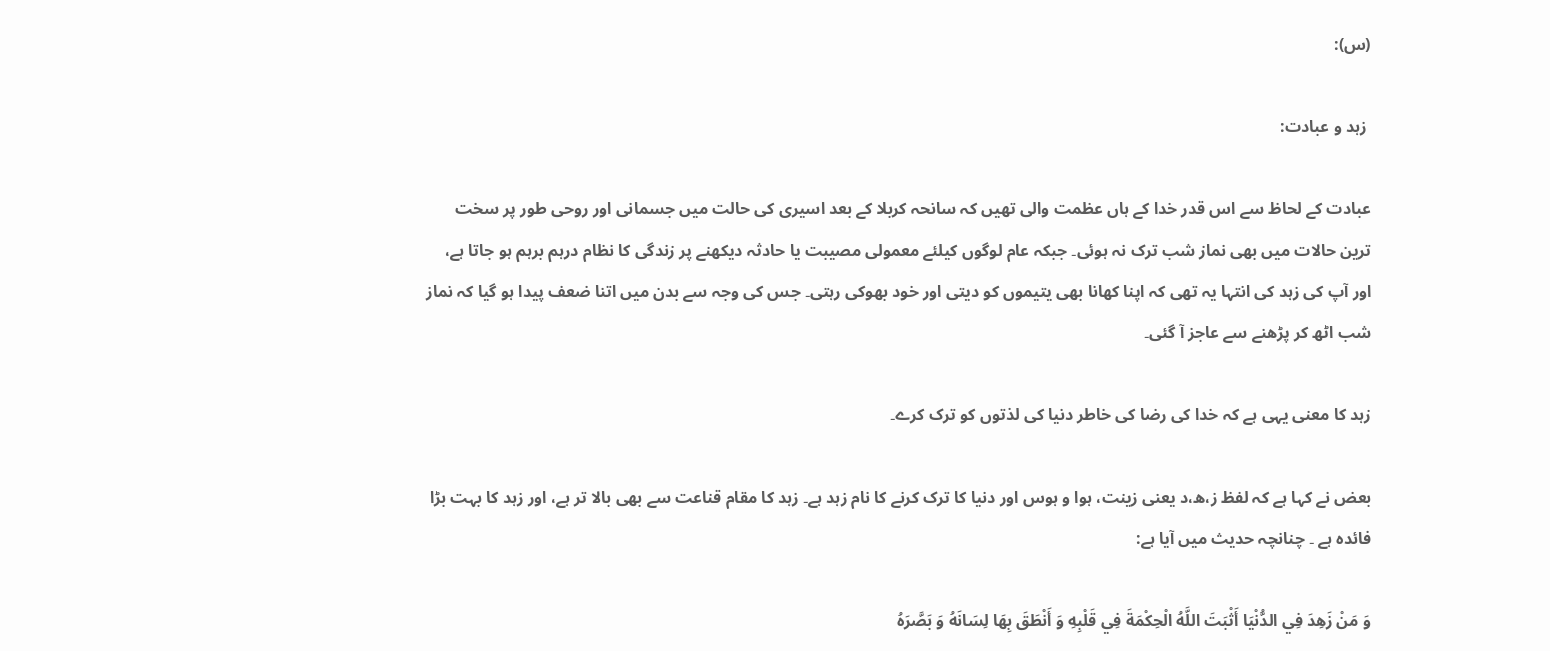(س):

 زہد و عبادت:

عبادت کے لحاظ سے اس قدر خدا کے ہاں عظمت والی تھیں کہ سانحہ کربلا کے بعد اسیری کی حالت میں جسمانی اور روحی طور پر سخت ترین حالات میں بھی نماز شب ترک نہ ہوئی۔ جبکہ عام لوگوں کیلئے معمولی مصیبت یا حادثہ دیکھنے پر زندگی کا نظام درہم برہم ہو جاتا ہے، اور آپ کی زہد کی انتہا یہ تھی کہ اپنا کھانا بھی یتیموں کو دیتی اور خود بھوکی رہتی۔ جس کی وجہ سے بدن میں اتنا ضعف پیدا ہو گیا کہ نماز شب اٹھ کر پڑھنے سے عاجز آ گئی۔

زہد کا معنی یہی ہے کہ خدا کی رضا کی خاطر دنیا کی لذتوں کو ترک کرے۔

بعض نے کہا ہے کہ لفظ ز،ھ،د یعنی زینت، ہوا و ہوس اور دنیا کا ترک کرنے کا نام زہد ہے۔ زہد کا مقام قناعت سے بھی بالا تر ہے، اور زہد کا بہت بڑا فائدہ ہے ۔ چنانچہ حدیث میں آیا ہے:

وَ مَنْ زَهِدَ فِي الدُّنْيَا أَثْبَتَ اللَّهُ الْحِكْمَةَ فِي قَلْبِهِ وَ أَنْطَقَ بِهَا لِسَانَهُ وَ بَصَّرَهُ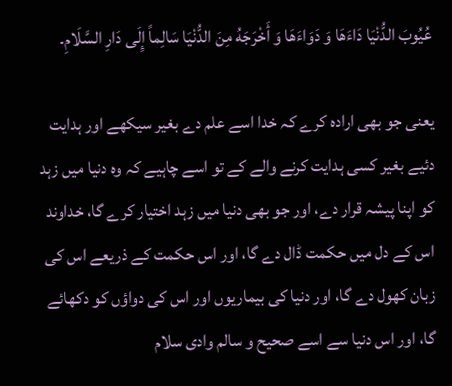عُيُوبَ الدُّنْيَا دَاءَهَا وَ دَوَاءَهَا وَ أَخْرَجَهُ مِنَ الدُّنْيَا سَالِماً إِلَى دَارِ السَّلَامِ۔

یعنی جو بھی ارادہ کرے کہ خدا اسے علم دے بغیر سیکھے اور ہدایت دئیے بغیر کسی ہدایت کرنے والے کے تو اسے چاہیے کہ وہ دنیا میں زہد کو اپنا پیشہ قرار دے، اور جو بھی دنیا میں زہد اختیار کرے گا، خداوند اس کے دل میں حکمت ڈال دے گا، اور اس حکمت کے ذریعے اس کی زبان کھول دے گا، اور دنیا کی بیماریوں اور اس کی دواؤں کو دکھائے گا، اور اس دنیا سے اسے صحیح و سالم وادی سلام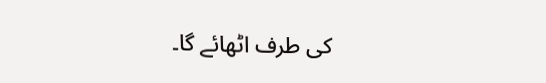کی طرف اٹھائے گا۔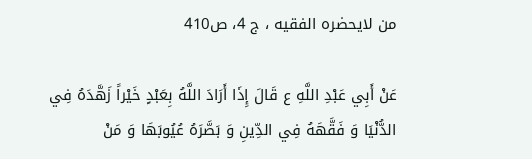من لايحضره الفقيه ، ج 4، ص410

عَنْ أَبِي عَبْدِ اللَّهِ ع قَالَ إِذَا أَرَادَ اللَّهُ بِعَبْدٍ خَيْراً زَهَّدَهُ فِي الدُّنْيَا وَ فَقَّهَهُ فِي الدِّينِ وَ بَصَّرَهُ عُيُوبَهَا وَ مَنْ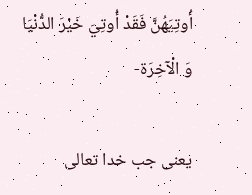أُوتِيَهُنَّ فَقَدْ أُوتِيَ خَيْرَ الدُّنْيَا وَ الْآخِرَة-

یعنی جب خدا تعالی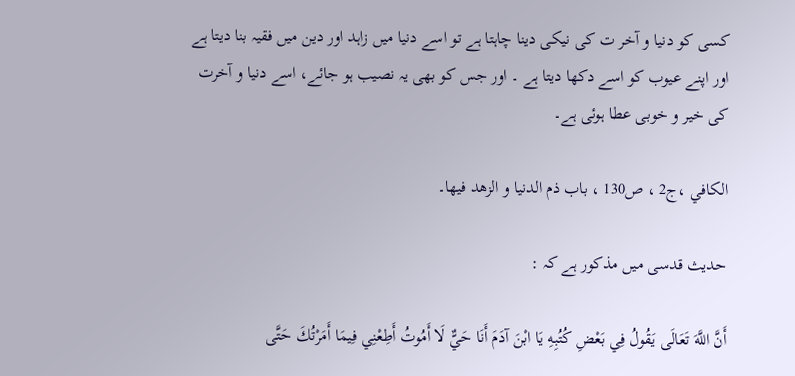کسی کو دنیا و آخر ت کی نیکی دینا چاہتا ہے تو اسے دنیا میں زاہد اور دین میں فقیہ بنا دیتا ہے اور اپنے عیوب کو اسے دکھا دیتا ہے ۔ اور جس کو بھی یہ نصیب ہو جائے، اسے دنیا و آخرت کی خیر و خوبی عطا ہوئی ہے۔

الكافي ،ج2 ، ص130 ، باب ذم الدنيا و الزهد فيها۔

حدیث قدسی میں مذکور ہے کہ :

أَنَّ اللَّهَ تَعَالَى يَقُولُ فِي بَعْضِ كُتُبِهِ يَا ابْنَ آدَمَ أَنَا حَيٌّ لَا أَمُوتُ أَطِعْنِي فِيمَا أَمَرْتُكَ حَتَّى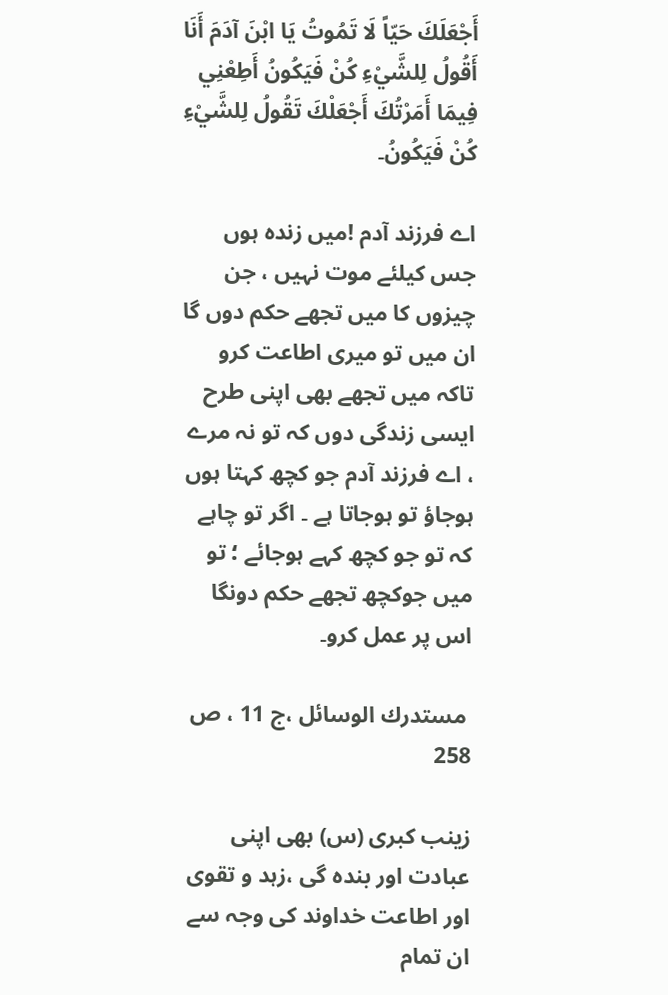أَجْعَلَكَ حَيّاً لَا تَمُوتُ يَا ابْنَ آدَمَ أَنَا أَقُولُ لِلشَّيْءِ كُنْ فَيَكُونُ أَطِعْنِي فِيمَا أَمَرْتُكَ أَجْعَلْكَ تَقُولُ لِلشَّيْءِ كُنْ فَيَكُونُ۔

اے فرزند آدم !میں زندہ ہوں جس کیلئے موت نہیں ، جن چیزوں کا میں تجھے حکم دوں گا ان میں تو میری اطاعت کرو تاکہ میں تجھے بھی اپنی طرح ایسی زندگی دوں کہ تو نہ مرے ، اے فرزند آدم جو کچھ کہتا ہوں ہوجاؤ تو ہوجاتا ہے ۔ اگر تو چاہے کہ تو جو کچھ کہے ہوجائے ؛ تو میں جوکچھ تجھے حکم دونگا اس پر عمل کرو۔

 مستدرك الوسائل ،ج 11 ، ص 258

زینب کبری (س) بھی اپنی عبادت اور بندہ گی ،زہد و تقوی اور اطاعت خداوند کی وجہ سے ان تمام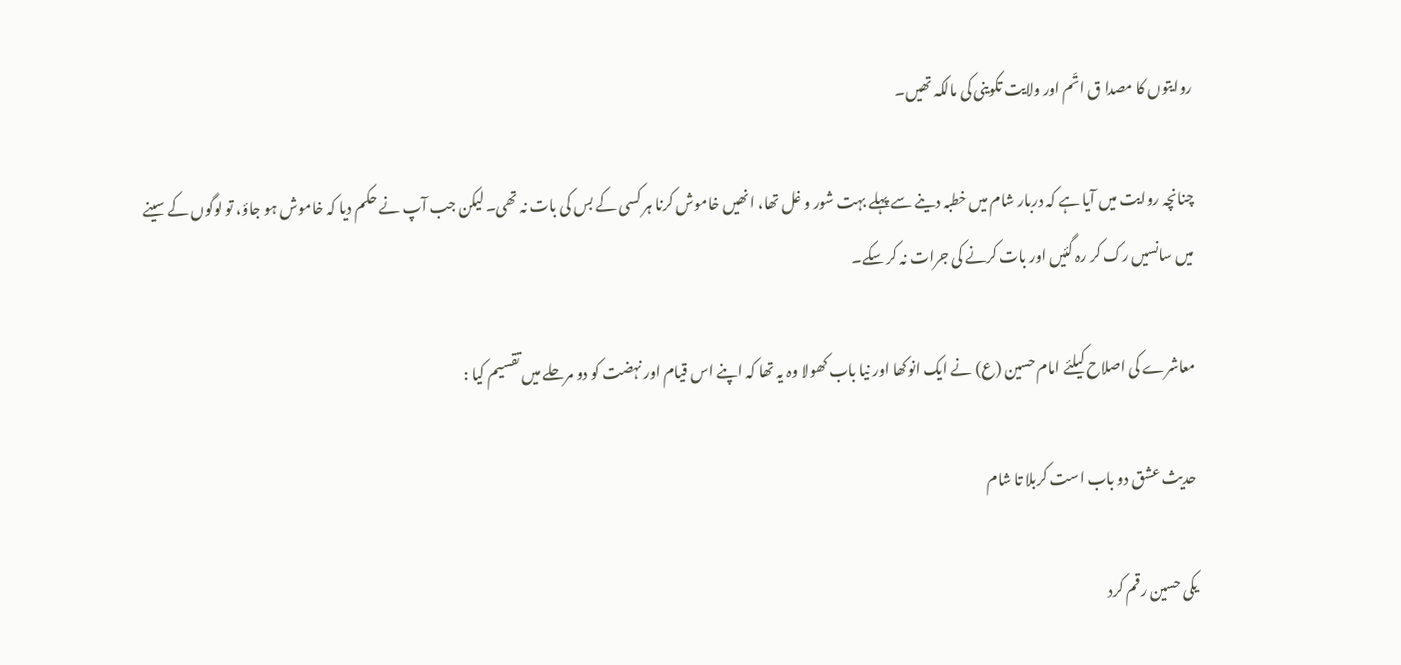روایتوں کا مصدا ق اتّم اور ولایت تکوینی کی مالکہ تھیں۔

چنانچہ روایت میں آیا ہے کہ دربار شام میں خطبہ دینے سے پہلے بہت شور و غل تھا، انھیں خاموش کرنا ہر کسی کے بس کی بات نہ تھی۔ لیکن جب آپ نے حکم دیا کہ خاموش ہو جاؤ، تو لوگوں کے سینے میں سانسیں رک کر رہ گئیں اور بات کرنے کی جرات نہ کر سکے۔

معاشرے کی اصلاح کیلئے امام حسین (ع) نے ایک انوکھا اور نیا باب کھولا وہ یہ تھا کہ اپنے اس قیام اور نہضت کو دو مرحلے میں تقسیم کیا :

حدیث عشق دو باب است کربلا تا شام

یکی حسین رقم کرد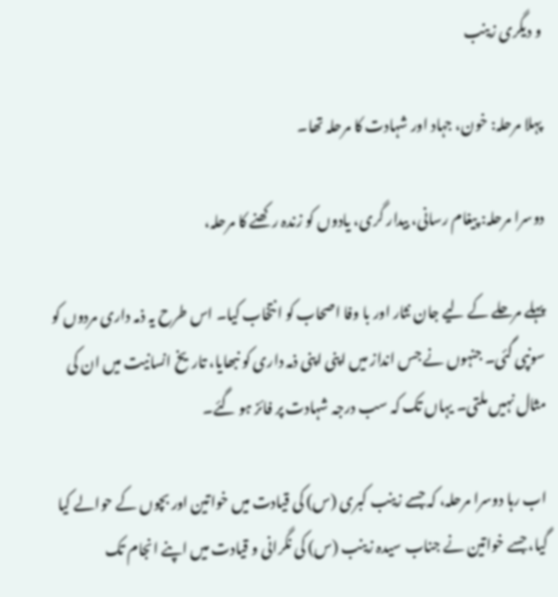و دیگری زینب

پہلا مرحلہ: خون، جہاد اور شہادت کا مرحلہ تھا۔

دوسرا مرحلہ: پیغام رسانی، بیدار گری، یادوں کو زندہ رکھنے کا مرحلہ،

پہلے مرحلے کے لیے جان نثار اور با وفا اصحاب کو انتخاب کیا۔ اس طرح یہ ذمہ داری مردوں کو سونپی گئی۔ جنہوں نے جس انداز میں اپنی اپنی ذمہ داری کو نبھایا، تاریخ انسانیت میں ان کی مثال نہیں ملتی۔ یہاں تک کہ سب درجہ شہادت پر فائز ہو گئے۔

اب رہا دوسرا مرحلہ، کہ جسے زینب کبری (س) کی قیادت میں خواتین اور بچوں کے حوالے کیا گیا، جسے خواتین نے جناب سیدہ زینب (س) کی نگرانی و قیادت میں اپنے انجام تک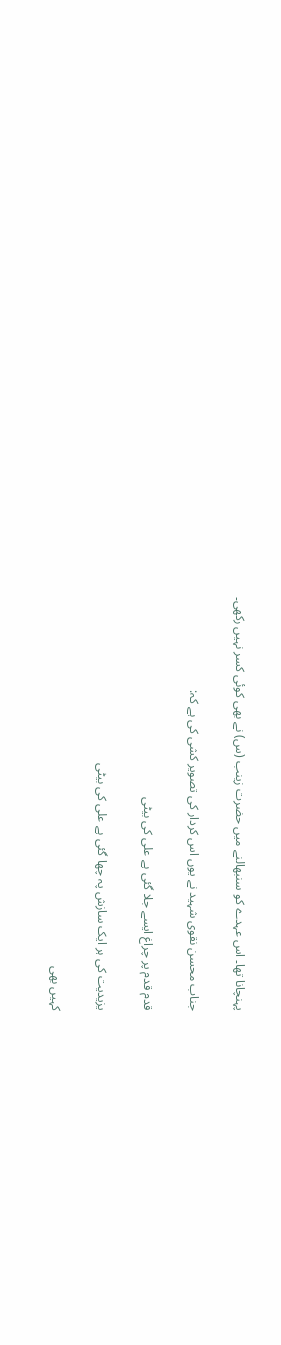پہنچانا تھا۔ اس عہدے کو سنبھالنے میں حضرت زینب (س) نے بھی کوئی کسر نہیں رکھی۔

جناب محسن نقوی شہید نے یوں اس کردار کی تصویر کشی کی ہے کہ:

قدم قدم پر چراغ ایسے جلا گئی ہے علی کی بیٹی

یزیدیت کی ہر ایک سازش پہ چھا گئی ہے علی کی بیٹی

کہیں بھی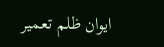ایوان ظلم تعمیر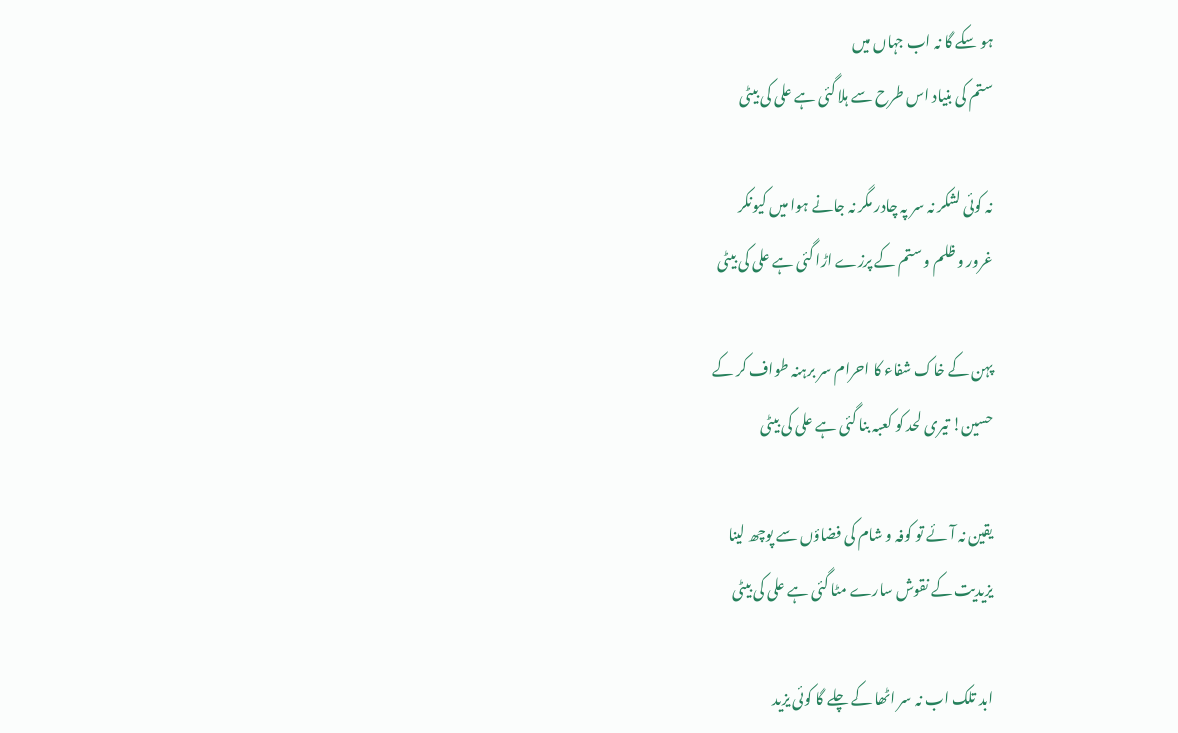ہو سکے گا نہ اب جہاں میں
ستم کی بنیاد اس طرح سے ہلا گئی ہے علی کی بیٹی

نہ کوئی لشکر نہ سر پہ چادر مگر نہ جانے ہوا میں کیونکر
غرور و ظلم و ستم کے پرزے اڑا گئی ہے علی کی بیٹی

پہن کے خاک شفاء کا احرام سر برہنہ طواف کر کے
حسین! تیری لحد کو کعبہ بنا گئی ہے علی کی بیٹی

یقین نہ آئے تو کوفہ و شام کی فضاؤں سے پوچھ لینا
یزیدیت کے نقوش سارے مٹا گئی ہے علی کی بیٹی

ابد تلک اب نہ سر اٹھا کے چلے گا کوئی یزید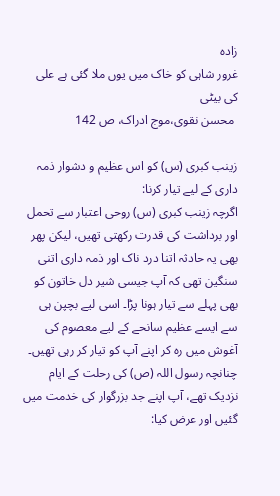زادہ
غرور شاہی کو خاک میں یوں ملا گئی ہے علی کی بیٹی
 محسن نقوی،موج ادراک، ص 142

زینب کبری (س) کو اس عظیم و دشوار ذمہ داری کے لیے تیار کرنا:
اگرچہ زینب کبری (س) روحی اعتبار سے تحمل اور برداشت کی قدرت رکھتی تھیں، لیکن پھر بھی یہ حادثہ اتنا درد ناک اور ذمہ داری اتنی سنگین تھی کہ آپ جیسی شیر دل خاتون کو بھی پہلے سے تیار ہونا پڑا۔ اسی لیے بچپن ہی سے ایسے عظیم سانحے کے لیے معصوم کی آغوش میں رہ کر اپنے آپ کو تیار کر رہی تھیں۔ چنانچہ رسول اللہ (ص) کی رحلت کے ایام نزدیک تھے، آپ اپنے جد بزرگوار کی خدمت میں گئیں اور عرض کیا: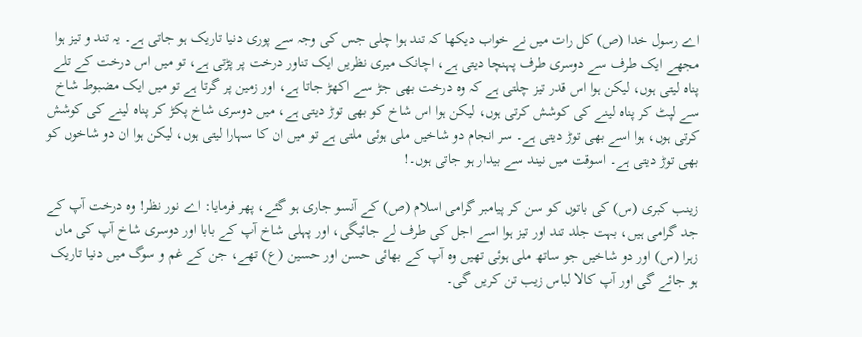اے رسول خدا (ص) کل رات میں نے خواب دیکھا کہ تند ہوا چلی جس کی وجہ سے پوری دنیا تاریک ہو جاتی ہے۔ یہ تند و تیز ہوا مجھے ایک طرف سے دوسری طرف پہنچا دیتی ہے، اچانک میری نظریں ایک تناور درخت پر پڑتی ہے، تو میں اس درخت کے تلے پناہ لیتی ہوں، لیکن ہوا اس قدر تیز چلتی ہے کہ وہ درخت بھی جڑ سے اکھڑ جاتا ہے، اور زمین پر گرتا ہے تو میں ایک مضبوط شاخ سے لپٹ کر پناہ لینے کی کوشش کرتی ہوں، لیکن ہوا اس شاخ کو بھی توڑ دیتی ہے، میں دوسری شاخ پکڑ کر پناہ لینے کی کوشش کرتی ہوں، ہوا اسے بھی توڑ دیتی ہے۔ سر انجام دو شاخیں ملی ہوئی ملتی ہے تو میں ان کا سہارا لیتی ہوں، لیکن ہوا ان دو شاخوں کو بھی توڑ دیتی ہے۔ اسوقت میں نیند سے بیدار ہو جاتی ہوں۔!

زینب کبری (س) کی باتوں کو سن کر پیامبر گرامی اسلام (ص) کے آنسو جاری ہو گئے، پھر فرمایا: اے نور نظر! وہ درخت آپ کے جد گرامی ہیں، بہت جلد تند اور تیز ہوا اسے اجل کی طرف لے جائیگی، اور پہلی شاخ آپ کے بابا اور دوسری شاخ آپ کی ماں زہرا (س) اور دو شاخیں جو ساتھ ملی ہوئی تھیں وہ آپ کے بھائی حسن اور حسین (ع) تھے، جن کے غم و سوگ میں دنیا تاریک ہو جائے گی اور آپ کالا لباس زیب تن کریں گی۔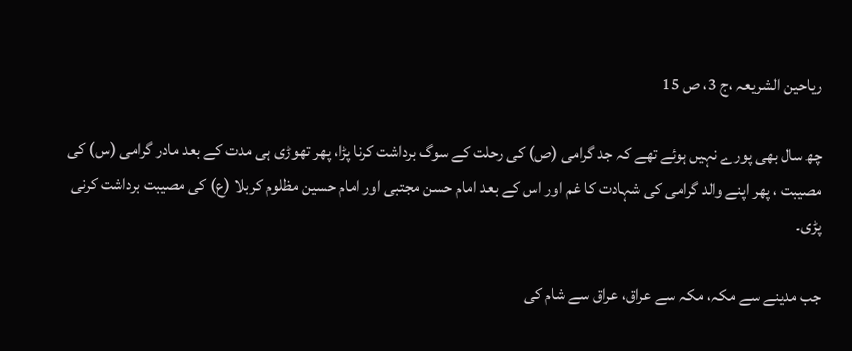ریاحین الشریعہ ،ج 3، ص 15

چھ سال بھی پورے نہیں ہوئے تھے کہ جد گرامی (ص) کی رحلت کے سوگ برداشت کرنا پڑا، پھر تھوڑی ہی مدت کے بعد مادر گرامی (س) کی مصیبت ، پھر اپنے والد گرامی کی شہادت کا غم اور اس کے بعد امام حسن مجتبی اور امام حسین مظلوم کربلا (ع) کی مصیبت برداشت کرنی پڑی۔

جب مدینے سے مکہ، مکہ سے عراق، عراق سے شام کی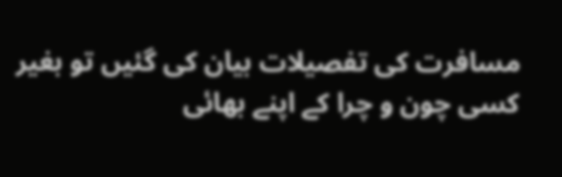مسافرت کی تفصیلات بیان کی گئیں تو بغیر کسی چون و چرا کے اپنے بھائی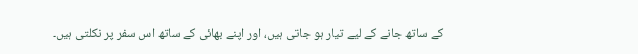کے ساتھ جانے کے لیے تیار ہو جاتی ہیں، اور اپنے بھائی کے ساتھ اس سفر پر نکلتی ہیں۔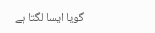گویا ایسا لگتا ہے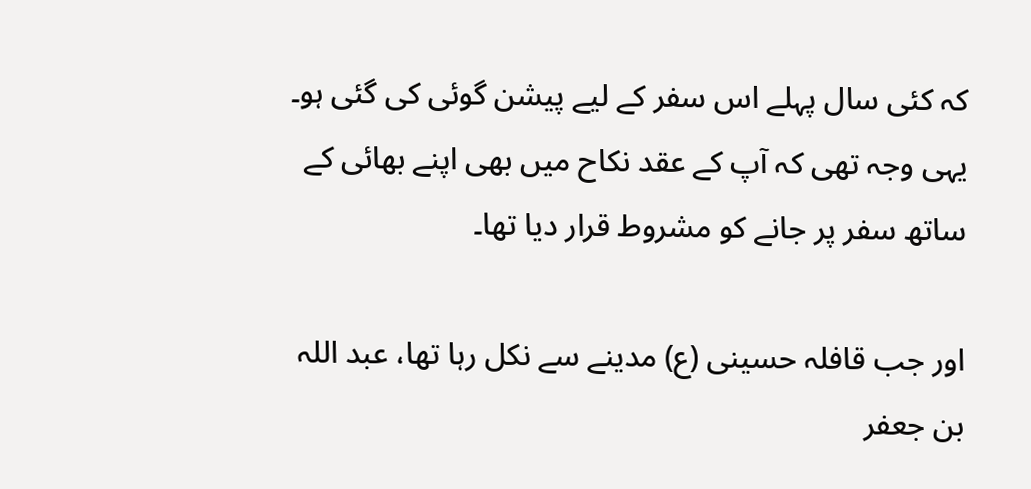کہ کئی سال پہلے اس سفر کے لیے پیشن گوئی کی گئی ہو۔ یہی وجہ تھی کہ آپ کے عقد نکاح میں بھی اپنے بھائی کے ساتھ سفر پر جانے کو مشروط قرار دیا تھا۔

اور جب قافلہ حسینی (ع) مدینے سے نکل رہا تھا، عبد اللہ بن جعفر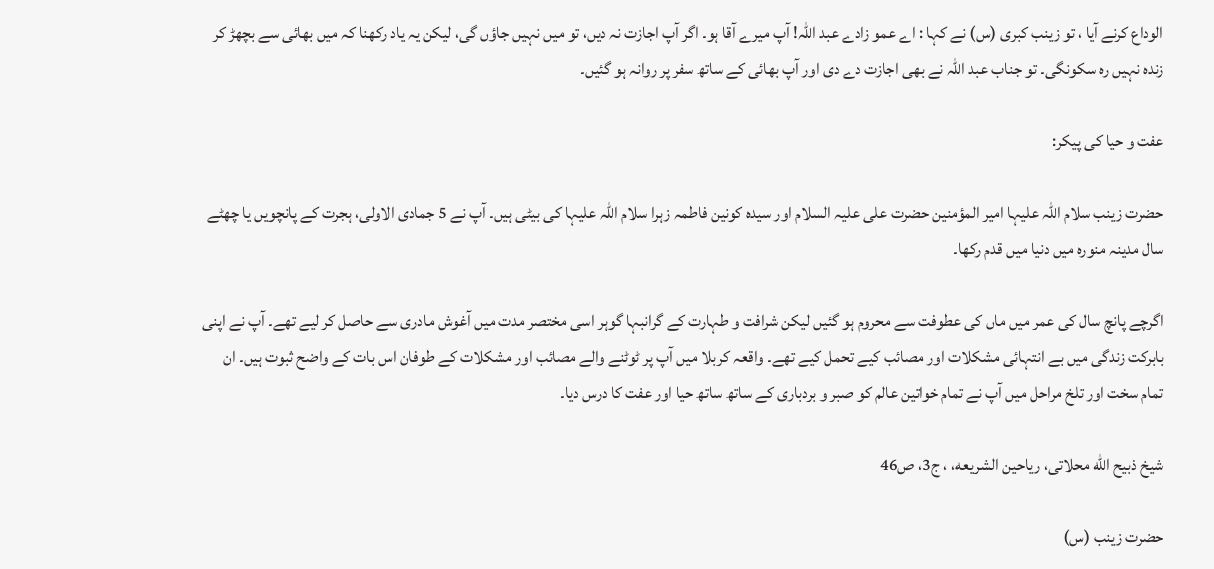الوداع کرنے آیا ، تو زینب کبری (س) نے کہا : اے عمو زادے عبد اللہ! آپ میرے آقا ہو۔ اگر آپ اجازت نہ دیں، تو میں نہیں جاؤں گی، لیکن یہ یاد رکھنا کہ میں بھائی سے بچھڑ کر زندہ نہیں رہ سکونگی۔ تو جناب عبد اللہ نے بھی اجازت دے دی اور آپ بھائی کے ساتھ سفر پر روانہ ہو گئیں۔

عفت و حیا کی پیکر:

حضرت زینب سلام اللہ علیہا امیر المؤمنین حضرت علی علیہ السلام اور سیدہ کونین فاطمہ زہرا سلام اللہ علیہا کی بیٹی ہیں۔ آپ نے 5 جمادی الاولی، ہجرت کے پانچویں یا چھٹے سال مدینہ منورہ میں دنیا میں قدم رکھا۔

اگرچے پانچ سال کی عمر میں ماں کی عطوفت سے محروم ہو گئیں لیکن شرافت و طہارت کے گرانبہا گوہر اسی مختصر مدت میں آغوش مادری سے حاصل کر لیے تھے۔ آپ نے اپنی بابرکت زندگی میں بے انتہائی مشکلات اور مصائب کیے تحمل کیے تھے۔ واقعہ کربلا میں آپ پر ٹوٹنے والے مصائب اور مشکلات کے طوفان اس بات کے واضح ثبوت ہیں۔ ان تمام سخت اور تلخ مراحل میں آپ نے تمام خواتین عالم کو صبر و بردباری کے ساتھ ساتھ حیا اور عفت کا درس دیا۔

شيخ ذبيح اللّه محلاتی، رياحين الشريعه، ، ج3، ص46

حضرت زینب (س)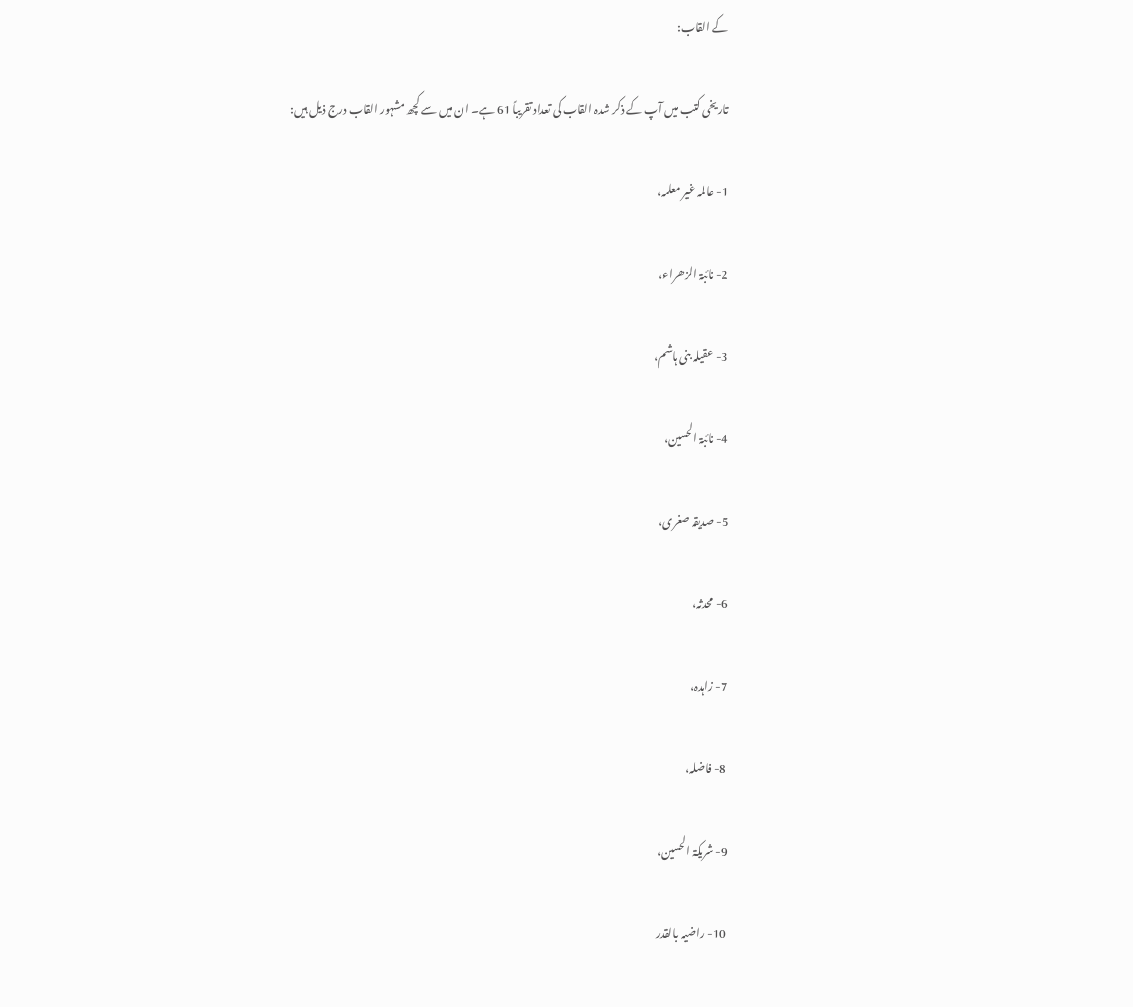کے القاب:

تاریخی کتب میں آپ کے ذکر شدہ القاب کی تعداد تقریباً 61 ہے۔ ان میں سے کچھ مشہور القاب درج ذیل ہیں:

1- عالمہ غیر معلمہ،

2- نائبۃ الزھراء،

3- عقیلہ بنی ہاشم،

4- نائبۃ الحسین،

5- صدیقہ صغری،

6- محدثہ،

7- زاہدہ،

 8- فاضلہ،

9- شریکۃ الحسین،

 10- راضیہ بالقدر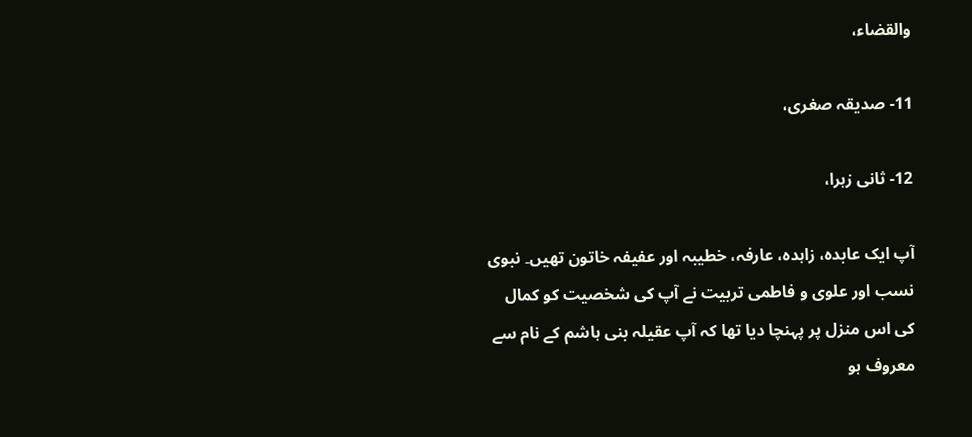والقضاء،

11- صدیقہ صغری،

12- ثانی زہرا،

آپ ایک عابدہ، زاہدہ، عارفہ، خطیبہ اور عفیفہ خاتون تھیں۔ نبوی نسب اور علوی و فاطمی تربیت نے آپ کی شخصیت کو کمال کی اس منزل پر پہنچا دیا تھا کہ آپ عقیلہ بنی ہاشم کے نام سے معروف ہو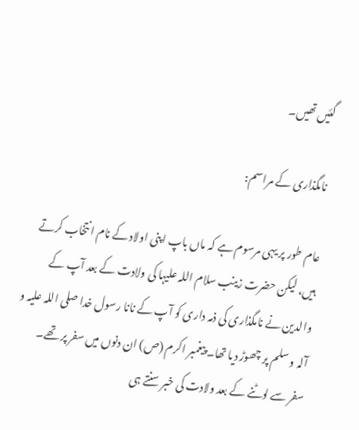گئیں تھیں۔

نامگذاری کے مراسم:

عام طور پر یہی مرسوم ہے کہ ماں باپ اپنی اولاد کے نام انتخاب کرتے ہیں، لیکن حضرت زینب سلام اللہ علیہا کی ولادت کے بعد آپ کے والدین نے نامگذاری کی ذمہ داری کو آپ کے نانا رسول خدا صلی اللہ علیہ و آلہ و سلم پر چھوڑ دیا تھا۔ پیغمبر اکرم (ص) ان دنوں میں سفر پر تھے۔ سفر سے لوٹنے کے بعد ولادت کی خبر سنتے ہی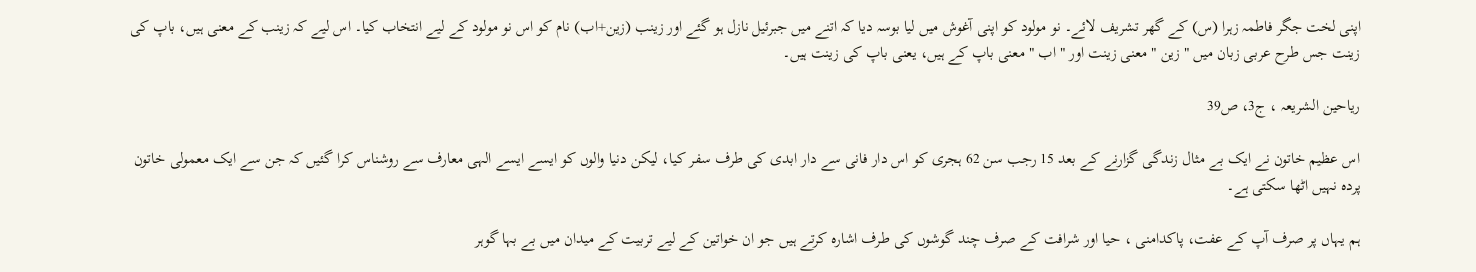اپنی لخت جگر فاطمہ زہرا (س) کے گھر تشریف لائے۔ نو مولود کو اپنی آغوش میں لیا بوسہ دیا کہ اتنے میں جبرئیل نازل ہو گئے اور زینب (زین+اب) نام کو اس نو مولود کے لیے انتخاب کیا۔ اس لیے کہ زينب کے معنی ہيں، باپ کی زينت جس طرح عربی زبان ميں " زين " معنی زينت اور " اب " معنی باپ کے ہيں، يعنی باپ کی زينت ہيں۔

ریاحین الشریعہ ، ج3، ص39

اس عظیم خاتون نے ایک بے مثال زندگی گزارنے کے بعد 15 رجب سن 62 ہجری کو اس دار فانی سے دار ابدی کی طرف سفر کیا، لیکن دنیا والوں کو ایسے ایسے الہی معارف سے روشناس کرا گئیں کہ جن سے ایک معمولی خاتون پردہ نہیں اٹھا سکتی ہے۔

ہم یہاں پر صرف آپ کے عفت، پاکدامنی ، حیا اور شرافت کے صرف چند گوشوں کی طرف اشارہ کرتے ہیں جو ان خواتین کے لیے تربیت کے میدان میں بے بہا گوہر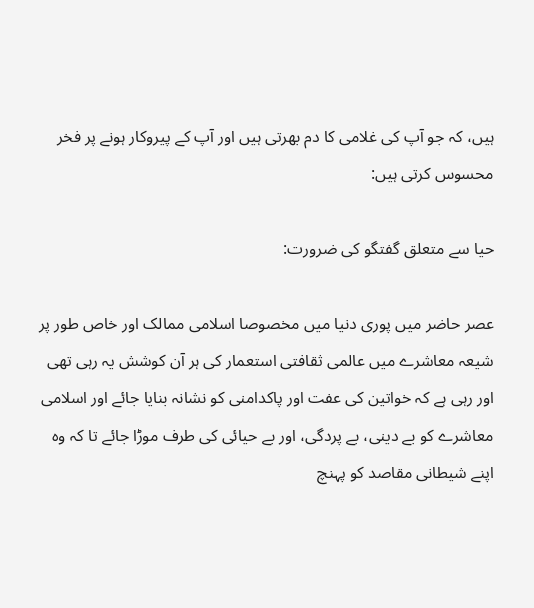ہیں، کہ جو آپ کی غلامی کا دم بھرتی ہیں اور آپ کے پیروکار ہونے پر فخر محسوس کرتی ہیں:

حیا سے متعلق گفتگو کی ضرورت:

عصر حاضر میں پوری دنیا میں مخصوصا اسلامی ممالک اور خاص طور پر شیعہ معاشرے میں عالمی ثقافتی استعمار کی ہر آن کوشش یہ رہی تھی اور رہی ہے کہ خواتین کی عفت اور پاکدامنی کو نشانہ بنایا جائے اور اسلامی معاشرے کو بے دینی، بے پردگی، اور بے حیائی کی طرف موڑا جائے تا کہ وہ اپنے شیطانی مقاصد کو پہنچ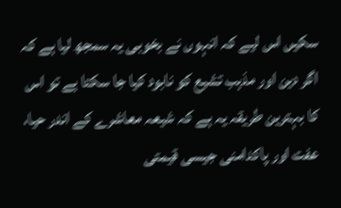سکیں اس لیے کہ انہوں نے بخوبی یہ سمجھ لیا ہے کہ اگر دین اور مذہب تشیع کو نابود کیا جا سکتا ہے تو اس کا بہترین طریقہ یہ ہے کہ شیعہ معاشرے کے اندر حیا، عفت اور پاکدامنی جیسی قیمتی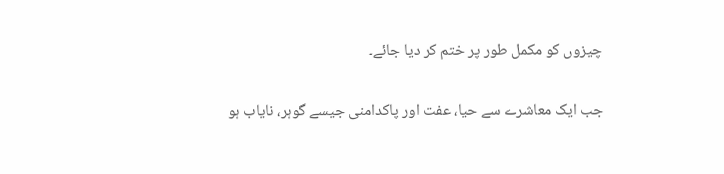چیزوں کو مکمل طور پر ختم کر دیا جائے۔

جب ایک معاشرے سے حیا، عفت اور پاکدامنی جیسے گوہر، نایاب ہو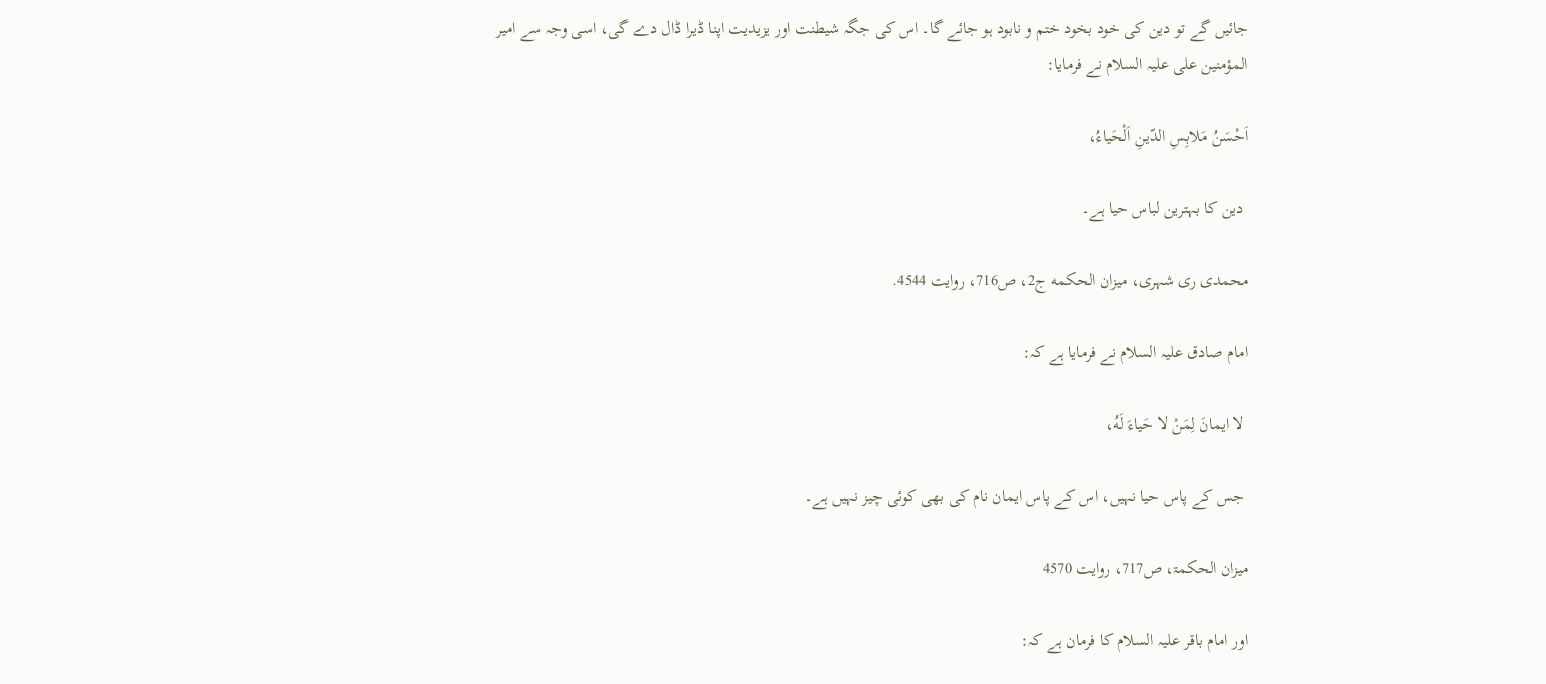جائیں گے تو دین کی خود بخود ختم و نابود ہو جائے گا۔ اس کی جگہ شیطنت اور یزیدیت اپنا ڈیرا ڈال دے گی، اسی وجہ سے امیر المؤمنین علی علیہ السلام نے فرمایا:

اَحْسَنُ مَلابِسِ الدّينِ اَلْحَياءُ،

 دین کا بہترین لباس حیا ہے۔

محمدی ری شہری، ميزان الحكمه ج2، ص716، روايت 4544.

امام صادق علیہ السلام نے فرمایا ہے کہ:

 لا ايمانَ لِمَنْ لا حَياءَ لَهُ،

 جس کے پاس حیا نہیں، اس کے پاس ایمان نام کی بھی کوئی چیز نہیں ہے۔

میزان الحکمۃ، ص717، روايت 4570

اور امام باقر علیہ السلام کا فرمان ہے کہ: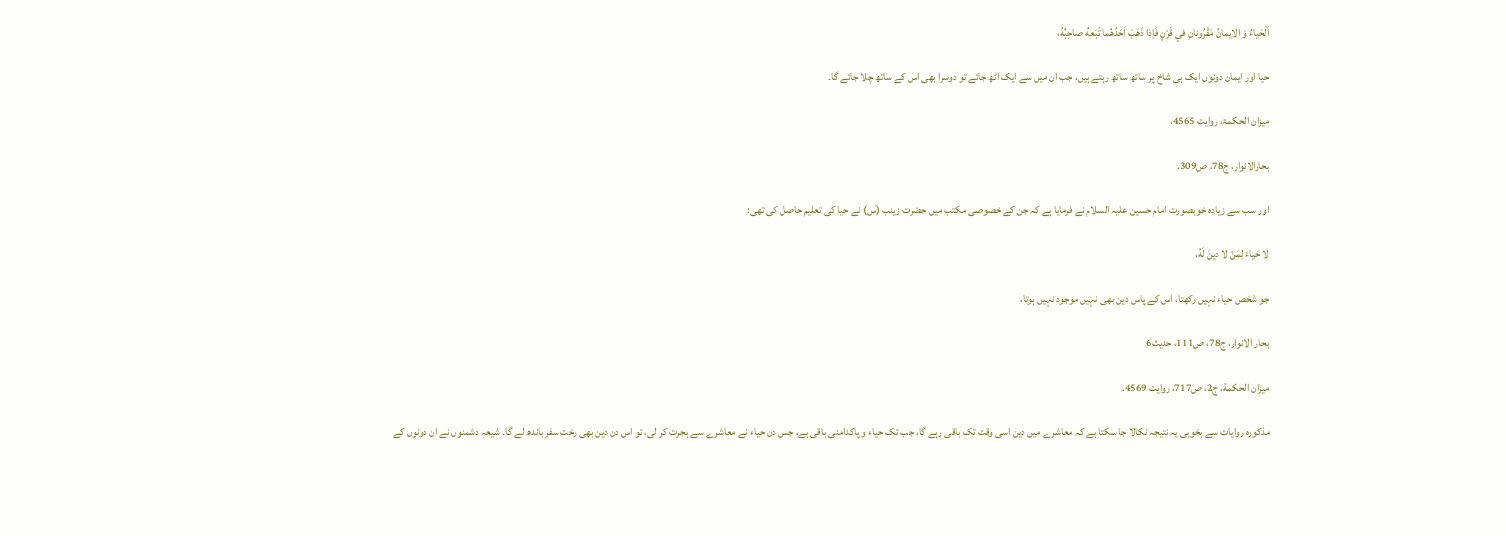اَلْحَياءُ وَ الايمانُ مَقْرُونانِ في قَرْنٍ فَاِذا ذَهَبَ اَحَدُهُما تَبَعهُ صاحِبُهُ،

حیا اور ایمان دونوں ایک ہی شاخ پر ساتھ ساتھ رہتے ہیں، جب ان میں سے ایک اٹھ جائے تو دوسرا بھی اس کے ساتھ چلا جائے گا۔

میزان الحکمۃ، روايت 4565،

بحارالانوار، ج78، ص309.

اور سب سے زیادہ خوبصورت امام حسین علیہ السلام نے فرمایا ہے کہ جن کے خصوصی مکتب میں حضرت زینب (س) نے حیا کی تعلیم حاصل کی تھی:

لا حَياءَ لِمَنْ لا دينَ لَهُ،

جو شخص حیاء نہیں رکھتا، اس کے پاس دین بھی نہیں موجود نہیں ہوتا،

بحار الانوار، ج78، ص111، حديث6

ميزان الحكمة، ج2، ص717، روايت 4569.

مذکورہ روایات سے بخوبی یہ نتیجہ نکالا جا سکتا ہے کہ معاشرے میں دین اسی وقت تک باقی رہے گا، جب تک حیاء و پاکدامنی باقی ہے، جس دن حیاء نے معاشرے سے ہجرت کر لی، تو اس دن دین بھی رخت سفر باندھ لے گا۔ شیعہ دشمنوں نے ان دونوں کے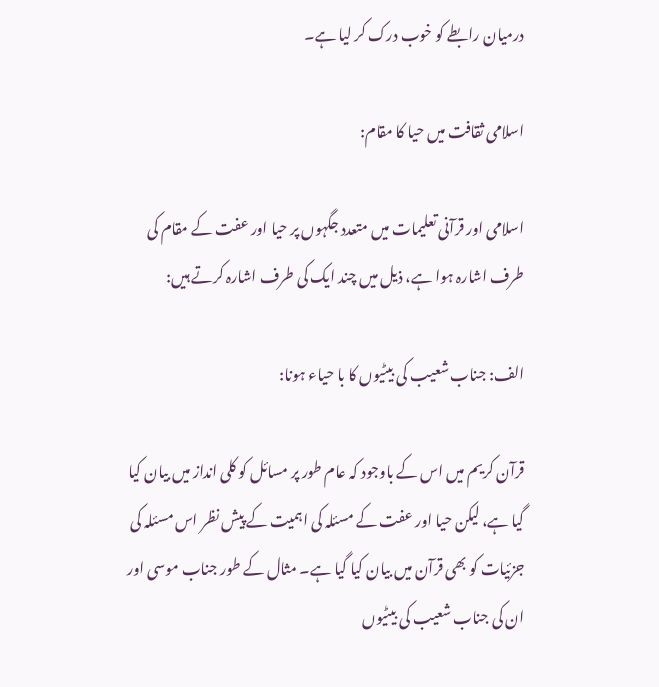درمیان رابطے کو خوب درک کر لیا ہے۔

اسلامی ثقافت میں حیا کا مقام:

اسلامی اور قرآنی تعلیمات میں متعدد جگہوں پر حیا اور عفت کے مقام کی طرف اشارہ ہوا ہے، ذیل میں چند ایک کی طرف اشارہ کرتے ہیں:

الف: جناب شعیب کی بیٹیوں کا با حیاء ہونا:

قرآن کریم میں اس کے باوجود کہ عام طور پر مسائل کو کلی انداز میں بیان کیا گیا ہے، لیکن حیا اور عفت کے مسئلہ کی اہمیت کے پیش نظر اس مسئلہ کی جزئیات کو بھی قرآن میں بیان کیا گيا ہے۔ مثال کے طور جناب موسی اور ان کی جناب شعیب کی بیٹیوں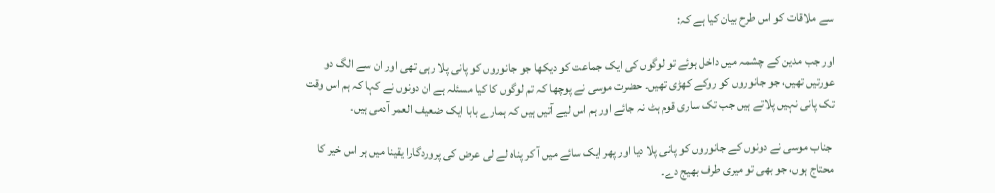سے ملاقات کو اس طرح بیان کیا ہے کہ:

اور جب مدین کے چشمہ میں داخل ہوئے تو لوگوں کی ایک جماعت کو دیکھا جو جانوروں کو پانی پلا رہی تھی اور ان سے الگ دو عورتیں تھیں، جو جانوروں کو روکے کھڑی تھیں۔ حضرت موسی نے پوچھا کہ تم لوگوں کا کیا مسئلہ ہے ان دونوں نے کہا کہ ہم اس وقت تک پانی نہیں پلاتے ہیں جب تک ساری قوم ہٹ نہ جائے اور ہم اس لیے آتیں ہیں کہ ہمارے بابا ایک ضعیف العمر آدمی ہیں۔

 جناب موسی نے دونوں کے جانوروں کو پانی پلا دیا اور پھر ایک سائے میں آ کر پناہ لے لی عرض کی پروردگارا یقینا میں ہر اس خیر کا محتاج ہوں، جو بھی تو میری طرف بھیج دے۔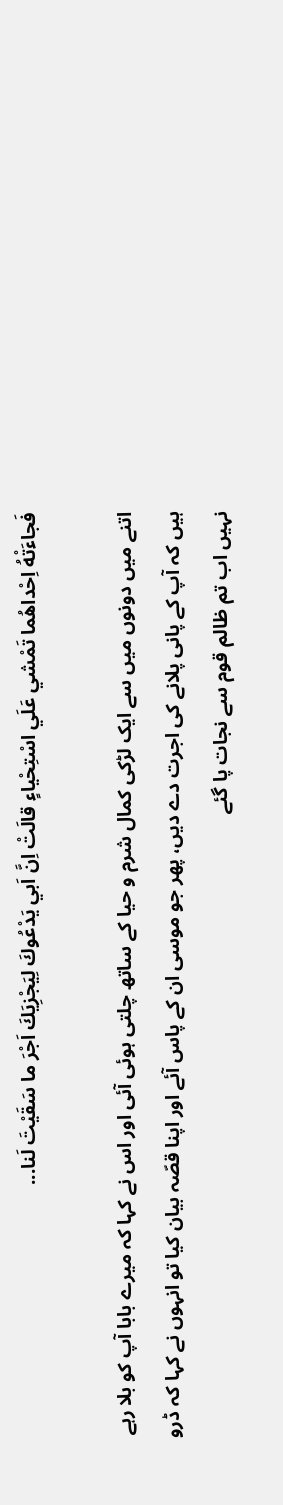فَجاءَتْهُ اِحْداهُما تَمْشي عَلَي اسْتِحْياءٍ قالَتْ اِنَّ اَبي يَدْعُوكَ لِيَجْزِيَكَ اَجْرَ ما سَقَيْتَ لَنا...

اتنے میں دونوں میں سے ایک لڑکی کمال شرم و حیا کے ساتھ چلتی ہوئی آئی اور اس نے کہا کہ میرے بابا آپ کو بلا رہے ہیں کہ آپ کے پانی پلانے کی اجرت دے دیں، پھر جو موسی ان کے پاس آئے اور اپنا قصّہ بیان کیا تو انہوں نے کہا کہ ڈرو نہیں اب تم ظالم قوم سے نجات پا گئے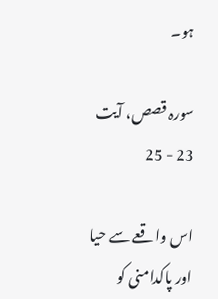ہو۔

سورہ قصص، آیت 23 - 25

اس واقعے سے حیا اور پاکدامنی کو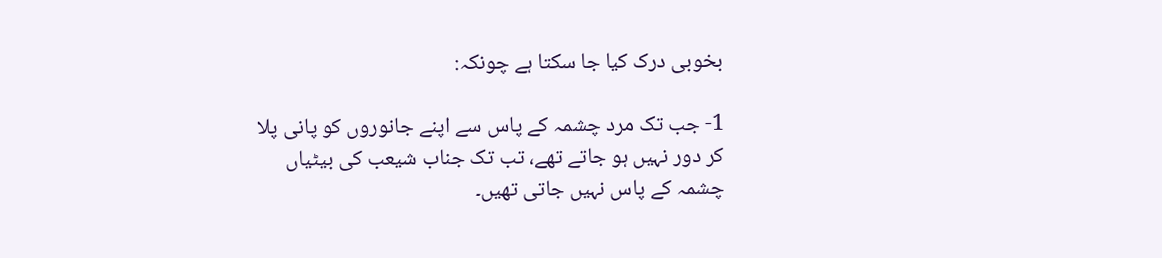بخوبی درک کیا جا سکتا ہے چونکہ:

1- جب تک مرد چشمہ کے پاس سے اپنے جانوروں کو پانی پلا کر دور نہیں ہو جاتے تھے، تب تک جناب شیعب کی بیٹیاں چشمہ کے پاس نہیں جاتی تھیں۔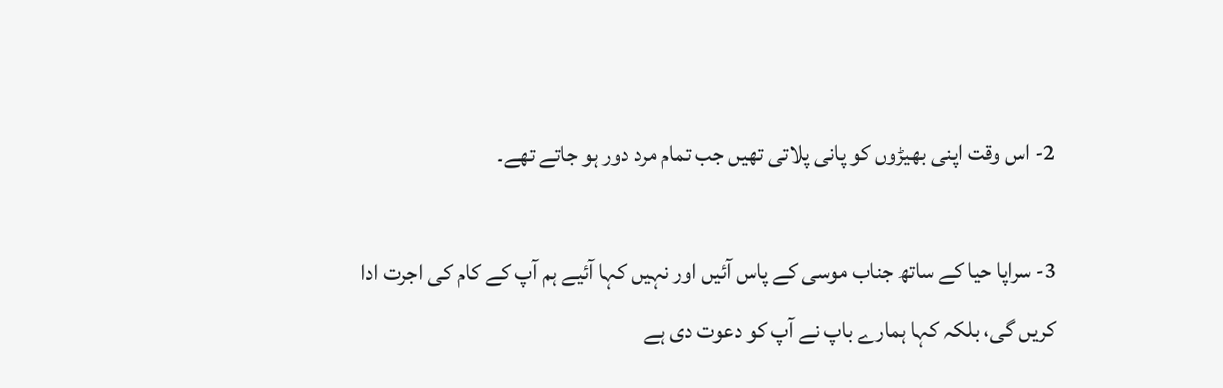2- اس وقت اپنی بھیڑوں کو پانی پلاتی تھیں جب تمام مرد دور ہو جاتے تھے۔

3- سراپا حیا کے ساتھ جناب موسی کے پاس آئیں اور نہیں کہا آئیے ہم آپ کے کام کی اجرت ادا کریں گی، بلکہ کہا ہمارے باپ نے آپ کو دعوت دی ہے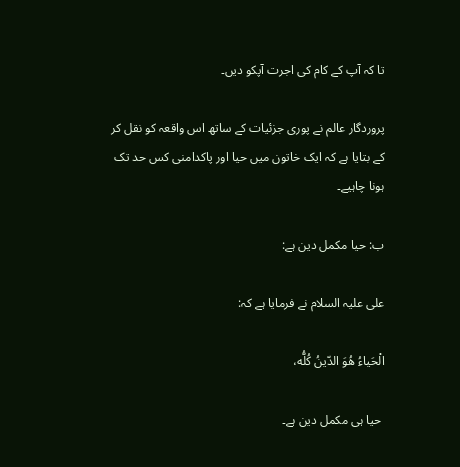تا کہ آپ کے کام کی اجرت آپکو دیں۔

پروردگار عالم نے پوری جزئیات کے ساتھ اس واقعہ کو نقل کر کے بتایا ہے کہ ایک خاتون میں حیا اور پاکدامنی کس حد تک ہونا چاہیے۔

ب: حیا مکمل دین ہے:

علی علیہ السلام نے فرمایا ہے کہ:

الْحَياءُ هُوَ الدّينُ كُلُّه،

 حیا ہی مکمل دین ہے۔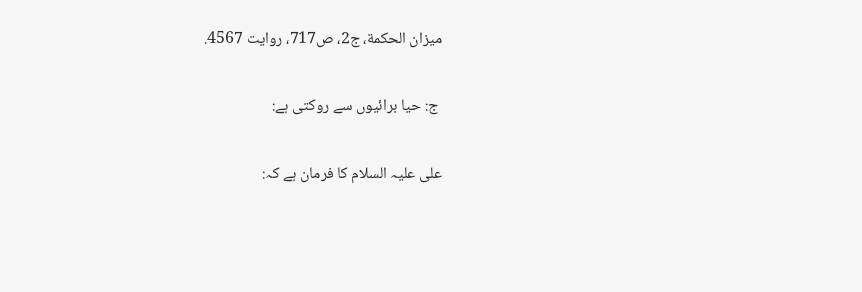ميزان الحكمة، ج2، ص717، روايت 4567.

 ج: حیا برائیوں سے روکتی ہے:

علی علیہ السلام کا فرمان ہے کہ: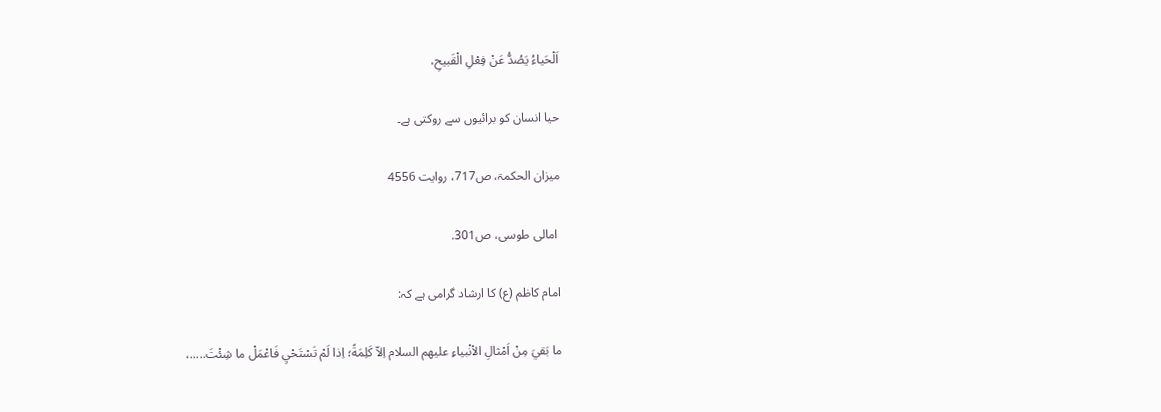اَلْحَياءُ يَصُدُّ عَنْ فِعْلِ الْقَبيحِ،

حیا انسان کو برائیوں سے روکتی ہے۔

میزان الحکمۃ، ص717، روايت 4556

 امالی طوسی، ص301.

امام کاظم (ع) کا ارشاد گرامی ہے کہ:

ما بَقيَ مِنْ اَمْثالِ الاْنْبياءِ عليهم السلام اِلاّ كَلِمَةً؛ اِذا لَمْ تَسْتَحْيِ فَاعْمَلْ ما شِئْتَ.....،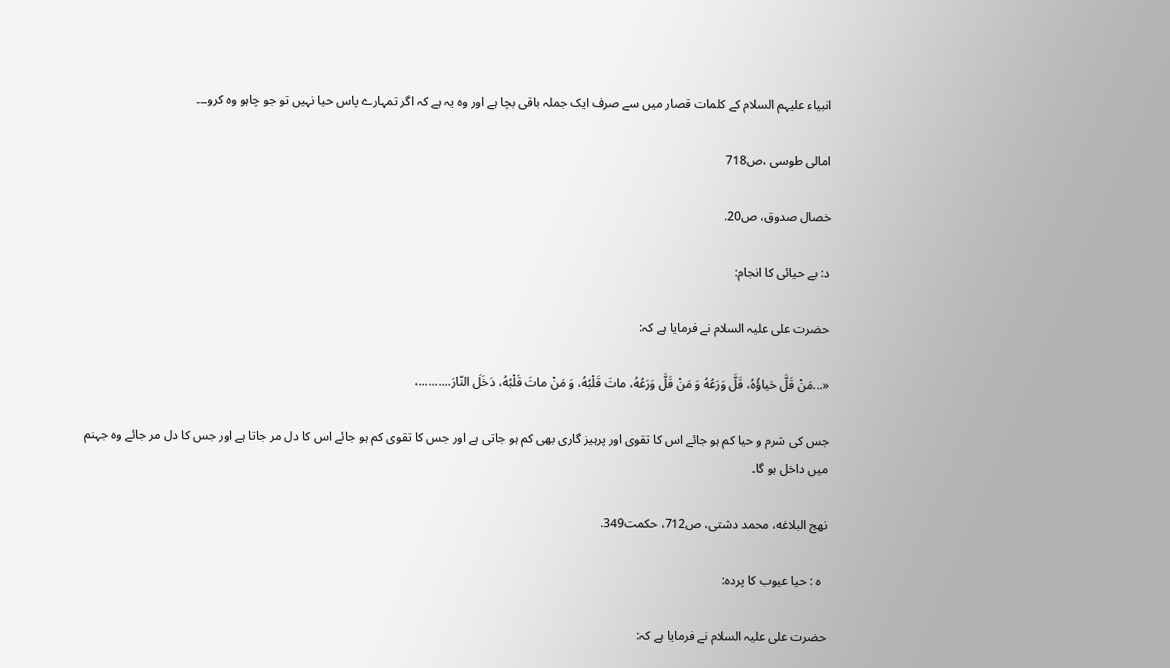انبیاء علیہم السلام کے کلمات قصار میں سے صرف ایک جملہ باقی بچا ہے اور وہ یہ ہے کہ اگر تمہارے پاس حیا نہیں تو جو چاہو وہ کرو۔۔۔

امالی طوسی ،ص718

خصال صدوق، ص20.

د: بے حیائی کا انجام:

حضرت علی علیہ السلام نے فرمایا ہے کہ:

«...مَنْ قَلَّ حَياؤُهُ، قَلَّ وَرَعُهُ وَ مَنْ قَلَّ وَرَعُهُ، ماتَ قَلْبُهُ، وَ مَنْ ماتَ قَلْبُهُ، دَخَلَ النّارَ..........،

جس کی شرم و حیا کم ہو جائے اس کا تقوی اور پرہیز گاری بھی کم ہو جاتی ہے اور جس کا تقوی کم ہو جائے اس کا دل مر جاتا ہے اور جس کا دل مر جائے وہ جہنم میں داخل ہو گا۔

نهج البلاغه، محمد دشتی، ص712، حكمت349.

  ہ : حیا عیوب کا پردہ:

حضرت علی علیہ السلام نے فرمایا ہے کہ: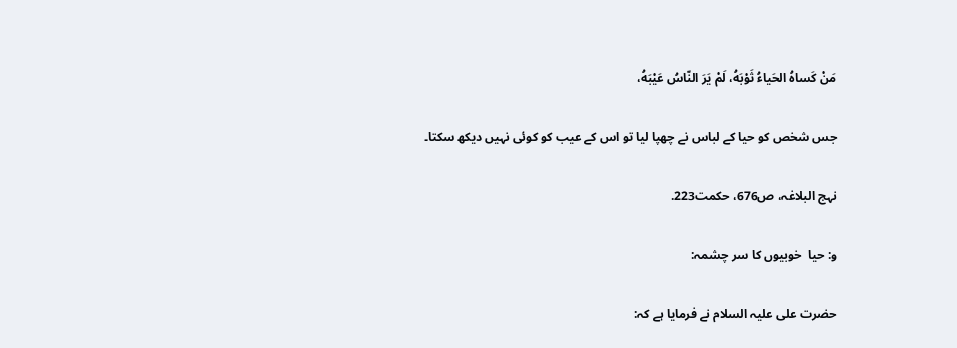مَنْ كَساهُ الحَياءُ ثَوْبَهُ، لَمْ يَرَ النّاسُ عَيْبَهُ،

جس شخص کو حیا کے لباس نے چھپا لیا تو اس کے عیب کو کوئی نہیں دیکھ سکتا۔

نہج البلاغہ، ص676، حكمت223.

و: حیا  خوبیوں کا سر چشمہ:

حضرت علی علیہ السلام نے فرمایا ہے کہ: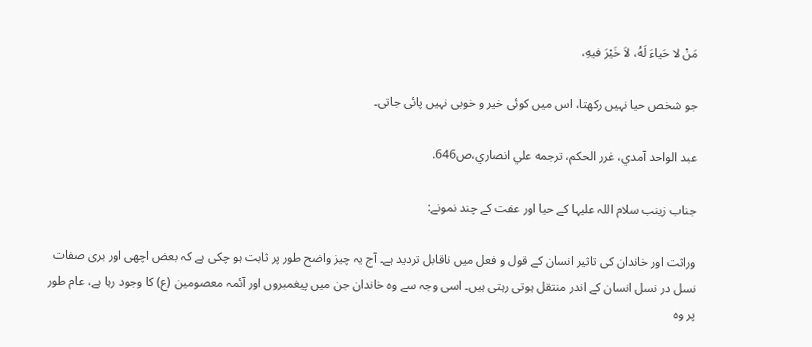مَنْ لا حَياءَ لَهُ، لاَ خَيْرَ فيهِ،

جو شخص حیا نہیں رکھتا، اس میں کوئی خیر و خوبی نہیں پائی جاتی۔

عبد الواحد آمدي، غرر الحكم، ترجمه علي انصاري،ص646.

جناب زینب سلام اللہ علیہا کے حیا اور عفت کے چند نمونے:

وراثت اور خاندان کی تاثیر انسان کے قول و فعل میں ناقابل تردید ہے۔ آج یہ چیز واضح طور پر ثابت ہو چکی ہے کہ بعض اچھی اور بری صفات نسل در نسل انسان کے اندر منتقل ہوتی رہتی ہیں۔ اسی وجہ سے وہ خاندان جن میں پیغمبروں اور آئمہ معصومین (ع) کا وجود رہا ہے، عام طور پر وہ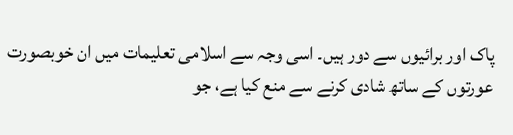پاک اور برائیوں سے دور ہیں۔ اسی وجہ سے اسلامی تعلیمات میں ان خوبصورت عورتوں کے ساتھ شادی کرنے سے منع کیا ہے، جو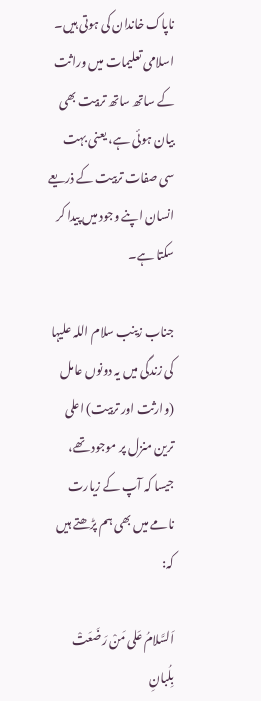ناپاک خاندان کی ہوتی ہیں۔ اسلامی تعلیمات میں وراثت کے ساتھ ساتھ تربیت بھی بیان ہوئی ہے، یعنی بہت سی صفات تربیت کے ذریعے انسان اپنے وجود میں پیدا کر سکتا ہے۔

جناب زینب سلام اللہ علیہا کی زندگی میں یہ دونوں عامل (وارثت اور تربیت) اعلی ترین منزل پر موجود تھے، جیسا کہ آپ کے زیارت نامے میں بھی ہم پڑھتے ہیں کہ:

اَلسَّلامُ عَلی مَنْ رَضَعَتْ بِلُبانِ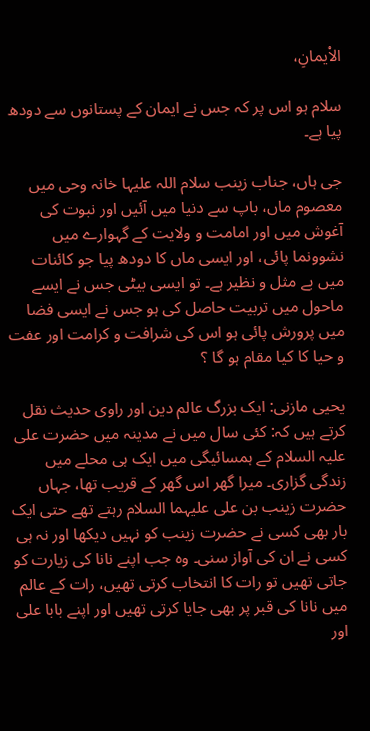الاْيمانِ،

سلام ہو اس پر کہ جس نے ایمان کے پستانوں سے دودھ پیا ہے۔

جی ہاں، جناب زینب سلام اللہ علیہا خانہ وحی میں معصوم ماں، باپ سے دنیا میں آئیں اور نبوت کی آغوش میں اور امامت و ولایت کے گہوارے میں نشوونما پائی، اور ایسی ماں کا دودھ پیا جو کائنات میں بے مثل و نظیر ہے۔ تو ایسی بیٹی جس نے ایسے ماحول میں تربیت حاصل کی ہو جس نے ایسی فضا میں پرورش پائی ہو اس کی شرافت و کرامت اور عفت و حیا کا کیا مقام ہو گا ؟

یحیی مازنی: ایک بزرگ عالم دین اور راوی حدیث نقل کرتے ہیں کہ: کئی سال میں نے مدینہ میں حضرت علی علیہ السلام کے ہمسائیگی میں ایک ہی محلے میں زندگی گزاری۔ میرا گھر اس گھر کے قریب تھا، جہاں حضرت زینب بن علی علیہما السلام رہتے تھے حتی ایک بار بھی کسی نے حضرت زینب کو نہیں دیکھا اور نہ ہی کسی نے ان کی آواز سنی۔ وہ جب اپنے نانا کی زیارت کو جاتی تھیں تو رات کا انتخاب کرتی تھیں، رات کے عالم میں نانا کی قبر پر بھی جایا کرتی تھیں اور اپنے بابا علی اور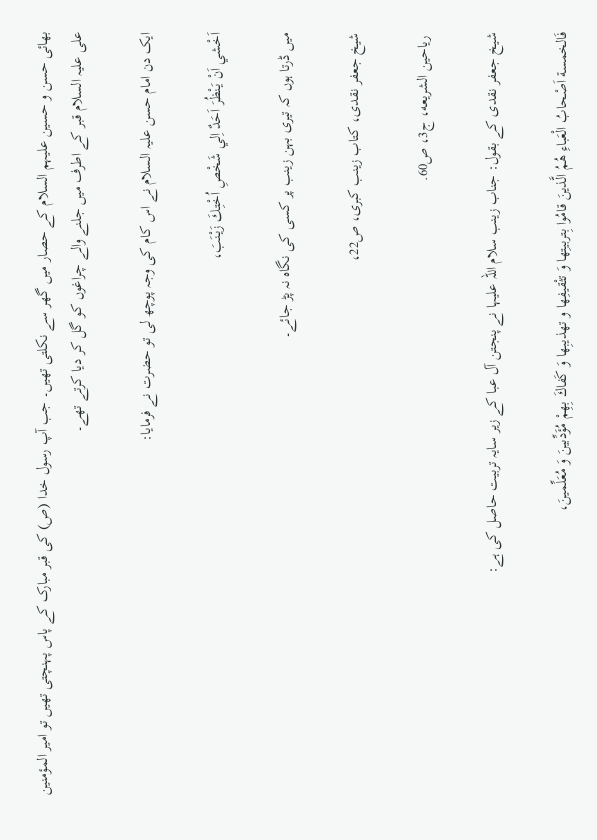بھائی حسن و حسین علیہم السلام کے حصار میں گھر سے نکلتی تھیں۔ جب آپ رسول خدا (ص) کی قبر مبارک کے پاس پہنچتی تھیں تو امیر المؤمنین علی علیہ السلام قبر کے اطرف میں جلنے والے چراغوں کو گل کر دیا کرتے تھے۔

ایک دن امام حسن علیہ السلام نے اس کام کی وجہ پوچھ لی تو حضرت نے فرمایا:

اَخْشي اَنْ يَنْظُرَ اَحَدٌ اِلي شَخْصِ اُخْتِكَ زَيْنَبَ،

میں ڈرتا ہوں کہ تیری بہن زینب پر کسی کی نگاہ نہ پڑ جائے۔

شيخ جعفر نقدی، كتاب زينب كبری، ص22،

 رياحين الشريعه، ج3، ص60.

شیخ جعفر نقدی کے بقول: جناب زینب سلام اللہ علیہا نے پنجتن آل عبا کے زیر سایہ تربیت حاصل کی ہے:

فَالخمسة اَصْحابُ الْعَباءِ هُمُ الَّذينَ قامُوا بِتربيتِها وَ تثْقيفِها و تهذيبِها وَ كَفاكَ بِهِمْ مُؤَدِّبينَ وَ مُعَلِّمينَ،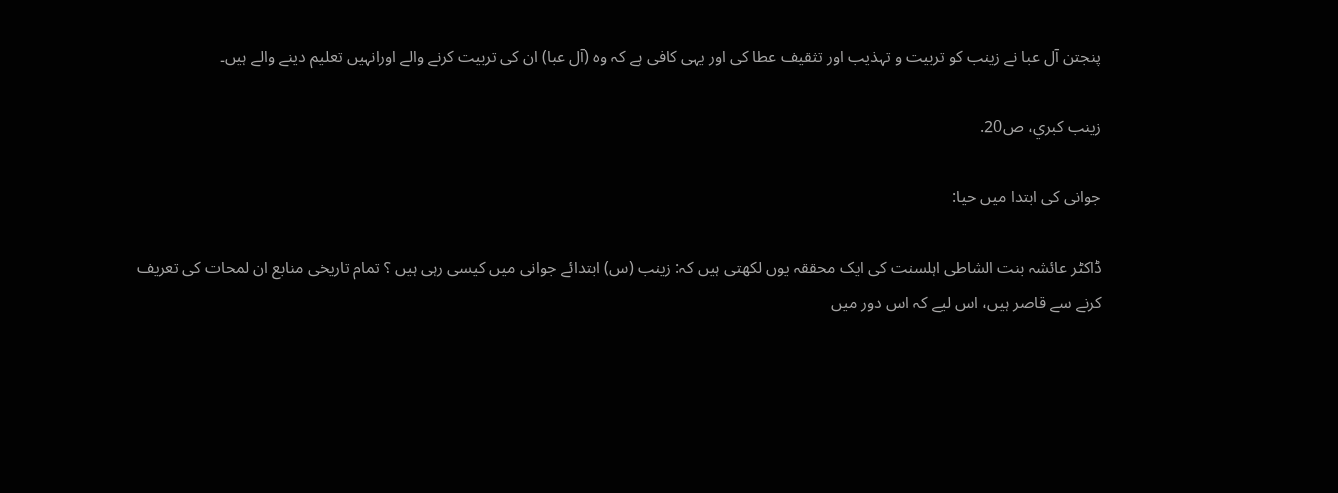پنجتن آل عبا نے زینب کو تربیت و تہذیب اور تثقیف عطا کی اور یہی کافی ہے کہ وہ (آل عبا) ان کی تربیت کرنے والے اورانہیں تعلیم دینے والے ہیں۔

زينب كبري، ص20.

جوانی کی ابتدا میں حیا:

ڈاکٹر عائشہ بنت الشاطی اہلسنت کی ایک محققہ یوں لکھتی ہیں کہ: زینب (س) ابتدائے جوانی میں کیسی رہی ہیں ؟ تمام تاریخی منابع ان لمحات کی تعریف کرنے سے قاصر ہیں، اس لیے کہ اس دور میں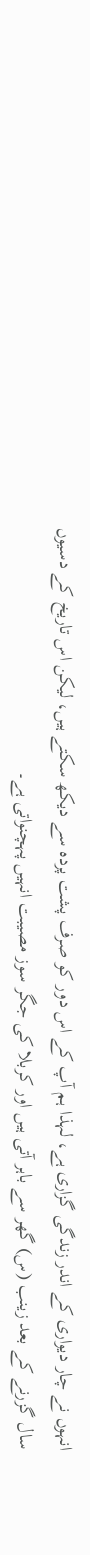انہوں نے چار دیواری کے اندر زندگی گزاری ہے، لہذا ہم آپ کے اس دور کو صرف پشت پردہ سے دیکھ سکتے ہیں، لیکن اس تاریخ کے دسیوں سال گزرنے کے بعد زینب (س) گھر سے باہر آتی ہیں اور کربلا کی جگر سوز مصیبت انہیں پہچنواتی ہے۔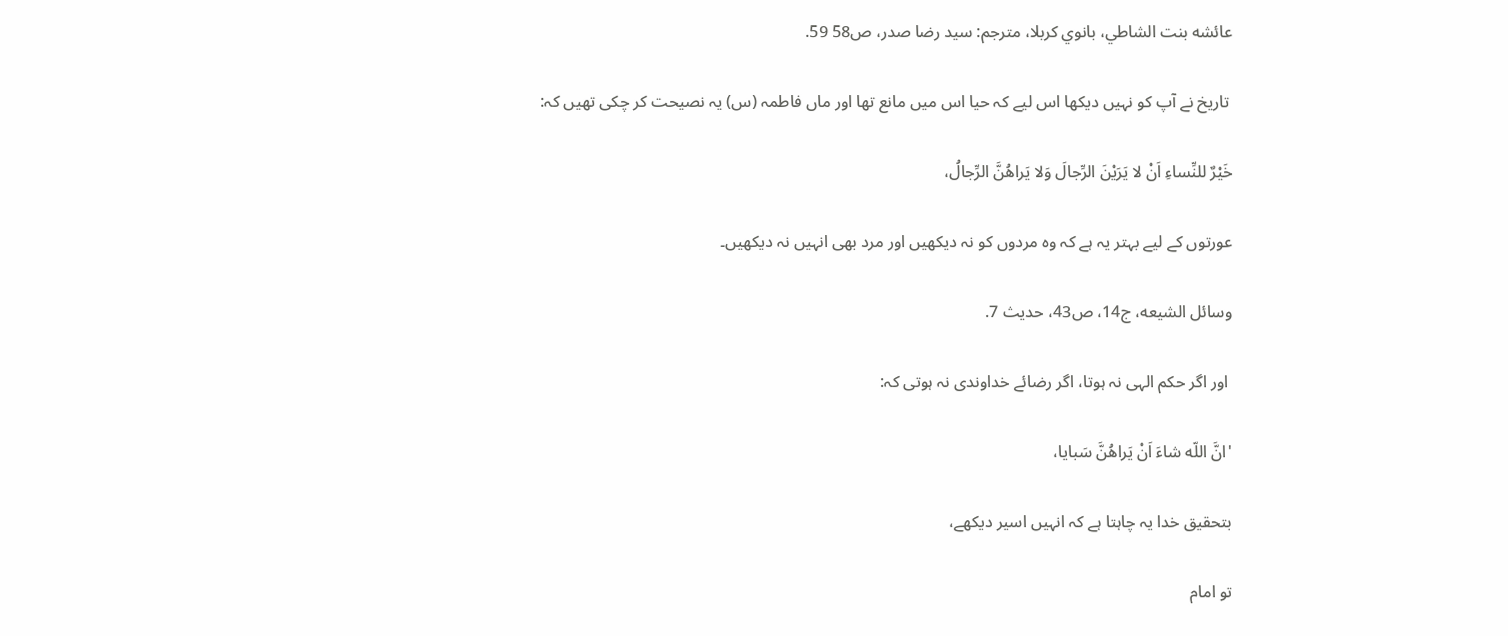عائشه بنت الشاطي، بانوي كربلا، مترجم: سيد رضا صدر، ص58 59.

 تاریخ نے آپ کو نہیں دیکھا اس لیے کہ حیا اس میں مانع تھا اور ماں فاطمہ (س) یہ نصیحت کر چکی تھیں کہ:

خَيْرٌ للنِّساءِ اَنْ لا يَرَيْنَ الرِّجالَ وَلا يَراهُنَّ الرِّجالُ،

عورتوں کے لیے بہتر یہ ہے کہ وہ مردوں کو نہ دیکھیں اور مرد بھی انہیں نہ دیکھیں۔

وسائل الشيعه، ج14، ص43، حديث 7.

 اور اگر حکم الہی نہ ہوتا، اگر رضائے خداوندی نہ ہوتی کہ:

'انَّ اللّه شاءَ اَنْ يَراهُنَّ سَبايا،

بتحقیق خدا یہ چاہتا ہے کہ انہیں اسیر دیکھے،

تو امام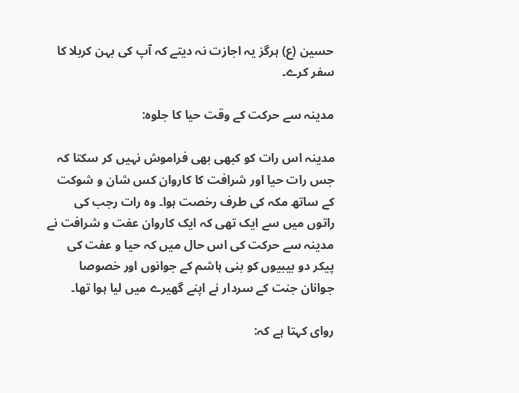حسین (ع) ہرگز یہ اجازت نہ دیتے کہ آپ کی بہن کربلا کا سفر کرے۔

مدینہ سے حرکت کے وقت حیا کا جلوہ:

مدینہ اس رات کو کبھی بھی فراموش نہیں کر سکتا کہ جس رات حیا اور شرافت کا کاروان کس شان و شوکت کے ساتھ مکہ کی طرف رخصت ہوا۔ وہ رات رجب کی راتوں میں سے ایک تھی کہ ایک کاروان عفت و شرافت نے مدینہ سے حرکت کی اس حال میں کہ حیا و عفت کی پیکر دو بیبیوں کو بنی ہاشم کے جوانوں اور خصوصا جوانان جنت کے سردار نے اپنے گھیرے میں لیا ہوا تھا۔

روای کہتا ہے کہ: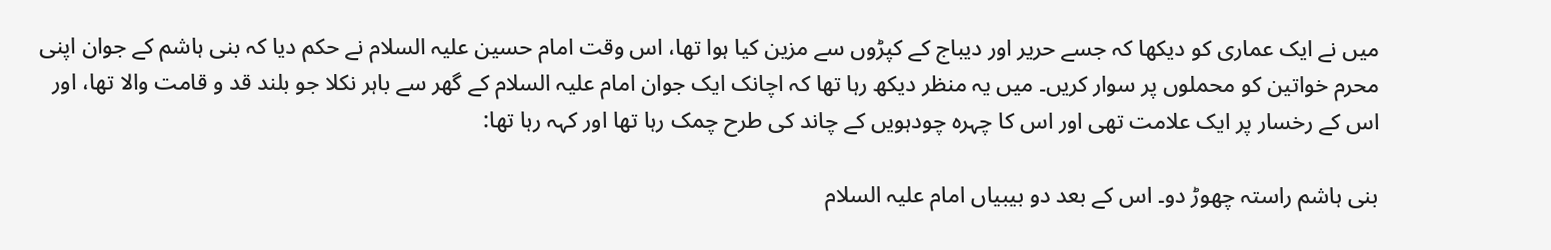میں نے ایک عماری کو دیکھا کہ جسے حریر اور دیباج کے کپڑوں سے مزین کیا ہوا تھا، اس وقت امام حسین علیہ السلام نے حکم دیا کہ بنی ہاشم کے جوان اپنی محرم خواتین کو محملوں پر سوار کریں۔ میں یہ منظر دیکھ رہا تھا کہ اچانک ایک جوان امام علیہ السلام کے گھر سے باہر نکلا جو بلند قد و قامت والا تھا، اور اس کے رخسار پر ایک علامت تھی اور اس کا چہرہ چودہویں کے چاند کی طرح چمک رہا تھا اور کہہ رہا تھا:

بنی ہاشم راستہ چھوڑ دو۔ اس کے بعد دو بیبیاں امام علیہ السلام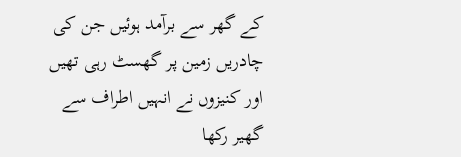کے گھر سے برآمد ہوئیں جن کی چادریں زمین پر گھسٹ رہی تھیں اور کنیزوں نے انہیں اطراف سے گھیر رکھا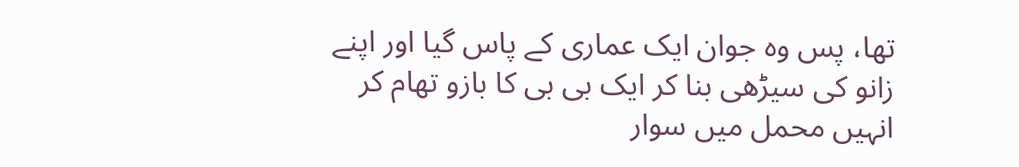تھا، پس وہ جوان ایک عماری کے پاس گیا اور اپنے زانو کی سیڑھی بنا کر ایک بی بی کا بازو تھام کر انہیں محمل میں سوار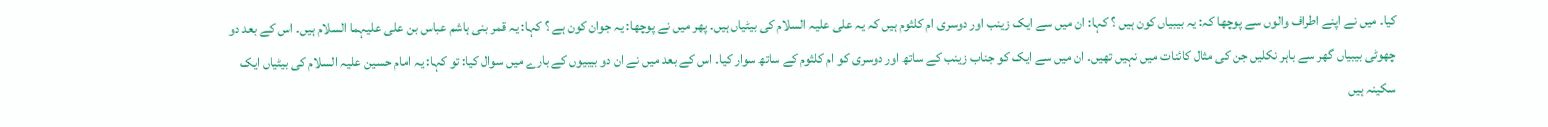کیا۔ میں نے اپنے اطراف والوں سے پوچھا کہ: یہ بیبیاں کون ہیں ؟ کہا: ان میں سے ایک زینب اور دوسری ام کلثوم ہیں کہ یہ علی علیہ السلام کی بیٹیاں ہیں۔ پھر میں نے پوچھا: یہ جوان کون ہے ؟ کہا: یہ قمر بنی ہاشم عباس بن علی علیہما السلام ہیں۔ اس کے بعد دو چھوٹی بیبیاں گھر سے باہر نکلیں جن کی مثال کائنات میں نہیں تھیں۔ ان میں سے ایک کو جناب زینب کے ساتھ اور دوسری کو ام کلثوم کے ساتھ سوار کیا۔ اس کے بعد میں نے ان دو بیبیوں کے بارے میں سوال کیا: تو کہا: یہ امام حسین علیہ السلام کی بیٹیاں ایک سکینہ ہیں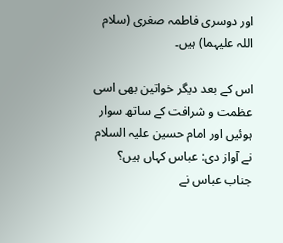اور دوسری فاطمہ صغری (سلام اللہ علیہما) ہیں۔

اس کے بعد دیگر خواتین بھی اسی عظمت و شرافت کے ساتھ سوار ہوئیں اور امام حسین علیہ السلام نے آواز دی: عباس کہاں ہیں؟ جناب عباس نے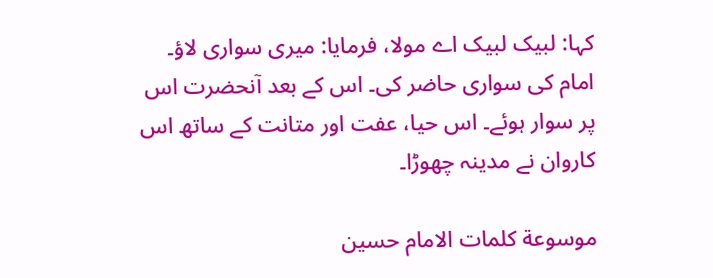کہا: لبیک لبیک اے مولا، فرمایا: میری سواری لاؤ۔ امام کی سواری حاضر کی۔ اس کے بعد آنحضرت اس پر سوار ہوئے۔ اس حیا، عفت اور متانت کے ساتھ اس کاروان نے مدینہ چھوڑا۔

موسوعة كلمات الامام حسين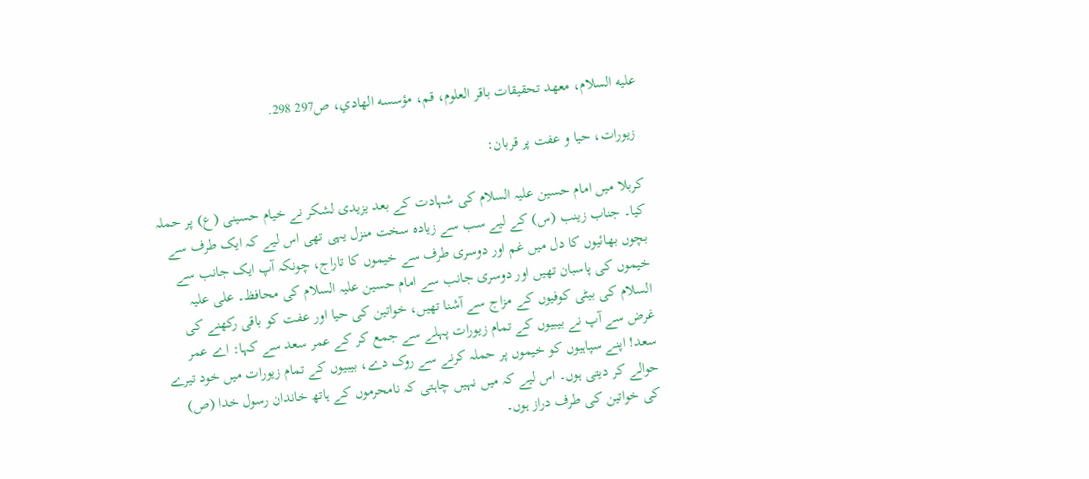عليه السلام، معهد تحقيقات باقر العلوم، قم، مؤسسه الهادي، ص297 298.

 زیورات، حیا و عفت پر قربان:

کربلا میں امام حسین علیہ السلام کی شہادت کے بعد یزیدی لشکر نے خیام حسینی (ع) پر حملہ کیا۔ جناب زینب (س) کے لیے سب سے زیادہ سخت منزل یہی تھی اس لیے کہ ایک طرف سے بچوں بھائیوں کا دل میں غم اور دوسری طرف سے خیموں کا تاراج، چونکہ آپ ایک جانب سے خیموں کی پاسبان تھیں اور دوسری جانب سے امام حسین علیہ السلام کی محافظ۔ علی علیہ السلام کی بیٹی کوفیوں کے مزاج سے آشنا تھیں، خواتین کی حیا اور عفت کو باقی رکھنے کی غرض سے آپ نے بیبیوں کے تمام زیورات پہلے سے جمع کر کے عمر سعد سے کہا: اے عمر سعد! اپنے سپاہیوں کو خیموں پر حملہ کرنے سے روک دے، بیبیوں کے تمام زیورات میں خود تیرے حوالے کر دیتی ہوں۔ اس لیے کہ میں نہیں چاہتی کہ نامحرموں کے ہاتھ خاندان رسول خدا (ص) کی خواتین کی طرف دراز ہوں۔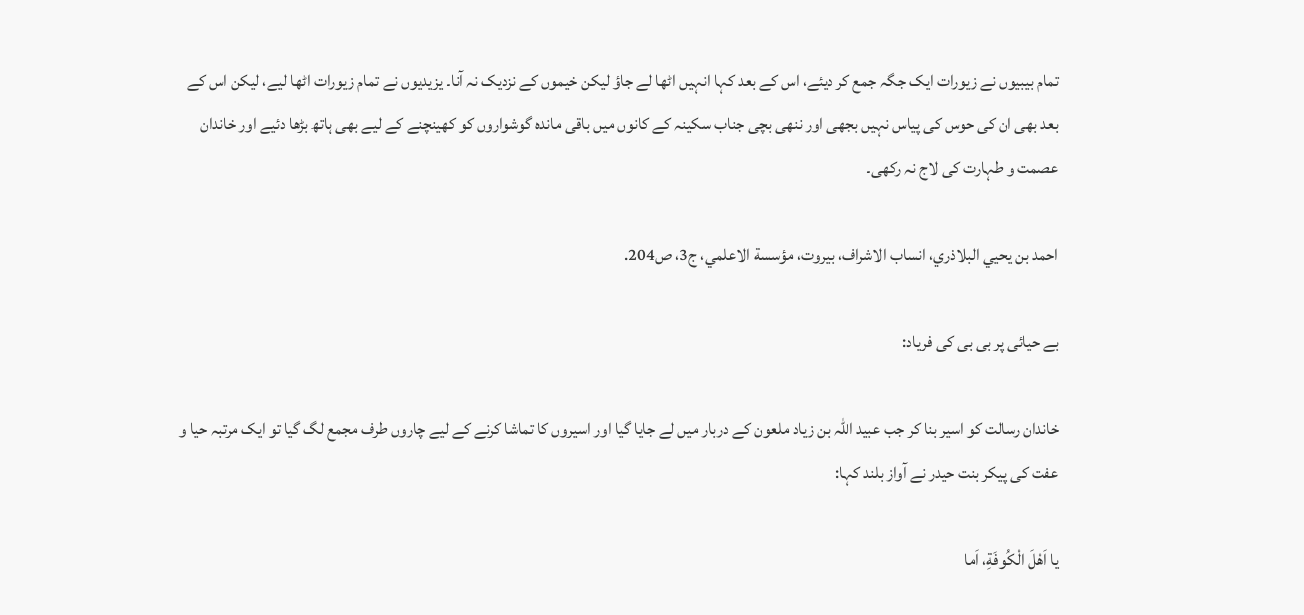تمام بیبیوں نے زیورات ایک جگہ جمع کر دیئے، اس کے بعد کہا انہیں اٹھا لے جاؤ لیکن خیموں کے نزدیک نہ آنا۔ یزیدیوں نے تمام زیورات اٹھا لیے، لیکن اس کے بعد بھی ان کی حوس کی پیاس نہیں بجھی اور ننھی بچی جناب سکینہ کے کانوں میں باقی ماندہ گوشواروں کو کھینچنے کے لیے بھی ہاتھ بڑھا دئیے اور خاندان عصمت و طہارت کی لاج نہ رکھی۔

احمد بن يحيي البلاذري، انساب الاشراف، بيروت، مؤسسة الاعلمي، ج3، ص204.

بے حیائی پر بی بی کی فریاد:

خاندان رسالت کو اسیر بنا کر جب عبید اللہ بن زیاد ملعون کے دربار میں لے جایا گیا اور اسیروں کا تماشا کرنے کے لیے چاروں طرف مجمع لگ گیا تو ایک مرتبہ حیا و عفت کی پیکر بنت حیدر نے آواز بلند کہا:

يا اَهْلَ الْكُوفَةِ، اَما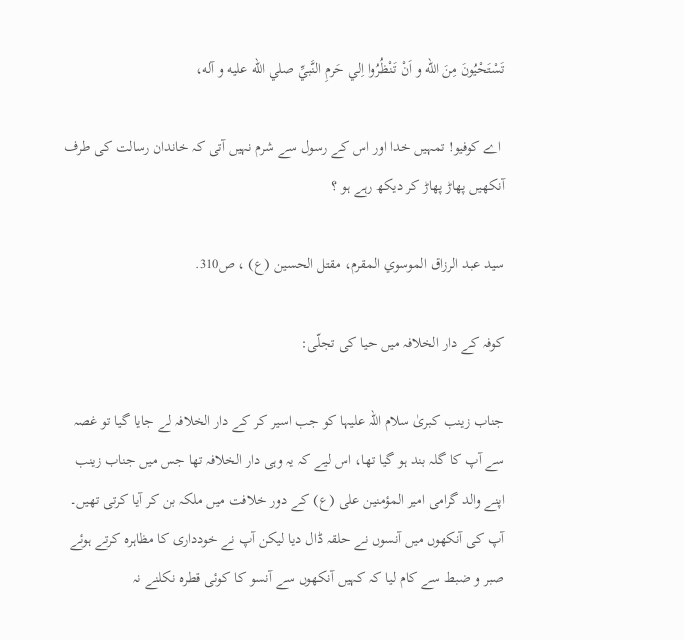تَسْتَحْيُونَ مِنَ اللّه و اَنْ تَنْظُرُوا اِلي حَرمِ النَّبيِّ صلي الله عليه و آله،

 اے کوفیو! تمہیں خدا اور اس کے رسول سے شرم نہیں آتی کہ خاندان رسالت کی طرف آنکھیں پھاڑ پھاڑ کر دیکھ رہے ہو ؟

سيد عبد الرزاق الموسوي المقرم، مقتل الحسين (ع) ، ص310.

کوفہ کے دار الخلافہ میں حیا کی تجلّی:

جناب زینب کبریٰ سلام اللہ علیہا کو جب اسیر کر کے دار الخلافہ لے جایا گیا تو غصہ سے آپ کا گلہ بند ہو گیا تھا، اس لیے کہ یہ وہی دار الخلافہ تھا جس میں جناب زینب اپنے والد گرامی امیر المؤمنین علی (ع) کے دور خلافت میں ملکہ بن کر آیا کرتی تھیں۔ آپ کی آنکھوں میں آنسوں نے حلقہ ڈال دیا لیکن آپ نے خودداری کا مظاہرہ کرتے ہوئے صبر و ضبط سے کام لیا کہ کہیں آنکھوں سے آنسو کا کوئی قطرہ نکلنے نہ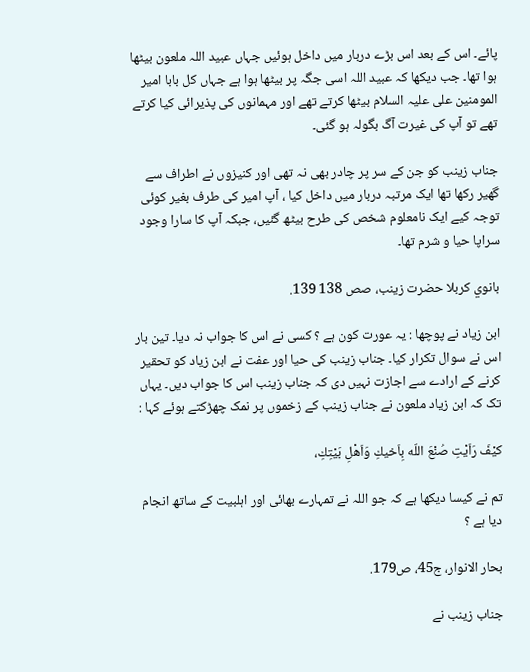پائے۔ اس کے بعد اس بڑے دربار میں داخل ہوئیں جہاں عبید اللہ ملعون بیٹھا ہوا تھا۔ جب دیکھا کہ عبید اللہ اسی جگہ پر بیٹھا ہوا ہے جہاں کل بابا امیر المومنین علی علیہ السلام بیٹھا کرتے تھے اور مہمانوں کی پذیرائی کیا کرتے تھے تو آپ کی غیرت آگ بگولہ ہو گئی۔

جناب زینب کو جن کے سر پر چادر بھی نہ تھی اور کنیزوں نے اطراف سے گھیر رکھا تھا ایک مرتبہ دربار میں داخل کیا ، آپ امیر کی طرف بغیر کوئی توجہ کیے ایک نامعلوم شخص کی طرح بیٹھ گئیں، جبکہ آپ کا سارا وجود سراپا حیا و شرم تھا۔

بانوي كربلا حضرت زينب، صص 138 139.

ابن زیاد نے پوچھا : یہ عورت کون ہے ؟ کسی نے اس کا جواب نہ دیا۔ تین بار اس نے سوال تکرار کیا۔ جناب زینب کی حیا اور عفت نے ابن زیاد کو تحقیر کرنے کے ارادے سے اجازت نہیں دی کہ جناب زینب اس کا جواب دیں۔ یہاں تک کہ ابن زیاد ملعون نے جناب زینب کے زخموں پر نمک چھڑکتے ہوئے کہا :

کيْفَ رَاَيْتِ صُنْعَ اللّه بِاَخيكِ وَاَهْلِ بَيْتِكِ،

تم نے کیسا دیکھا ہے کہ جو اللہ نے تمہارے بھائی اور اہلبیت کے ساتھ انجام دیا ہے ؟

بحار الانوار، ج45، ص179.

جناب زینب نے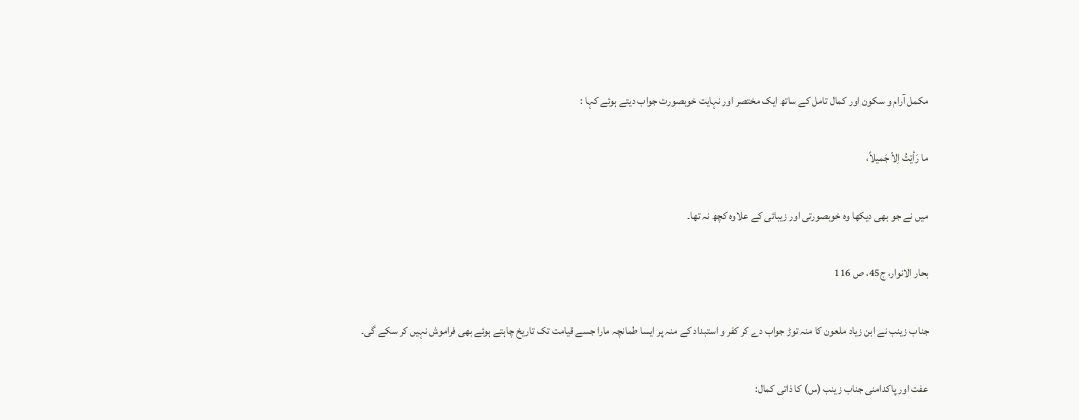مکمل آرام و سکون اور کمال تامل کے ساتھ ایک مختصر اور نہایت خوبصورت جواب دیتے ہوئے کہا :

ما رَأيْتُ اِلاّ جَميلاً،

میں نے جو بھی دیکھا وہ خوبصورتی اور زیبائی کے علاوہ کچھ نہ تھا۔

بحار الانوار، ج45، ص 116

جناب زینب نے ابن زیاد ملعون کا منہ توڑ جواب دے کر کفر و استبداد کے منہ پر ایسا طمانچہ مارا جسے قیامت تک تاریخ چاہتے ہوئے بھی فراموش نہیں کر سکے گی۔

عفت اور پاکدامنی جناب زینب (س) کا ذاتی کمال: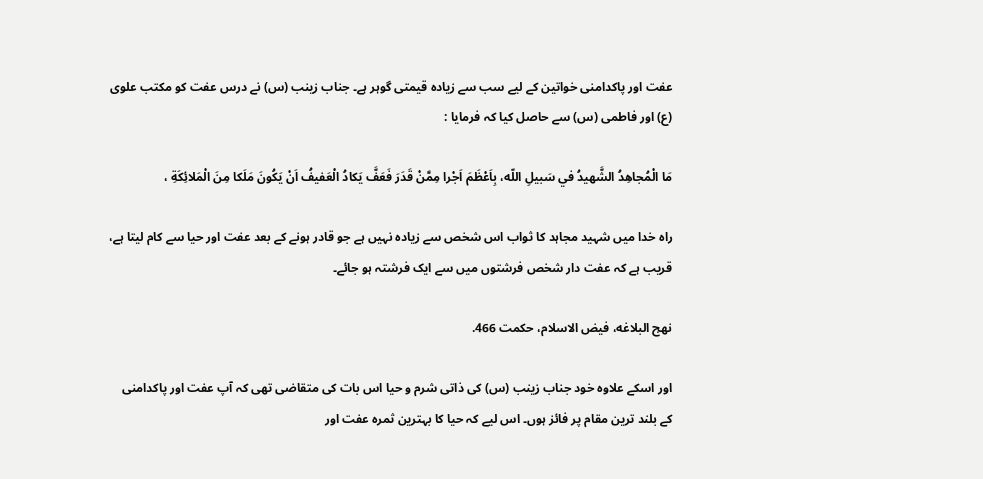عفت اور پاکدامنی خواتین کے لیے سب سے زیادہ قیمتی گوہر ہے۔ جناب زینب (س) نے درس عفت کو مکتب علوی (ع) اور فاطمی (س) سے حاصل کیا کہ فرمایا :

مَا الْمُجاهِدُ الشَّهيدُ في سَبيلِ اللّه، بِاَعْظَمَ اَجْرا مِمَّنْ قَدَرَ فَعَفَّ يَكادُ الْعَفيفُ اَنْ يَكُونَ مَلَكا مِنَ الْمَلائِكَةِ ،

راہ خدا میں شہید مجاہد کا ثواب اس شخص سے زیادہ نہیں ہے جو قادر ہونے کے بعد عفت اور حیا سے کام لیتا ہے، قریب ہے کہ عفت دار شخص فرشتوں میں سے ایک فرشتہ ہو جائے۔

نهج البلاغه، فيض الاسلام، حكمت 466.

اور اسکے علاوہ خود جناب زینب (س) کی ذاتی شرم و حیا اس بات کی متقاضی تھی کہ آپ عفت اور پاکدامنی کے بلند ترین مقام پر فائز ہوں۔ اس لیے کہ حیا کا بہترین ثمرہ عفت اور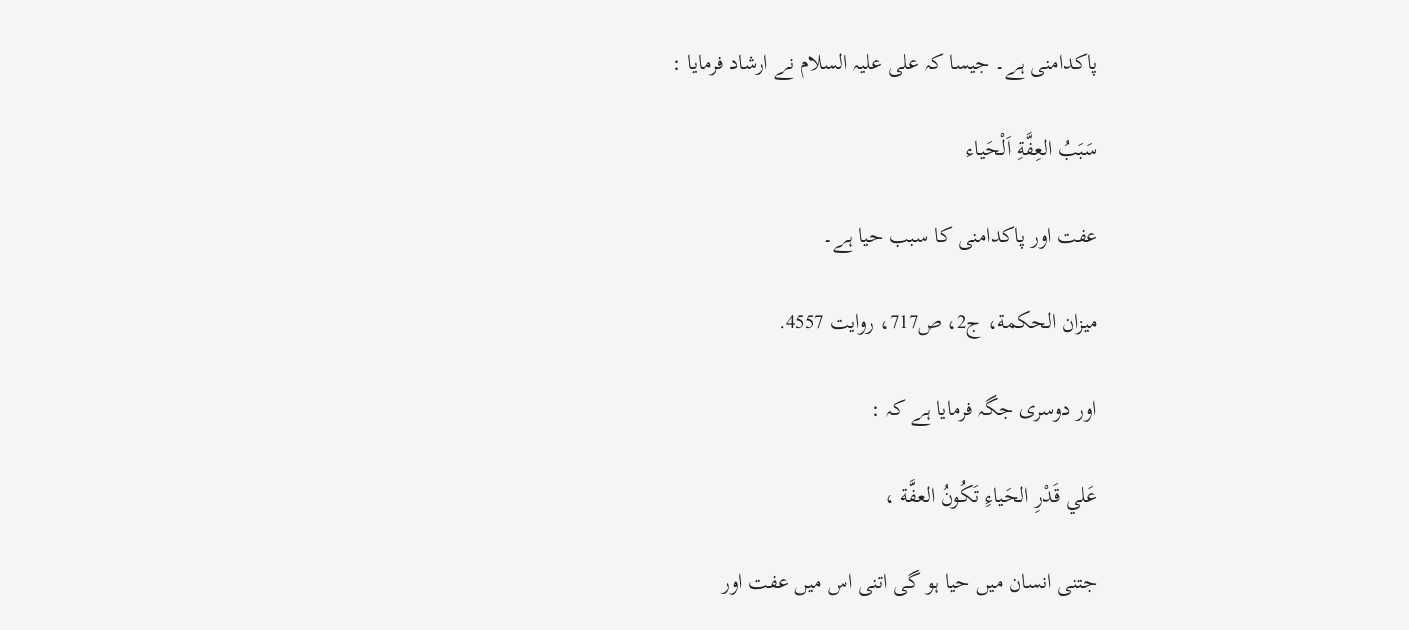پاکدامنی ہے۔ جیسا کہ علی علیہ السلام نے ارشاد فرمایا :

سَبَبُ العِفَّةِ اَلْحَياء

عفت اور پاکدامنی کا سبب حیا ہے۔

ميزان الحكمة، ج2، ص717، روايت 4557.

اور دوسری جگہ فرمایا ہے کہ :

عَلي قَدْرِ الحَياءِ تَكُونُ العفَّة ،

جتنی انسان میں حیا ہو گی اتنی اس میں عفت اور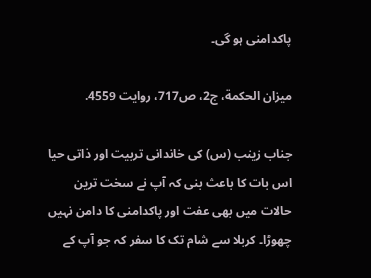پاکدامنی ہو گی۔

ميزان الحكمة، ج2، ص717، روايت 4559.

جناب زینب (س) کی خاندانی تربیت اور ذاتی حیا اس بات کا باعث بنی کہ آپ نے سخت ترین حالات میں بھی عفت اور پاکدامنی کا دامن نہیں چھوڑا۔ کربلا سے شام تک کا سفر کہ جو آپ کے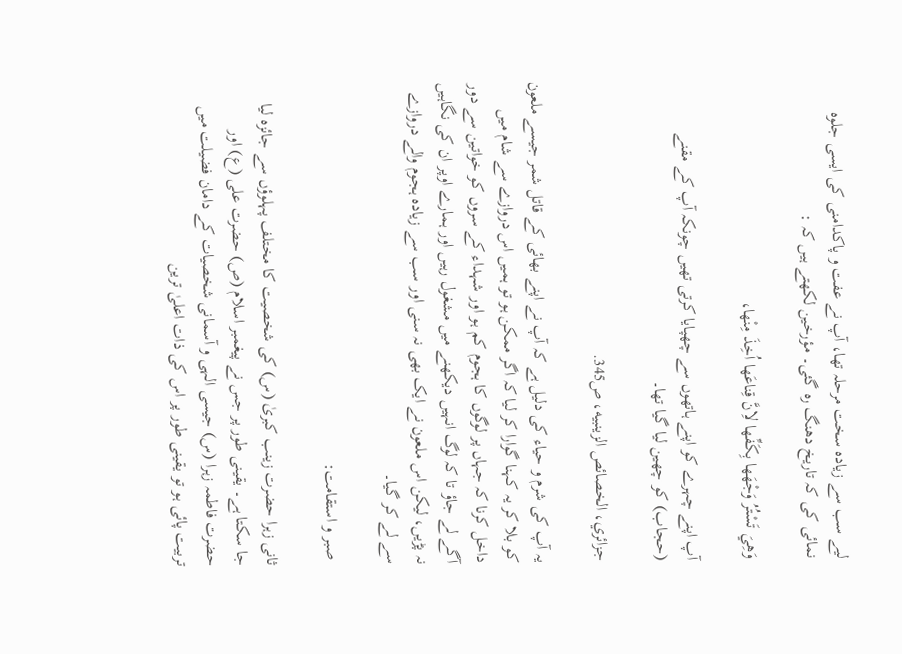لیے سب سے زیادہ سخت مرحلہ تھا، آپ نے عفت و پاکدامنی کی ایسی جلوہ نمائی کی کہ تاریخ دھنگ رہ گئی۔ مؤرخین لکھتے ہیں کہ :

وَهِيَ تَسْتُرُ وَجْهَها بِكَفِّها لاِنَّ قِناعَها اُخِذَ مِنْها،

آپ اپنے چہرے کو اپنے ہاتھوں سے چھپایا کرتی تھیں چونکہ آپ کے مقنے (حجاب) کو چھین لیا گیا تھا۔

جزائري، الخصائص الزينبيه، ص345.

یہ آپ کی شرم و حیاء کی دلیل ہے کہ آپ نے اپنے بھائی کے قاتل شمر جیسے ملعون کو بلا کر یہ کہنا گوارا کر لیا کہ اگر ممکن ہو تو ہمیں اس دروازے سے شام میں داخل کرنا کہ جہاں پر لوگوں کا ہجوم کم ہو اور شہداء کے سروں کو خواتین سے دور آگے لے جاؤ تا کہ لوگ انہیں دیکھنے میں مشغول رہیں اور ہمارے اوپر ان کی نگاہیں نہ پڑیں، لیکن اس ملعون نے ایک بھی نہ سنی اور سب سے زیادہ ہجوم والے دروازے سے لے کر گیا۔

 صبر و استقامت:

ثانی زہرا حضرت زینب کبریٰ (س) کی شخصیت کا مختلف پہلوؤں سے جائزہ لیا جا سکتا ہے۔ یقینی طور پر جس نے پیغمبر اسلام (ص) حضرت علی (ع) اور حضرت فاطمہ زہرا (س) جیسی الہی و آسمانی شخصیات کے دامان فضيلت میں تربیت پائی ہو تو یقینی طور پر اس کی ذات اعلیٰ ترین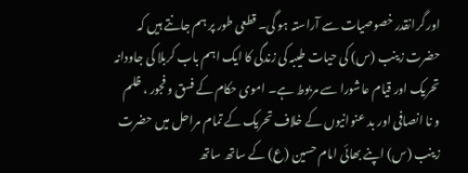اور گرانقدر خصوصیات سے آراستہ ہو گی۔ قطعی طور پر ہم جانتے ہیں کہ حضرت زینب (س) کی حیات طیبہ کی زندگی کا ایک اہم باب کربلا کی جاودانہ تحریک اور قیام عاشورا سے مربوط ہے۔ اموی حکام کے فسق و فجور ، ظلم و نا انصافی اور بد عنوانیوں کے خلاف تحریک کے تمام مراحل میں حضرت زینب (س) اپنے بھائی امام حسین (ع) کے ساتھ ساتھ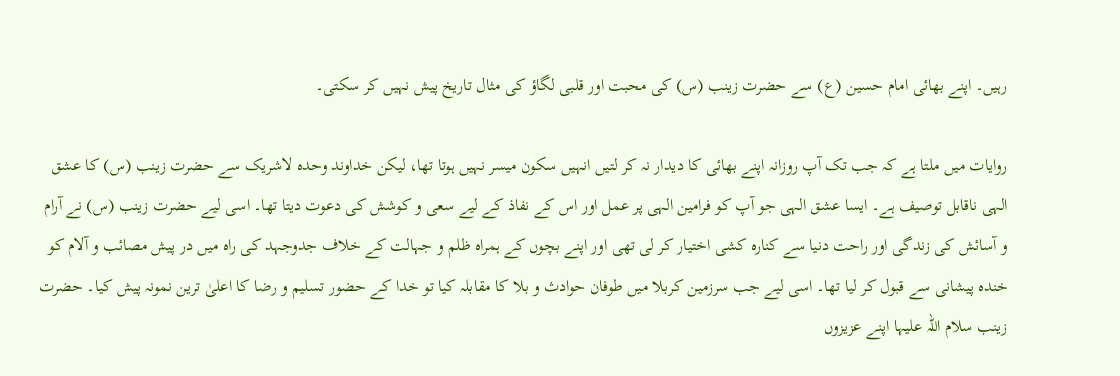رہیں۔ اپنے بھائی امام حسین (ع) سے حضرت زینب (س) کی محبت اور قلبی لگاؤ کی مثال تاریخ پیش نہیں کر سکتی۔

روایات میں ملتا ہے کہ جب تک آپ روزانہ اپنے بھائی کا دیدار نہ کر لتیں انہیں سکون میسر نہیں ہوتا تھا، لیکن خداوند وحدہ لاشریک سے حضرت زینب (س) کا عشق الہی ناقابل توصیف ہے۔ ایسا عشق الہی جو آپ کو فرامین الہی پر عمل اور اس کے نفاذ کے لیے سعی و کوشش کی دعوت دیتا تھا۔ اسی لیے حضرت زينب (س) نے آرام و آسائش کی زندگی اور راحت دنیا سے کنارہ کشی اختیار کر لی تھی اور اپنے بچوں کے ہمراہ ظلم و جہالت کے خلاف جدوجہد کی راہ میں در پیش مصائب و آلام کو خندہ پیشانی سے قبول کر لیا تھا۔ اسی لیے جب سرزمین کربلا میں طوفان حوادث و بلا کا مقابلہ کیا تو خدا کے حضور تسلیم و رضا کا اعلیٰ ترین نمونہ پیش کیا۔ حضرت زینب سلام اللہ علیہا اپنے عزیزوں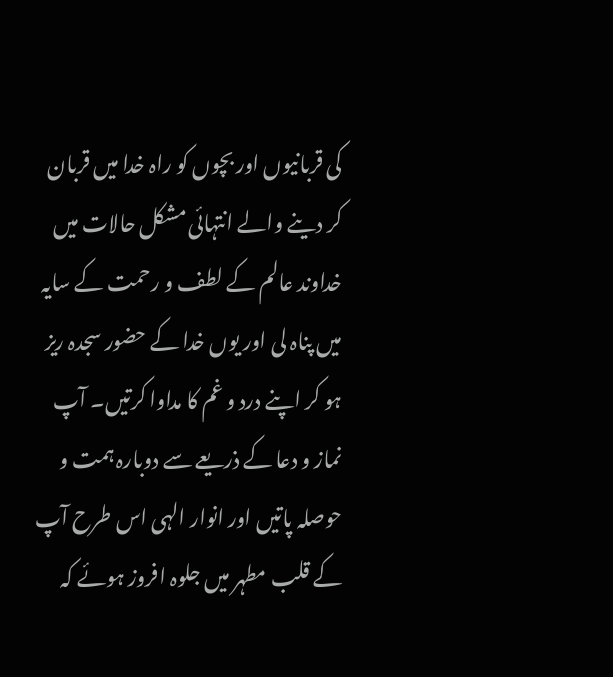کی قربانیوں اور بچوں کو راہ خدا میں قربان کر دینے والے انتہائی مشکل حالات میں خداوند عالم کے لطف و رحمت کے سایہ میں پناہ لی اور یوں خدا کے حضور سجدہ ریز ہو کر اپنے درد و غم کا مداوا کرتیں۔ آپ نماز و دعا کے ذریعے سے دوبارہ ہمت و حوصلہ پاتیں اور انوار الہی اس طرح آپ کے قلب مطہر میں جلوہ افروز ہوئے کہ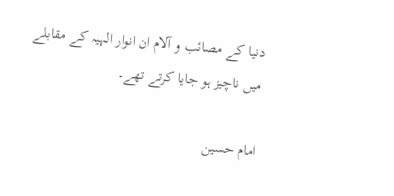دنیا کے مصائب و آلام ان انوار الہیہ کے مقابلے میں ناچیز ہو جایا کرتے تھے۔

امام حسین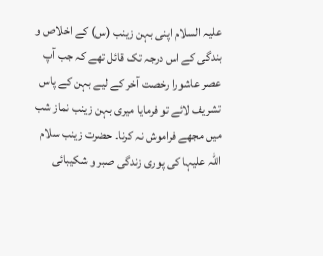علیہ السلام اپنی بہن زینب (س) کے اخلاص و بندگی کے اس درجہ تک قائل تھے کہ جب آپ عصر عاشورا رخصت آخر کے لیے بہن کے پاس تشریف لائے تو فرمایا میری بہن زینب نماز شب میں مجھے فراموش نہ کرنا۔ حضرت زینب سلام اللہ علیہا کی پوری زندگی صبر و شکیبائی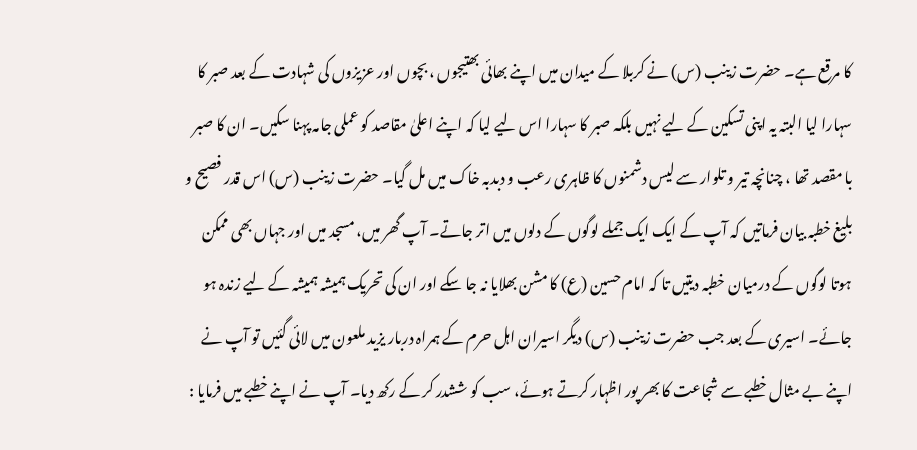کا مرقع ہے۔ حضرت زینب (س) نے کربلا کے میدان میں اپنے بھائی بھتیجوں ، بچوں اور عزیزوں کی شہادت کے بعد صبر کا سہارا لیا البتہ یہ اپنی تسکین کے لیے نہیں بلکہ صبر کا سہارا اس لیے لیا کہ اپنے اعلیٰ مقاصد کو عملی جامہ پہنا سکیں۔ ان کا صبر با مقصد تھا ، چنانچہ تیر و تلوار سے لیس دشمنوں کا ظاہری رعب و دبدبہ خاک میں مل گيا۔ حضرت زینب (س) اس قدر فصیح و بلیغ خطبہ بیان فرماتیں کہ آپ کے ایک ایک جملے لوگوں کے دلوں میں اتر جاتے۔ آپ گھر میں، مسجد میں اور جہاں بھی ممکن ہوتا لوگوں کے درمیان خطبہ دیتیں تا کہ امام حسین (ع) کا مشن بھلایا نہ جا سکے اور ان کی تحریک ہمیشہ ہمیشہ کے لیے زندہ ہو جائے۔ اسیری کے بعد جب حضرت زينب (س) دیگر اسیران اہل حرم کے ہمراہ دربار یزید ملعون میں لائی گئیں تو آپ نے اپنے بے مثال خطبے سے شجاعت کا بھر پور اظہار کرتے ہوئے، سب کو ششدر کر کے رکھ دیا۔ آپ نے اپنے خطبے میں فرمایا :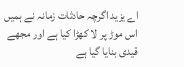اے یزيد اگرچہ حادثات زمانہ نے ہمیں اس موڑ پر لا کھڑا کیا ہے اور مجھے قیدی بنایا گیا ہے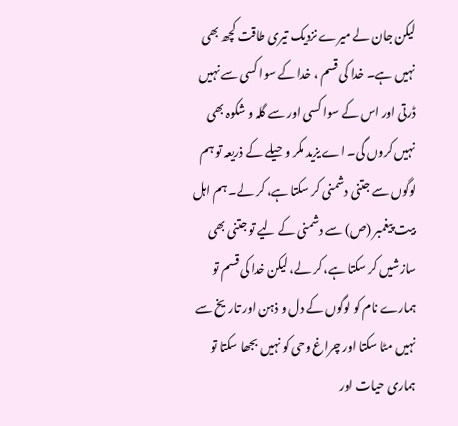لیکن جان لے میرے نزدیک تیری طاقت کچھ بھی نہیں ہے۔ خدا کی قسم ، خدا کے سوا کسی سے نہیں ڈرتی اور اس کے سوا کسی اور سے گلہ و شکوہ بھی نہیں کروں گی۔ اے یزید مکر و حیلے کے ذریعہ تو ہم لوگوں سے جتنی دشمنی کر سکتا ہے، کر لے۔ ہم اہل بیت پیغمبر (ص) سے دشمنی کے لیے تو جتنی بھی سازشیں کر سکتا ہے، کر لے، لیکن خدا کی قسم تو ہمارے نام کو لوگوں کے دل و ذہن اور تاریخ سے نہيں مٹا سکتا اور چراغ وحی کو نہیں بجھا سکتا تو ہماری حیات اور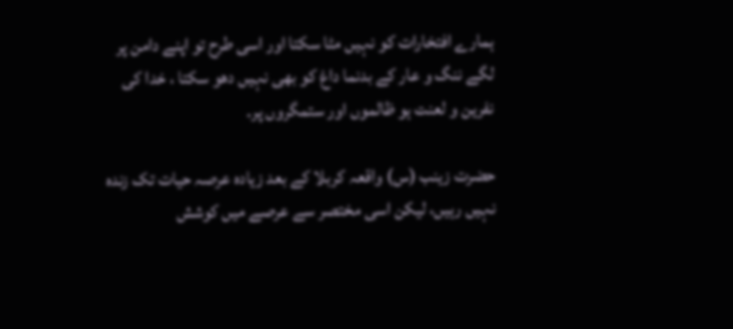ہمارے افتخارات کو نہیں مٹا سکتا اور اسی طرح تو اپنے دامن پر لگے ننگ و عار کے بدنما داغ کو بھی نہیں دھو سکتا ، خدا کی نفرین و لعنت ہو ظالموں اور ستمگروں پر۔

حضرت زینب (س) واقعہ کربلا کے بعد زیادہ عرصہ حیات تک زندہ نہیں رہیں، لیکن اسی مختصر سے عرصے میں کوشش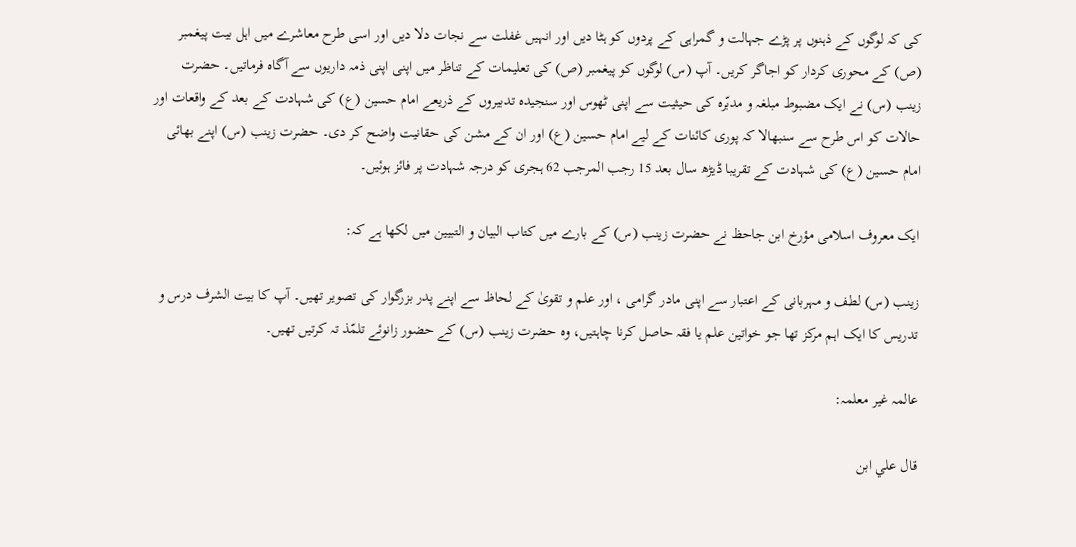کی کہ لوگوں کے ذہنوں پر پڑے جہالت و گمراہی کے پردوں کو ہٹا دیں اور انہیں غفلت سے نجات دلا دیں اور اسی طرح معاشرے میں اہل بیت پیغمبر (ص) کے محوری کردار کو اجاگر کریں۔ آپ (س) لوگوں کو پیغمبر (ص) کی تعلیمات کے تناظر میں اپنی اپنی ذمہ داریوں سے آگاہ فرماتیں۔ حضرت زینب (س) نے ایک مضبوط مبلغہ و مدبّرہ کی حیثیت سے اپنی ٹھوس اور سنجیدہ تدبیروں کے ذریعے امام حسین (ع) کی شہادت کے بعد کے واقعات اور حالات کو اس طرح سے سنبھالا کہ پوری کائنات کے لیے امام حسین (ع) اور ان کے مشن کی حقانیت واضح کر دی۔ حضرت زینب (س) اپنے بھائی امام حسین (ع) کی شہادت کے تقریبا ڈیڑھ سال بعد 15 رجب المرجب 62 ہجری کو درجہ شہادت پر فائز ہوئیں۔

ایک معروف اسلامی مؤرخ ابن جاحظ نے حضرت زينب (س) کے بارے میں کتاب البیان و التبیین میں لکھا ہے کہ:

زینب (س) لطف و مہربانی کے اعتبار سے اپنی مادر گرامی ، اور علم و تقویٰ کے لحاظ سے اپنے پدر بزرگوار کی تصویر تھیں۔ آپ کا بیت الشرف درس و تدریس کا ایک اہم مرکز تھا جو خواتین علم یا فقہ حاصل کرنا چاہتیں، وہ حضرت زينب (س) کے حضور زانوئے تلمّذ تہ کرتیں تھیں۔

عالمہ غیر معلمہ:

قال علي ابن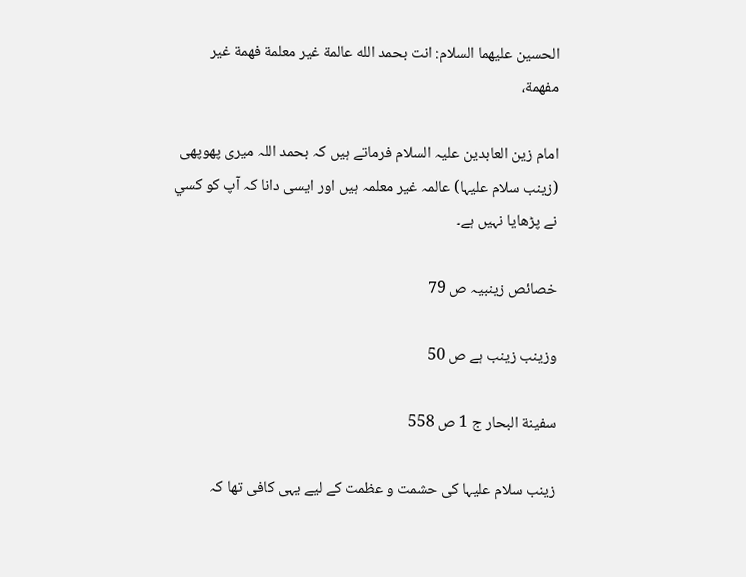الحسين عليهما السلام: انت بحمد الله عالمة غير معلمة فهمة غير مفهمة،

امام زين العابدين عليہ السلام فرماتے ہيں کہ بحمد اللہ ميری پھوپھی (زينب سلام عليہا) عالمہ غير معلمہ ہيں اور ايسی دانا کہ آپ کو کسي نے پڑھايا نہيں ہے۔

خصائص زينبيہ ص 79

وزينب زينب ہے ص 50

سفينة البحار ج 1 ص 558

زينب سلام عليہا کی حشمت و عظمت کے لیے يہی کافی تھا کہ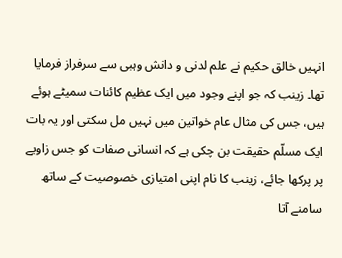انہيں خالق حکيم نے علم لدنی و دانش وہبی سے سرفراز فرمايا تھا۔ زينب کہ جو اپنے وجود ميں ايک عظيم کائنات سميٹے ہوئے ہیں، جس کی مثال عام خواتين ميں نہيں مل سکتی اور يہ بات ايک مسلّم حقيقت بن چکی ہے کہ انسانی صفات کو جس زاويے پر پرکھا جائے، زينب کا نام اپنی امتيازی خصوصيت کے ساتھ سامنے آتا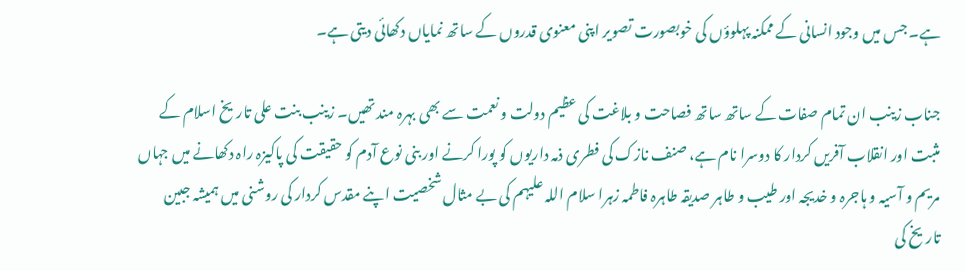ہے۔ جس ميں وجود انسانی کے ممکنہ پہلوؤں کی خوبصورت تصوير اپنی معنوی قدروں کے ساتھ نماياں دکھائی ديتی ہے۔

جناب زينب ان تمام صفات کے ساتھ ساتھ فصاحت و بلاغت کی عظيم دولت و نعمت سے بھی بہرہ مند تھیں۔ زينب بنت علی تاريخ اسلام کے مثبت اور انقلاب آفريں کردار کا دوسرا نام ہے، صنف نازک کی فطری ذمہ داريوں کو پورا کرنے اور بنی نوع آدم کو حقيقت کی پاکيزہ راہ دکھانے ميں جہاں مريم و آسيہ و ہاجرہ و خديجہ اور طيب و طاہر صديقہ طاہرہ فاطمہ زہرا سلام اللہ عليہم کی بے مثال شخصيت اپنے مقدس کردار کی روشنی ميں ہميشہ جبين تاريخ کی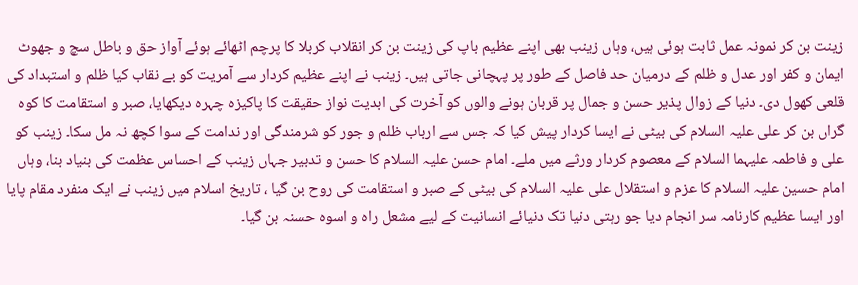زينت بن کر نمونہ عمل ثابت ہوئی ہيں، وہاں زينب بھی اپنے عظيم باپ کی زينت بن کر انقلاب کربلا کا پرچم اٹھائے ہوئے آواز حق و باطل سچ و جھوٹ ايمان و کفر اور عدل و ظلم کے درميان حد فاصل کے طور پر پہچانی جاتی ہيں۔ زينب نے اپنے عظيم کردار سے آمريت کو بے نقاب کيا ظلم و استبداد کی قلعی کھول دی۔ دنيا کے زوال پذير حسن و جمال پر قربان ہونے والوں کو آخرت کی ابديت نواز حقيقت کا پاکيزہ چہرہ ديکھايا، صبر و استقامت کا کوہ گراں بن کر علی عليہ السلام کی بيٹی نے ايسا کردار پيش کيا کہ جس سے ارباب ظلم و جور کو شرمندگی اور ندامت کے سوا کچھ نہ مل سکا۔ زينب کو علی و فاطمہ عليہما السلام کے معصوم کردار ورثے ميں ملے۔ امام حسن عليہ السلام کا حسن و تدبير جہاں زينب کے احساس عظمت کی بنياد بنا، وہاں امام حسين عليہ السلام کا عزم و استقلال علی عليہ السلام کی بيٹی کے صبر و استقامت کی روح بن گيا ، تاريخ اسلام ميں زينب نے ايک منفرد مقام پايا اور ايسا عظيم کارنامہ سر انجام ديا جو رہتی دنيا تک دنيائے انسانيت کے لیے مشعل راہ و اسوہ حسنہ بن گيا۔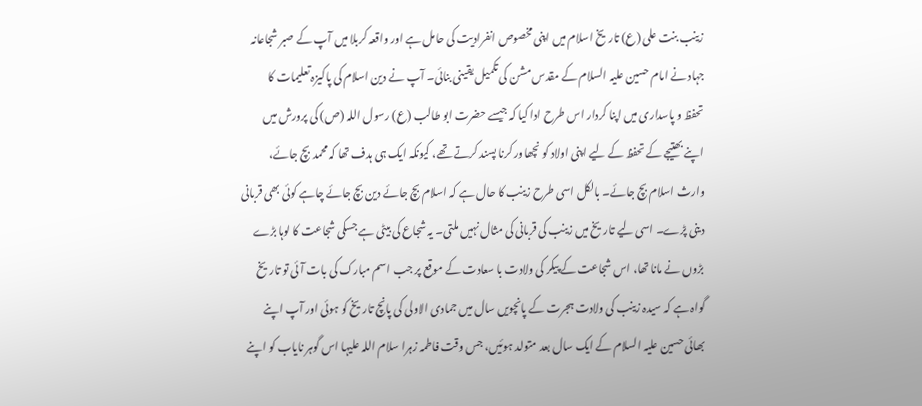زينب بنت علی (ع) تاريخ اسلام ميں اپنی مخصوص انفراديت کی حامل ہے اور واقعہ کربلا ميں آپ کے صبر شجاعانہ جہاد نے امام حسين عليہ السلام کے مقدس مشن کی تکميل يقينی بنائی۔ آپ نے دين اسلام کی پاکيزہ تعليمات کا تحفظ و پاسداری ميں اپنا کردار اس طرح ادا کيا کہ جيسے حضرت ابو طالب (ع) رسول اللہ (ص) کی پرورش ميں اپنے بھتيجے کے تحفظ کے لیے اپنی اولاد کو نچھاور کرنا پسند کرتے تھے، کيونکہ ايک ہی ہدف تھا کہ محمد بچ جائے، وارث اسلام بچ جائے۔ بالکل اسی طرح زينب کا حال ہے کہ اسلام بچ جائے دين بچ جائے چاہے کوئی بھی قربانی دينی پڑے۔ اسی لیے تاريخ ميں زينب کی قربانی کی مثال نہيں ملتی۔ يہ شجاع کی بيٹی ہے جسکی شجاعت کا لوہا بڑے بڑوں نے مانا تھا، اس شجاعت کے پيکر کی ولادت با سعادت کے موقع پر جب اسم مبارک کی بات آئی تو تاريخ گواہ ہے کہ سيدہ زينب کی ولادت ہجرت کے پانچويں سال ميں جمادی الاولی کی پانچ تاريخ کو ہوئی اور آپ اپنے بھائی حسين عليہ السلام کے ايک سال بعد متولد ہوئيں، جس وقت فاطمہ زہرا سلام اللہ عليہا اس گوہر ناياب کو اپنے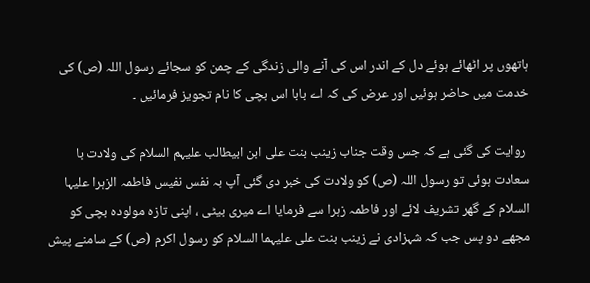ہاتھوں پر اٹھائے ہوئے دل کے اندر اس کی آنے والی زندگی کے چمن کو سجائے رسول اللہ (ص) کی خدمت ميں حاضر ہوئيں اور عرض کی کہ اے بابا اس بچی کا نام تجويز فرمائيں ۔

 روايت کی گئی ہے کہ جس وقت جناب زينب بنت علی ابن ابيطالب عليہم السلام کی ولادت با سعادت ہوئی تو رسول اللہ (ص) کو ولادت کی خبر دی گئی آپ بہ نفس نفيس فاطمہ الزہرا عليہا السلام کے گھر تشريف لائے اور فاطمہ زہرا سے فرمايا اے ميری بيٹی ، اپنی تازہ مولودہ بچی کو مجھے دو پس جب کہ شہزادی نے زينب بنت علی عليہما السلام کو رسول اکرم (ص) کے سامنے پيش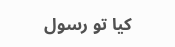کيا تو رسول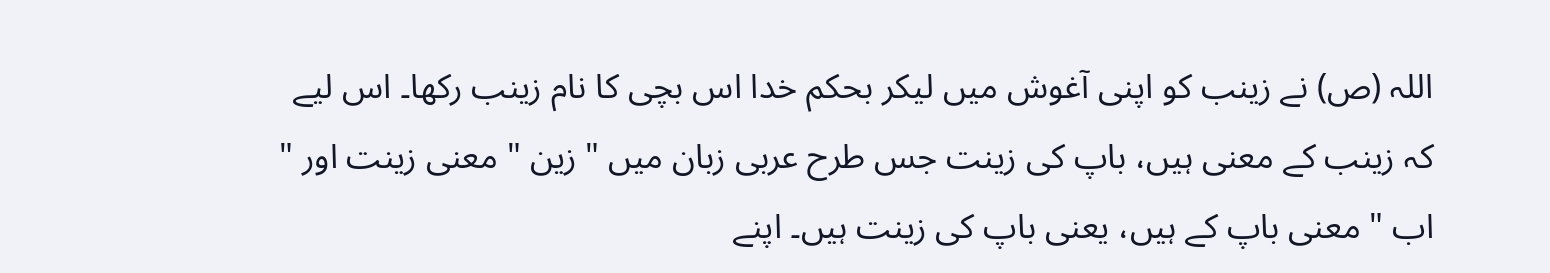اللہ (ص) نے زينب کو اپنی آغوش ميں ليکر بحکم خدا اس بچی کا نام زينب رکھا۔ اس لیے کہ زينب کے معنی ہيں، باپ کی زينت جس طرح عربی زبان ميں " زين " معنی زينت اور " اب " معنی باپ کے ہيں، يعنی باپ کی زينت ہيں۔ اپنے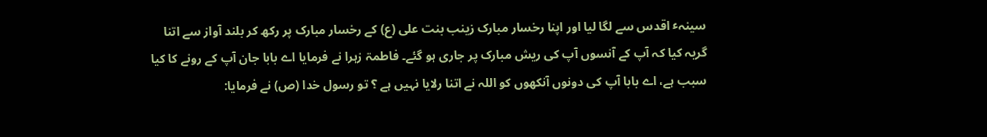سينہٴ اقدس سے لگا ليا اور اپنا رخسار مبارک زينب بنت علی (ع) کے رخسار مبارک پر رکھ کر بلند آواز سے اتنا گريہ کيا کہ آپ کے آنسوں آپ کی ريش مبارک پر جاری ہو گئے۔ فاطمۃ زہرا نے فرمايا اے بابا جان آپ کے رونے کا کيا سبب ہے، اے بابا آپ کی دونوں آنکھوں کو اللہ نے اتنا رلايا نہيں ہے ؟ تو رسول خدا (ص) نے فرمايا: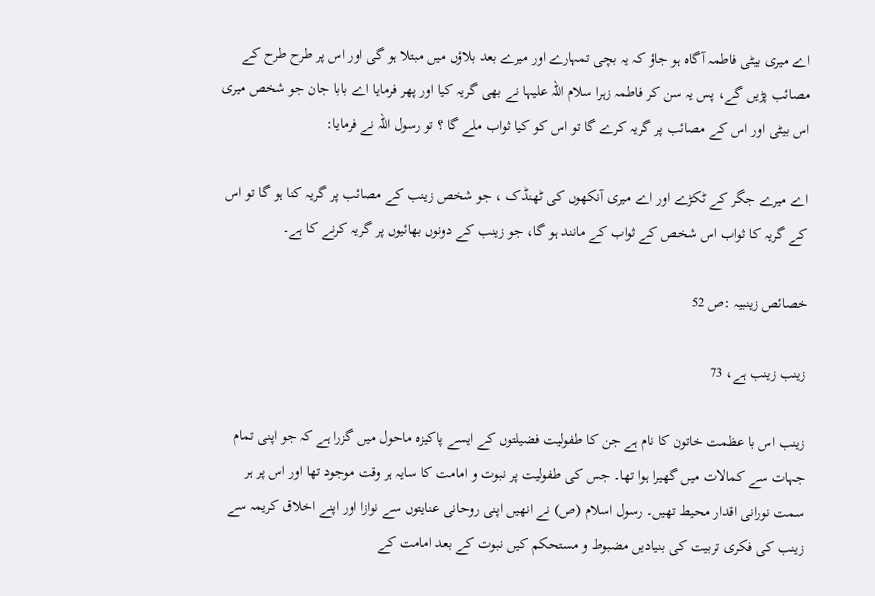اے ميری بيٹی فاطمہ آگاہ ہو جاؤ کہ يہ بچی تمہارے اور ميرے بعد بلاؤں ميں مبتلا ہو گی اور اس پر طرح طرح کے مصائب پڑيں گے، پس يہ سن کر فاطمہ زہرا سلام اللہ عليہا نے بھی گريہ کيا اور پھر فرمايا اے بابا جان جو شخص ميری اس بيٹی اور اس کے مصائب پر گریہ کرے گا تو اس کو کيا ثواب ملے گا ؟ تو رسول اللہ نے فرمايا:

اے ميرے جگر کے ٹکڑے اور اے ميری آنکھوں کی ٹھنڈک ، جو شخص زينب کے مصائب پر گريہ کنا ہو گا تو اس کے گريہ کا ثواب اس شخص کے ثواب کے مانند ہو گا، جو زينب کے دونوں بھائيوں پر گريہ کرنے کا ہے۔

خصائص زينبيہ :ص 52

زينب زينب ہے، 73

زينب اس با عظمت خاتون کا نام ہے جن کا طفوليت فضيلتوں کے ايسے پاکيزہ ماحول ميں گزرا ہے کہ جو اپنی تمام جہات سے کمالات ميں گھیرا ہوا تھا۔ جس کی طفوليت پر نبوت و امامت کا سايہ ہر وقت موجود تھا اور اس پر ہر سمت نورانی اقدار محيط تھيں۔ رسول اسلام (ص) نے انھيں اپنی روحانی عنايتوں سے نوازا اور اپنے اخلاق کريمہ سے زينب کی فکری تربيت کی بنياديں مضبوط و مستحکم کيں نبوت کے بعد امامت کے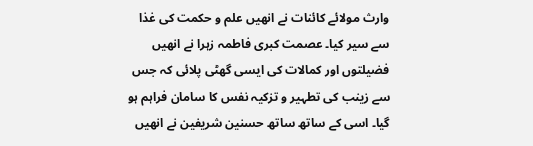وارث مولائے کائنات نے انھيں علم و حکمت کی غذا سے سير کيا۔ عصمت کبری فاطمہ زہرا نے انھيں فضيلتوں اور کمالات کی ايسی گھٹی پلائی کہ جس سے زينب کی تطہير و تزکيہ نفس کا سامان فراہم ہو گيا۔ اسی کے ساتھ ساتھ حسنين شريفين نے انھيں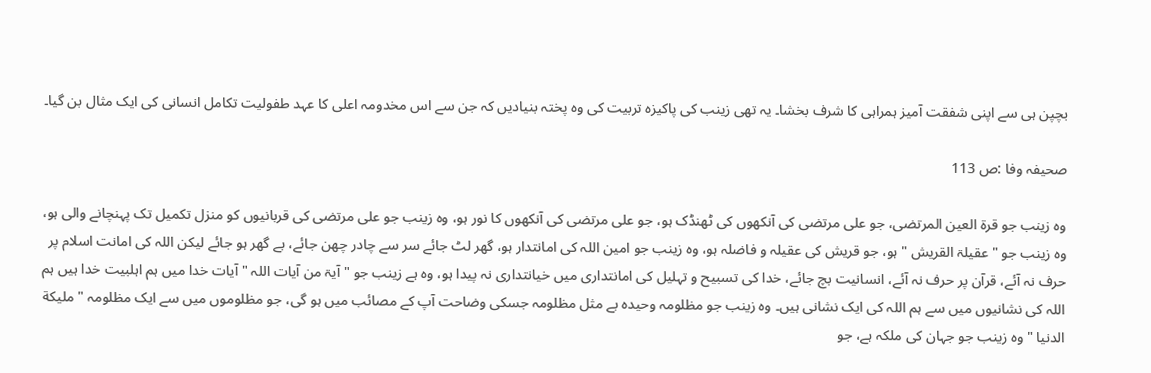بچپن ہی سے اپنی شفقت آميز ہمراہی کا شرف بخشا۔ يہ تھی زينب کی پاکيزہ تربيت کی وہ پختہ بنياديں کہ جن سے اس مخدومہ اعلی کا عہد طفوليت تکامل انسانی کی ايک مثال بن گيا۔

صحيفہ وفا :ص 113

وہ زينب جو قرة العين المرتضی، جو علی مرتضی کی آنکھوں کی ٹھنڈک ہو، جو علی مرتضی کی آنکھوں کا نور ہو، وہ زينب جو علی مرتضی کی قربانيوں کو منزل تکميل تک پہنچانے والی ہو، وہ زينب جو " عقيلۃ القريش " ہو، جو قريش کی عقيلہ و فاضلہ ہو، وہ زينب جو امين اللہ کی امانتدار ہو، گھر لٹ جائے سر سے چادر چھن جائے، بے گھر ہو جائے ليکن اللہ کی امانت اسلام پر حرف نہ آئے، قرآن پر حرف نہ آئے، انسانيت بچ جائے، خدا کی تسبيح و تہليل کی امانتداری ميں خيانتداری نہ پيدا ہو، وہ ہے زينب جو " آيۃ من آيات اللہ " آيات خدا ميں ہم اہلبيت خدا ہيں ہم اللہ کی نشانيوں ميں سے ہم اللہ کی ايک نشانی ہيں۔ وہ زينب جو مظلومہ وحيدہ بے مثل مظلومہ جسکی وضاحت آپ کے مصائب ميں ہو گی، جو مظلوموں ميں سے ايک مظلومہ " مليکة الدنيا " وہ زينب جو جہان کی ملکہ ہے، جو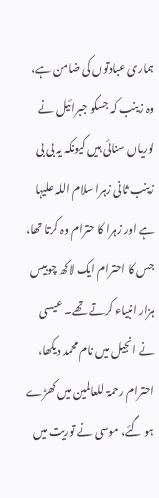ہماری عبادتوں کی ضامن ہے، وہ زینب کہ جسکو جبرائيل نے لورياں سنائی ہيں کيونکہ يہ بی بی زينب ثانی زہرا سلام اللہ عليہا ہے اور زہرا کا حترام وہ کرتا تھا، جس کا احترام ايک لاکھ چوبيس ہزار انبياء کرتے تھے۔ عيسی نے انجيل ميں نام محمد ديکھا، احترام رحمۃ للعالمين ميں کھڑے ہو گئے، موسی نے توريت ميں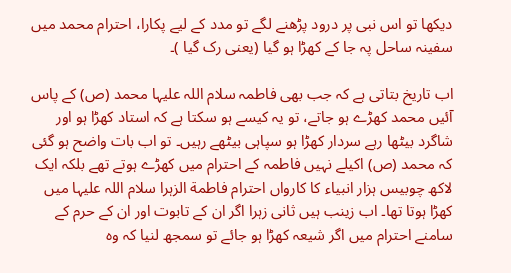ديکھا تو اس نبی پر درود پڑھنے لگے تو مدد کے لیے پکارا، احترام محمد ميں سفينہ ساحل پہ جا کے کھڑا ہو گيا (يعنی رک گيا )۔

اب تاريخ بتاتی ہے کہ جب بھی فاطمہ سلام اللہ عليہا محمد (ص) کے پاس آئيں محمد کھڑے ہو جاتے، تو يہ کيسے ہو سکتا ہے کہ استاد کھڑا ہو اور شاگرد بيٹھا رہے سردار کھڑا ہو سپاہی بيٹھے رہيں۔ تو اب بات واضح ہو گئی کہ محمد (ص) اکيلے نہيں فاطمہ کے احترام ميں کھڑے ہوتے تھے بلکہ ايک لاکھ چوبيس ہزار انبياء کا کارواں احترام فاطمة الزہرا سلام اللہ عليہا ميں کھڑا ہوتا تھا۔ اب زينب ہيں ثانی زہرا اگر ان کے تابوت اور ان کے حرم کے سامنے احترام ميں اگر شيعہ کھڑا ہو جائے تو سمجھ لنيا کہ وہ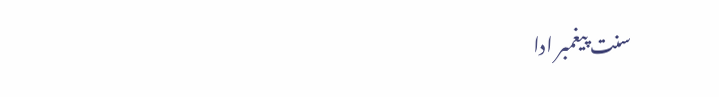سنت پيغمبر ادا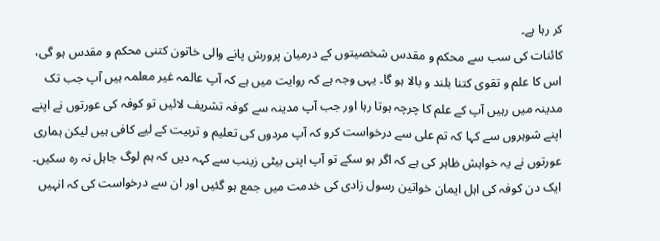کر رہا ہے۔
کائنات کی سب سے محکم و مقدس شخصيتوں کے درميان پرورش پانے والی خاتون کتنی محکم و مقدس ہو گی، اس کا علم و تقوی کتنا بلند و بالا ہو گا۔ يہی وجہ ہے کہ روايت میں ہے کہ آپ عالمہ غير معلمہ ہيں آپ جب تک مدينہ ميں رہيں آپ کے علم کا چرچہ ہوتا رہا اور جب آپ مدينہ سے کوفہ تشريف لائيں تو کوفہ کی عورتوں نے اپنے اپنے شوہروں سے کہا کہ تم علی سے درخواست کرو کہ آپ مردوں کی تعليم و تربيت کے لیے کافی ہيں ليکن ہماری عورتوں نے يہ خواہش ظاہر کی ہے کہ اگر ہو سکے تو آپ اپنی بيٹی زينب سے کہہ ديں کہ ہم لوگ جاہل نہ رہ سکيں۔ ايک دن کوفہ کی اہل ايمان خواتين رسول زادی کی خدمت ميں جمع ہو گئيں اور ان سے درخواست کی کہ انہيں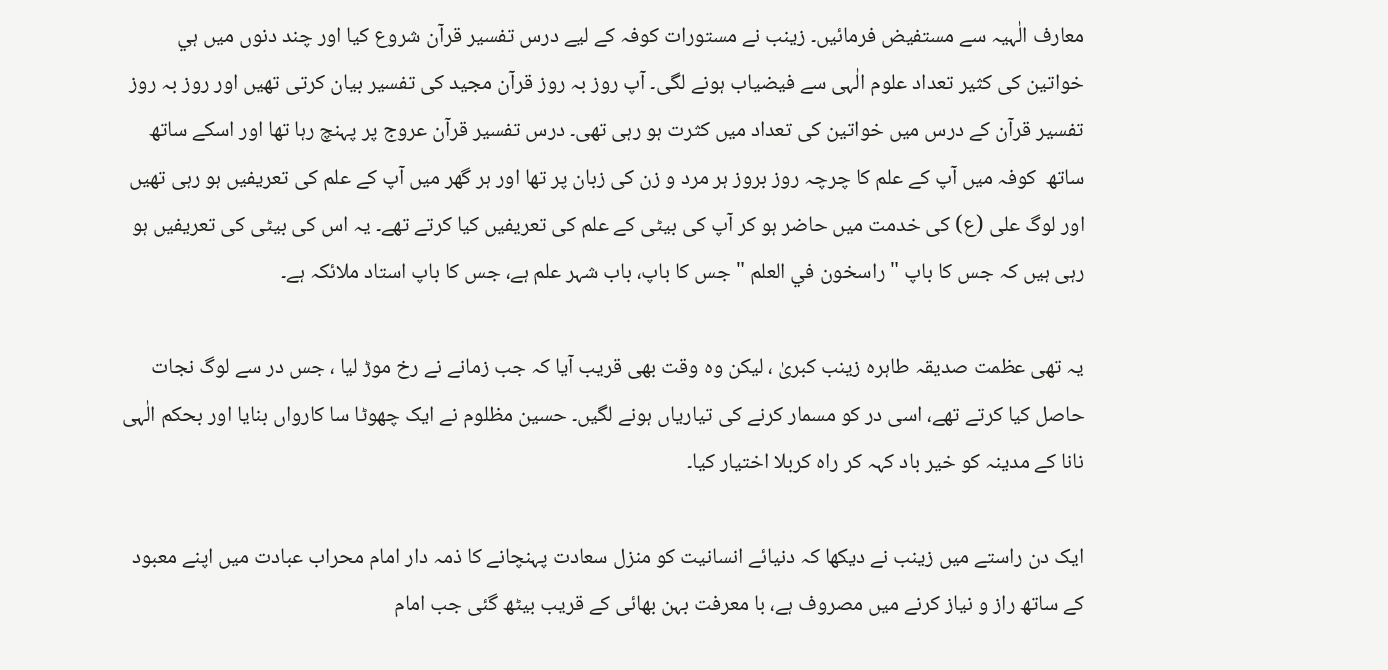معارف الٰہيہ سے مستفيض فرمائيں۔ زينب نے مستورات کوفہ کے لیے درس تفسير قرآن شروع کيا اور چند دنوں ميں ہي خواتين کی کثير تعداد علوم الٰہی سے فيضياب ہونے لگی۔ آپ روز بہ روز قرآن مجيد کی تفسير بيان کرتی تھيں اور روز بہ روز تفسير قرآن کے درس ميں خواتين کی تعداد ميں کثرت ہو رہی تھی۔ درس تفسير قرآن عروج پر پہنچ رہا تھا اور اسکے ساتھ ساتھ  کوفہ ميں آپ کے علم کا چرچہ روز بروز ہر مرد و زن کی زبان پر تھا اور ہر گھر ميں آپ کے علم کی تعريفيں ہو رہی تھيں اور لوگ علی (ع) کی خدمت ميں حاضر ہو کر آپ کی بيٹی کے علم کی تعريفيں کيا کرتے تھے۔ يہ اس کی بيٹی کی تعريفيں ہو رہی ہیں کہ جس کا باپ " راسخون في العلم " جس کا باپ، باب شہر علم ہے، جس کا باپ استاد ملائکہ ہے۔

یہ تھی عظمت صدیقہ طاہرہ زینب کبریٰ ، لیکن وہ وقت بھی قریب آیا کہ جب زمانے نے رخ موڑ لیا ، جس در سے لوگ نجات حاصل کیا کرتے تھے، اسی در کو مسمار کرنے کی تیاریاں ہونے لگیں۔ حسین مظلوم نے ایک چھوٹا سا کارواں بنایا اور بحکم الٰہی نانا کے مدینہ کو خیر باد کہہ کر راہ کربلا اختیار کیا۔

ایک دن راستے میں زینب نے دیکھا کہ دنیائے انسانیت کو منزل سعادت پہنچانے کا ذمہ دار امام محراب عبادت میں اپنے معبود کے ساتھ راز و نیاز کرنے میں مصروف ہے، با معرفت بہن بھائی کے قریب بیٹھ گئی جب امام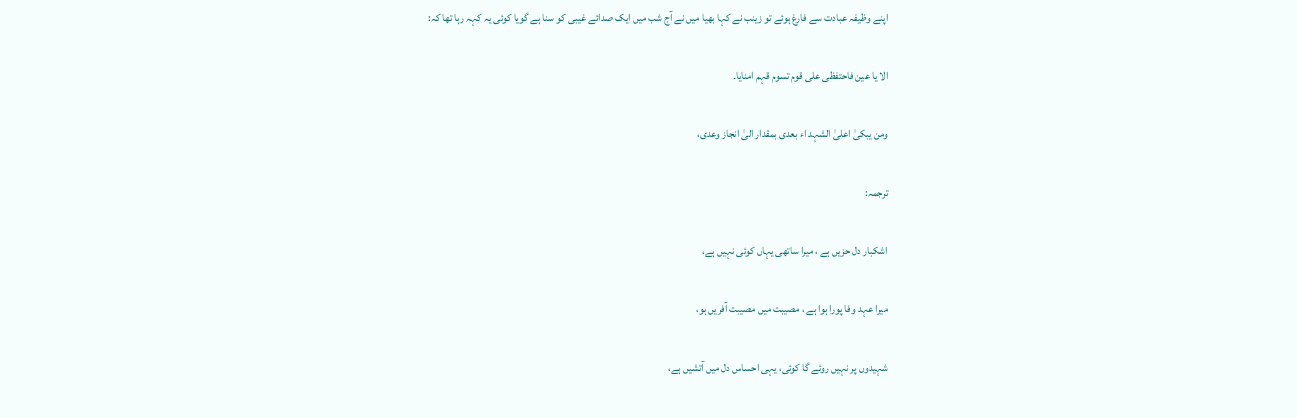اپنے وظیفہ عبادت سے فارغ ہوئے تو زینب نے کہا بھیا میں نے آج شب میں ایک صدائے غیبی کو سنا ہے گویا کوئی یہ کہہ رہا تھا کہ:

الا یا عین فاحتفظی علی قوم تسوم قہم امنایا۔

ومن یبکیٰ اعلیٰ الشہد اء بعدی بمقدار الیٰ انجاز وعدی،

ترجمہ:

اشکبار دل حزیں ہے ، میرا ساتھی یہاں کوئی نہیں ہے،

میرا عہد وفا پورا ہوا ہے ، مصیبت میں مصیبت آفریں ہو،

شہیدوں پر نہیں روئے گا کوئی، یہی احساس دل میں آتشیں ہے،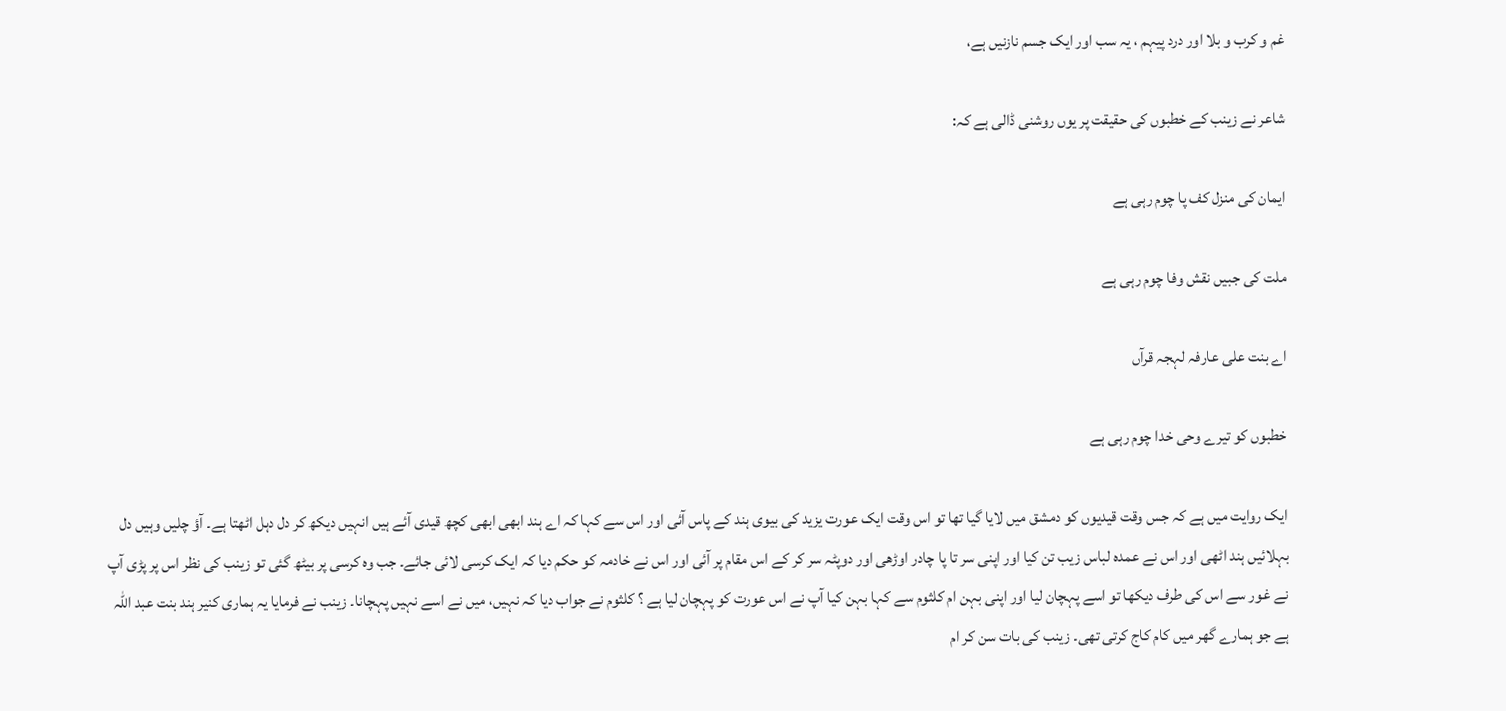غم و کرب و بلا اور درد پیہم ، یہ سب اور ایک جسم نازنیں ہے،

شاعر نے زینب کے خطبوں کی حقیقت پر یوں روشنی ڈالی ہے کہ:

ایمان کی منزل کف پا چوم رہی ہے

ملت کی جبیں نقش وفا چوم رہی ہے

اے بنت علی عارفہ لہجہ قرآں

خطبوں کو تیرے وحی خدا چوم رہی ہے

ایک روایت میں ہے کہ جس وقت قیدیوں کو دمشق میں لایا گیا تھا تو اس وقت ایک عورت یزید کی بیوی ہند کے پاس آئی اور اس سے کہا کہ اے ہند ابھی ابھی کچھ قیدی آئے ہیں انہیں دیکھ کر دل دہل اٹھتا ہے۔ آؤ چلیں وہیں دل بہلائیں ہند اٹھی اور اس نے عمدہ لباس زیب تن کیا اور اپنی سر تا پا چادر اوڑھی اور دوپٹہ سر کر کے اس مقام پر آئی اور اس نے خادمہ کو حکم دیا کہ ایک کرسی لائی جائے۔ جب وہ کرسی پر بیٹھ گئی تو زینب کی نظر اس پر پڑی آپ نے غور سے اس کی طرف دیکھا تو اسے پہچان لیا اور اپنی بہن ام کلثوم سے کہا بہن کیا آپ نے اس عورت کو پہچان لیا ہے ؟ کلثوم نے جواب دیا کہ نہیں، میں نے اسے نہیں پہچانا۔ زینب نے فرمایا یہ ہماری کنیر ہند بنت عبد اللہ ہے جو ہمارے گھر میں کام کاج کرتی تھی۔ زینب کی بات سن کر ام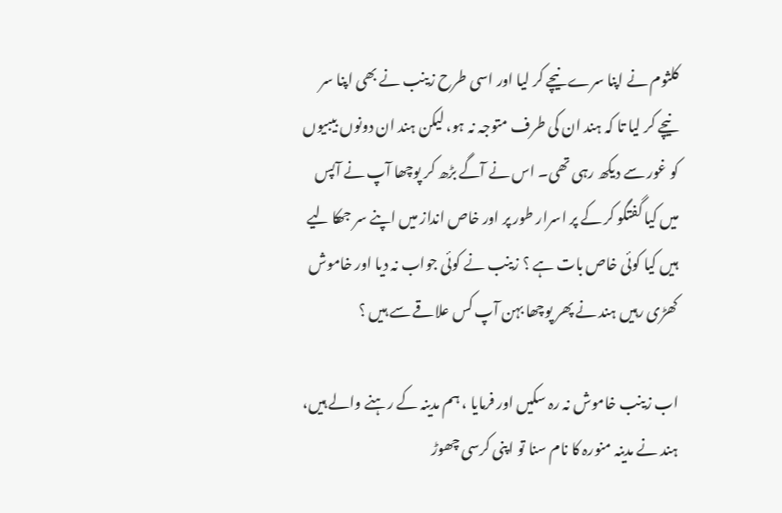کلثوم نے اپنا سرے نیچے کر لیا اور اسی طرح زینب نے بھی اپنا سر نیچے کر لیا تا کہ ہند ان کی طرف متوجہ نہ ہو، لیکن ہند ان دونوں بیبیوں کو غور سے دیکھ رہی تھی۔ اس نے آگے بڑھ کر پوچھا آپ نے آپس میں کیا گفتگو کر کے پر اسرار طور پر اور خاص انداز میں اپنے سر جھکا لیے ہیں کیا کوئی خاص بات ہے ؟ زینب نے کوئی جواب نہ دیا اور خاموش کھڑی رہیں ہند نے پھر پوچھا بہن آپ کس علاقے سے ہیں ؟

اب زینب خاموش نہ رہ سکیں اور فرمایا ، ہم مدینہ کے رہنے والے ہیں، ہند نے مدینہ منورہ کا نام سنا تو اپنی کرسی چھوڑ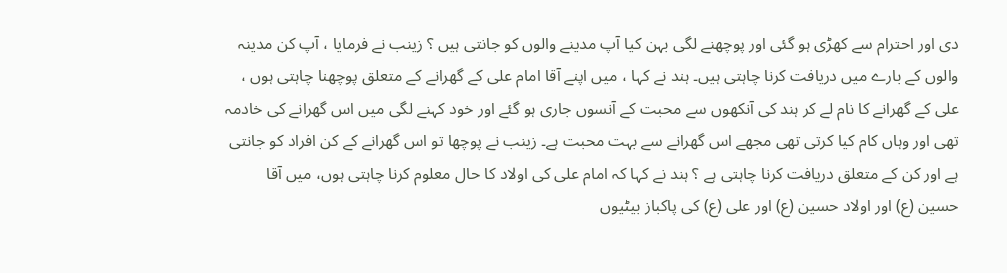دی اور احترام سے کھڑی ہو گئی اور پوچھنے لگی بہن کیا آپ مدینے والوں کو جانتی ہیں ؟ زینب نے فرمایا ، آپ کن مدینہ والوں کے بارے میں دریافت کرنا چاہتی ہیں۔ ہند نے کہا ، میں اپنے آقا امام علی کے گھرانے کے متعلق پوچھنا چاہتی ہوں ، علی کے گھرانے کا نام لے کر ہند کی آنکھوں سے محبت کے آنسوں جاری ہو گئے اور خود کہنے لگی میں اس گھرانے کی خادمہ تھی اور وہاں کام کیا کرتی تھی مجھے اس گھرانے سے بہت محبت ہے۔ زینب نے پوچھا تو اس گھرانے کے کن افراد کو جانتی ہے اور کن کے متعلق دریافت کرنا چاہتی ہے ؟ ہند نے کہا کہ امام علی کی اولاد کا حال معلوم کرنا چاہتی ہوں، میں آقا حسین (ع) اور اولاد حسین (ع) اور علی (ع) کی پاکباز بیٹیوں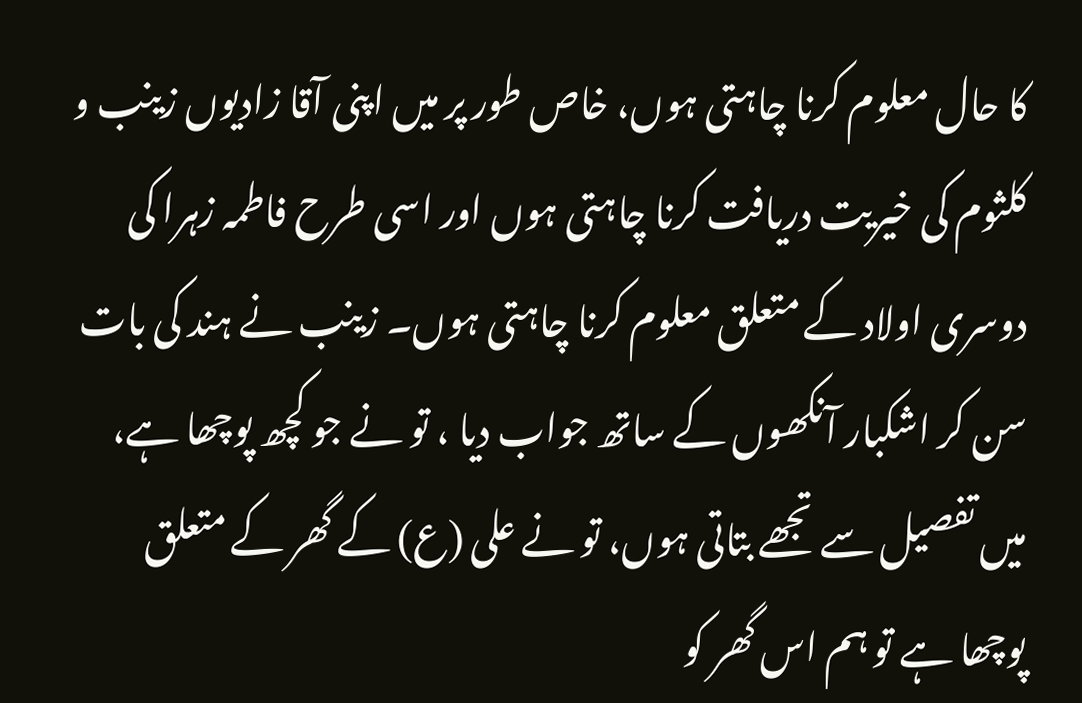کا حال معلوم کرنا چاہتی ہوں، خاص طور پر میں اپنی آقا زادیوں زینب و کلثوم کی خیریت دریافت کرنا چاہتی ہوں اور اسی طرح فاطمہ زہرا کی دوسری اولاد کے متعلق معلوم کرنا چاہتی ہوں۔ زینب نے ہند کی بات سن کر اشکبار آنکھوں کے ساتھ جواب دیا ، تو نے جو کچھ پوچھا ہے، میں تفصیل سے تجھے بتاتی ہوں، تو نے علی (ع) کے گھر کے متعلق پوچھا ہے تو ہم اس گھر کو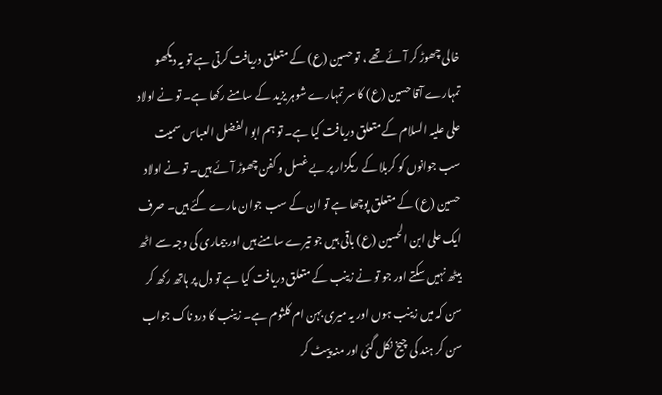خالی چھوڑ کر آئے تھے ، تو حسین (ع) کے متعلق دریافت کرتی ہے تو یہ دیکھو تمہارے آقا حسین (ع) کا سر تمہارے شوہر یزید کے سامنے رکھا ہے۔ تو نے اولاد علی علیہ السلام کے متعلق دریافت کیا ہے۔ تو ہم ابو الفضل العباس سمیت سب جوانوں کو کربلا کے ریگزار پر بے غسل و کفن چھوڑ آئے ہیں۔ تو نے اولاد حسین (ع) کے متعلق پوچھا ہے تو ان کے سب جوان مارے گئے ہیں۔ صرف ایک علی ابن الحسین (ع) باقی ہیں جو تیرے سامنے ہیں اور بیماری کی وجہ سے اٹھ بیٹھ نہیں سکتے اور جو تو نے زینب کے متعلق دریافت کیا ہے تو دل پر ہاتھ رکھ کر سن کہ میں زینب ہوں اور یہ میری بہن ام کلثوم ہے۔ زینب کا درد ناک جواب سن کر ہند کی چیخ نکل گئی اور منہ پیٹ کر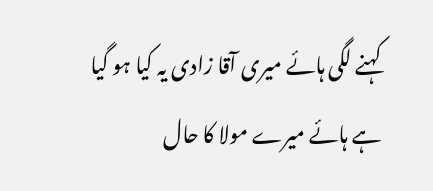کہنے لگی ہائے میری آقا زادی یہ کیا ہو گیا ہے ہائے میرے مولا کا حال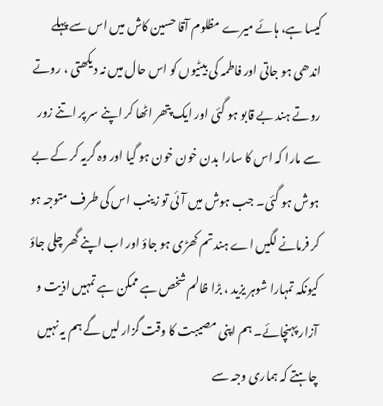کیسا ہے، ہائے میرے مظلوم آقا حسین کاش میں اس سے پہلے اندھی ہو جاتی اور فاطمہ کی بیٹیوں کو اس حال میں نہ دیکھتی ، روتے روتے ہند بے قابو ہو گئی اور ایک پتھر اٹھا کر اپنے سر پر اتنے زور سے مارا کہ اس کا سارا بدن خون خون ہو گیا اور وہ گریہ کر کے بے ہوش ہو گئی۔ جب ہوش میں آئی تو زینب اس کی طرف متوجہ ہو کر فرمانے لگیں اے ہند تم کھڑی ہو جاؤ اور اب اپنے گھر چلی جاؤ کیونکہ تمہارا شوہر یزید ، بڑا ظالم شخص ہے ممکن ہے تمہیں اذیت و آزار پہنچائے۔ ہم اپنی مصیبت کا وقت گزار لیں گے ہم یہ نہیں چاہتے کہ ہماری وجہ سے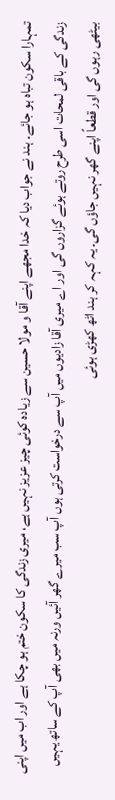تمہارا سکون تباہ ہو جائے۔ ہند نے جواب دیا کہ خدا مجھے اپنے آقا و مولا حسین سے زیادہ کوئی چیز عزیز نہیں ہے، میری زندگی کا سکون ختم ہو چکا ہے اور اب میں اپنی زندگی کے باقی لمحات اسی طرح روتے ہوئے گزاروں گی اور اے میری آقا زادیوں میں آپ سے درخواست کرتی ہوں آپ سب میرے گھر آئیں ورنہ میں بھی آپ کے ساتھ یہیں بیٹھی رہوں گی اور قطعاً اپنے گھر نہیں جاؤں گی۔ یہ کہہ کر ہند اٹھ کھڑی ہوئی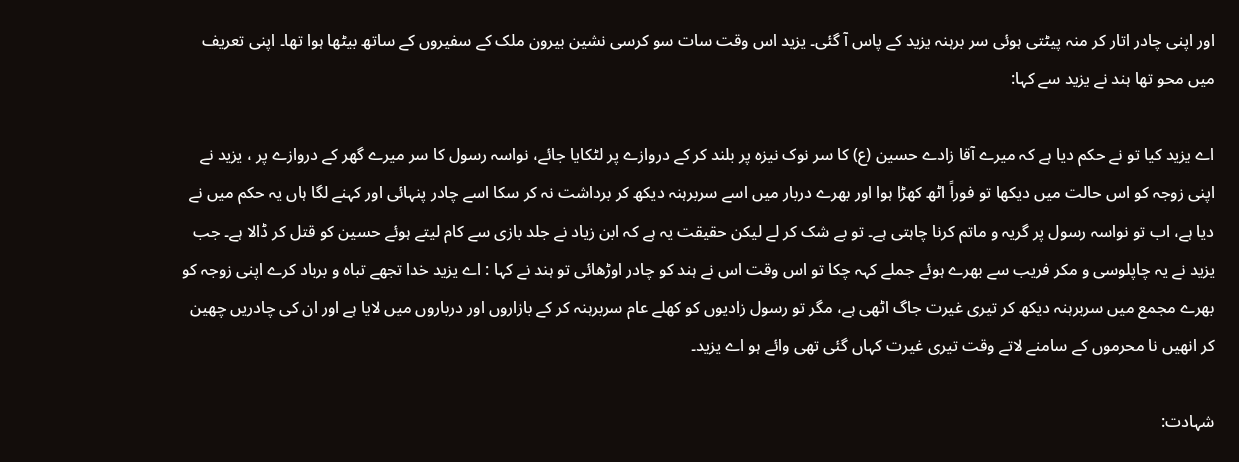اور اپنی چادر اتار کر منہ پیٹتی ہوئی سر برہنہ یزید کے پاس آ گئی۔ یزید اس وقت سات سو کرسی نشین بیرون ملک کے سفیروں کے ساتھ بیٹھا ہوا تھا۔ اپنی تعریف میں محو تھا ہند نے یزید سے کہا:

اے یزید کیا تو نے حکم دیا ہے کہ میرے آقا زادے حسین (ع) کا سر نوک نیزہ پر بلند کر کے دروازے پر لٹکایا جائے، نواسہ رسول کا سر میرے گھر کے دروازے پر ، یزید نے اپنی زوجہ کو اس حالت میں دیکھا تو فوراً اٹھ کھڑا ہوا اور بھرے دربار میں اسے سربرہنہ دیکھ کر برداشت نہ کر سکا اسے چادر پنہائی اور کہنے لگا ہاں یہ حکم میں نے دیا ہے، اب تو نواسہ رسول پر گریہ و ماتم کرنا چاہتی ہے۔ تو بے شک کر لے لیکن حقیقت یہ ہے کہ ابن زیاد نے جلد بازی سے کام لیتے ہوئے حسین کو قتل کر ڈالا ہے۔ جب یزید نے یہ چاپلوسی و مکر فریب سے بھرے ہوئے جملے کہہ چکا تو اس وقت اس نے ہند کو چادر اوڑھائی تو ہند نے کہا : اے یزید خدا تجھے تباہ و برباد کرے اپنی زوجہ کو بھرے مجمع میں سربرہنہ دیکھ کر تیری غیرت جاگ اٹھی ہے، مگر تو رسول زادیوں کو کھلے عام سربرہنہ کر کے بازاروں اور درباروں میں لایا ہے اور ان کی چادریں چھین کر انھیں نا محرموں کے سامنے لاتے وقت تیری غیرت کہاں گئی تھی وائے ہو اے یزید۔

شہادت: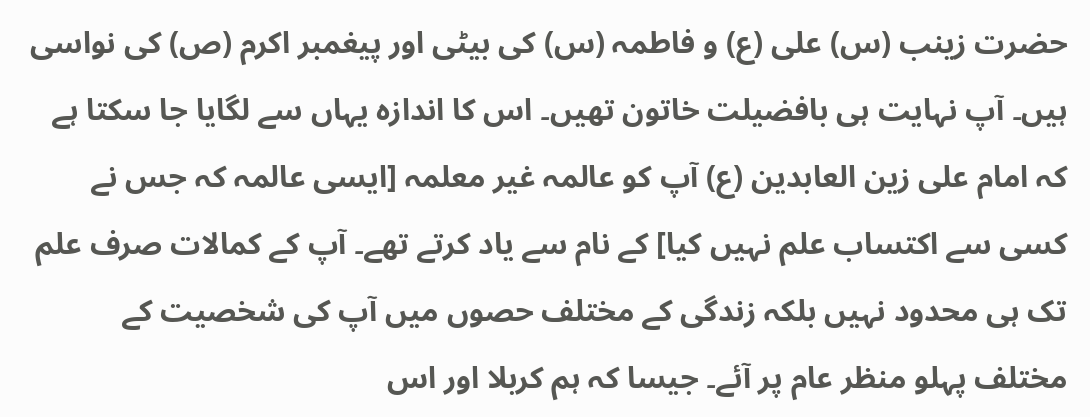حضرت زینب (س) علی (ع) و فاطمہ (س) کی بیٹی اور پیغمبر اکرم (ص) کی نواسی ہیں۔ آپ نہایت ہی بافضیلت خاتون تھیں۔ اس کا اندازہ یہاں سے لگایا جا سکتا ہے کہ امام علی زین العابدین (ع) آپ کو عالمہ غیر معلمہ [ایسی عالمہ کہ جس نے کسی سے اکتساب علم نہیں کیا] کے نام سے یاد کرتے تھے۔ آپ کے کمالات صرف علم تک ہی محدود نہیں بلکہ زندگی کے مختلف حصوں میں آپ کی شخصیت کے مختلف پہلو منظر عام پر آئے۔ جیسا کہ ہم کربلا اور اس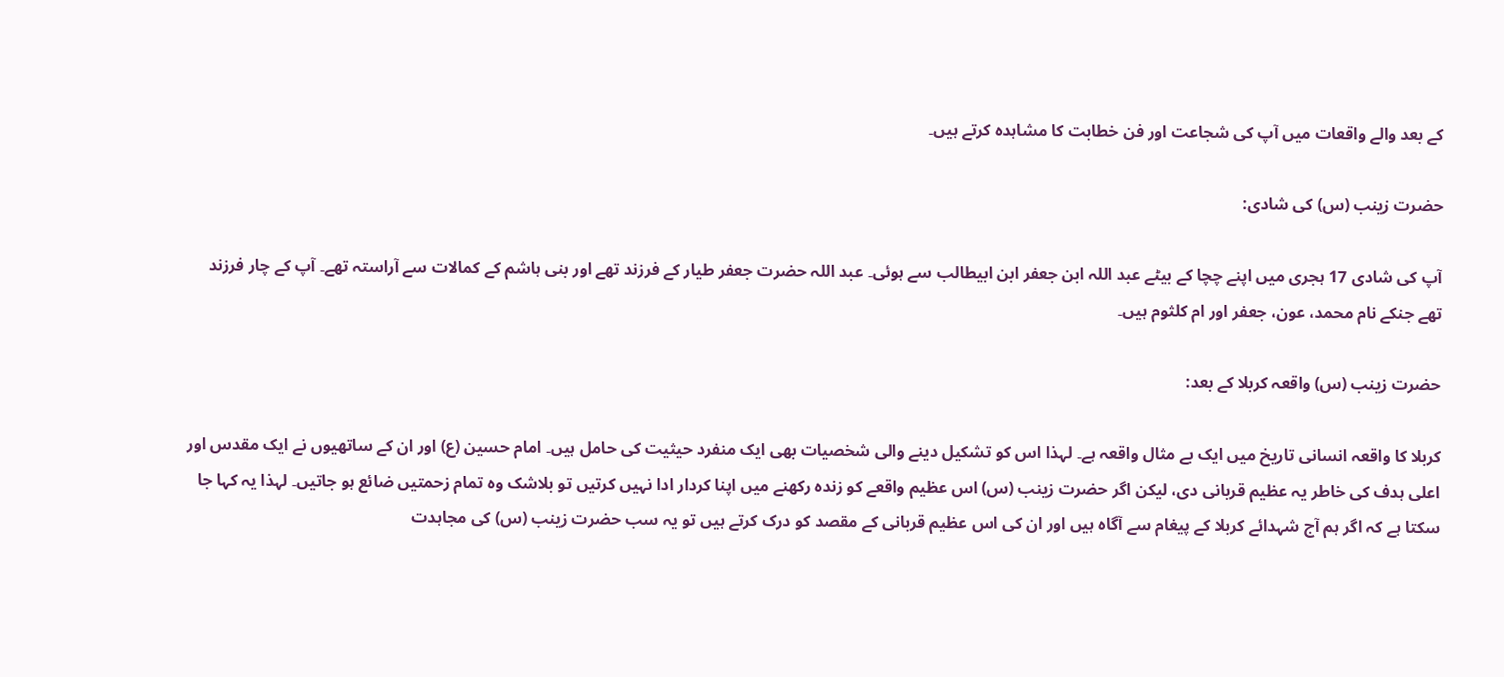کے بعد والے واقعات میں آپ کی شجاعت اور فن خطابت کا مشاہدہ کرتے ہیں۔

حضرت زینب (س) کی شادی:

آپ کی شادی 17 ہجری میں اپنے چچا کے بیٹے عبد اللہ ابن جعفر ابن ابیطالب سے ہوئی۔ عبد اللہ حضرت جعفر طیار کے فرزند تھے اور بنی ہاشم کے کمالات سے آراستہ تھے۔ آپ کے چار فرزند تھے جنکے نام محمد، عون، جعفر اور ام کلثوم ہیں۔

حضرت زینب (س) واقعہ کربلا کے بعد:

کربلا کا واقعہ انسانی تاریخ میں ایک بے مثال واقعہ ہے۔ لہذا اس کو تشکیل دینے والی شخصیات بھی ایک منفرد حیثیت کی حامل ہیں۔ امام حسین (ع) اور ان کے ساتھیوں نے ایک مقدس اور اعلی ہدف کی خاطر یہ عظیم قربانی دی، لیکن اگر حضرت زینب (س) اس عظیم واقعے کو زندہ رکھنے میں اپنا کردار ادا نہیں کرتیں تو بلاشک وہ تمام زحمتیں ضائع ہو جاتیں۔ لہذا یہ کہا جا سکتا ہے کہ اگر ہم آج شہدائے کربلا کے پیغام سے آگاہ ہیں اور ان کی اس عظیم قربانی کے مقصد کو درک کرتے ہیں تو یہ سب حضرت زینب (س) کی مجاہدت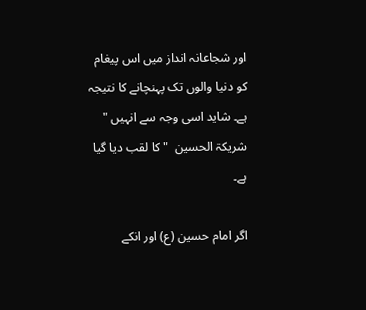اور شجاعانہ انداز میں اس پیغام کو دنیا والوں تک پہنچانے کا نتیجہ ہے۔ شاید اسی وجہ سے انہیں " شریکۃ الحسین  " کا لقب دیا گیا ہے۔

اگر امام حسین (ع) اور انکے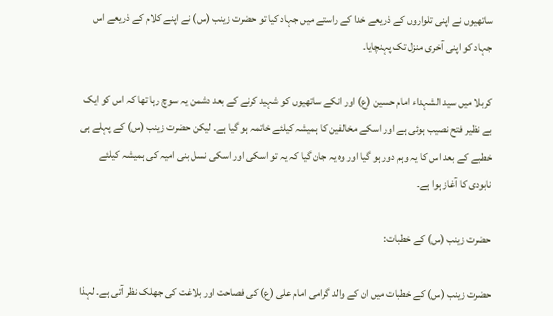ساتھیوں نے اپنی تلواروں کے ذریعے خدا کے راستے میں جہاد کیا تو حضرت زینب (س) نے اپنے کلام کے ذریعے اس جہاد کو اپنی آخری منزل تک پہنچایا۔

کربلا میں سید الشہداء امام حسین (ع) اور انکے ساتھیوں کو شہید کرنے کے بعد دشمن یہ سوچ رہا تھا کہ اس کو ایک بے نظیر فتح نصیب ہوئی ہے اور اسکے مخالفین کا ہمیشہ کیلئے خاتمہ ہو گیا ہے۔ لیکن حضرت زینب (س) کے پہلے ہی خطبے کے بعد اس کا یہ وہم دور ہو گیا اور وہ یہ جان گیا کہ یہ تو اسکی اور اسکی نسل بنی امیہ کی ہمیشہ کیلئے نابودی کا آغاز ہوا ہے۔

حضرت زینب (س) کے خطبات:

حضرت زینب (س) کے خطبات میں ان کے والد گرامی امام علی (ع) کی فصاحت اور بلاغت کی جھلک نظر آتی ہے۔ لہذا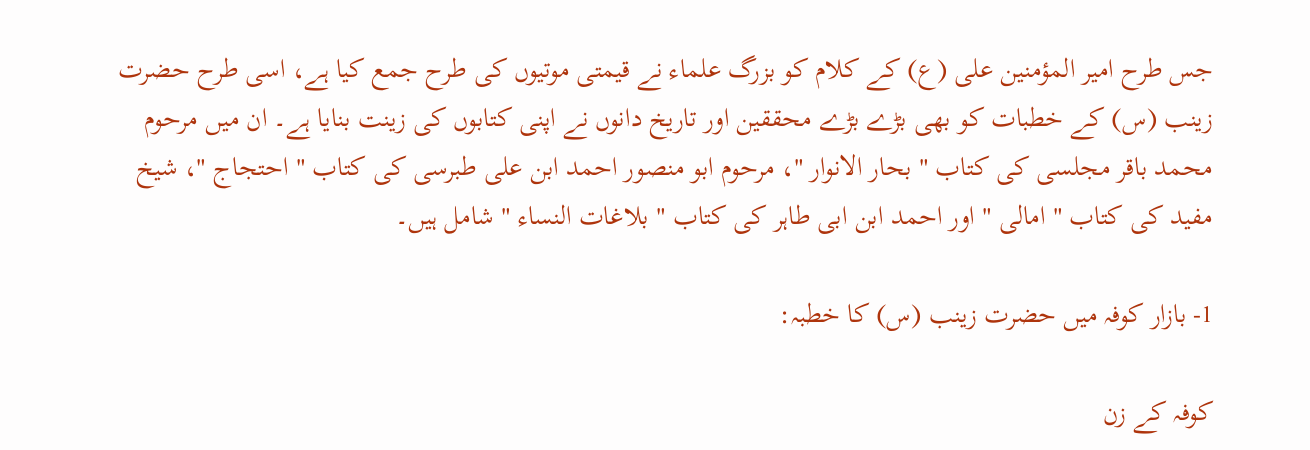جس طرح امیر المؤمنین علی (ع) کے کلام کو بزرگ علماء نے قیمتی موتیوں کی طرح جمع کیا ہے، اسی طرح حضرت زینب (س) کے خطبات کو بھی بڑے بڑے محققین اور تاریخ دانوں نے اپنی کتابوں کی زینت بنایا ہے۔ ان میں مرحوم محمد باقر مجلسی کی کتاب " بحار الانوار "، مرحوم ابو منصور احمد ابن علی طبرسی کی کتاب " احتجاج "، شیخ مفید کی کتاب " امالی " اور احمد ابن ابی طاہر کی کتاب " بلاغات النساء " شامل ہیں۔

1- بازار کوفہ میں حضرت زینب (س) کا خطبہ:

کوفہ کے زن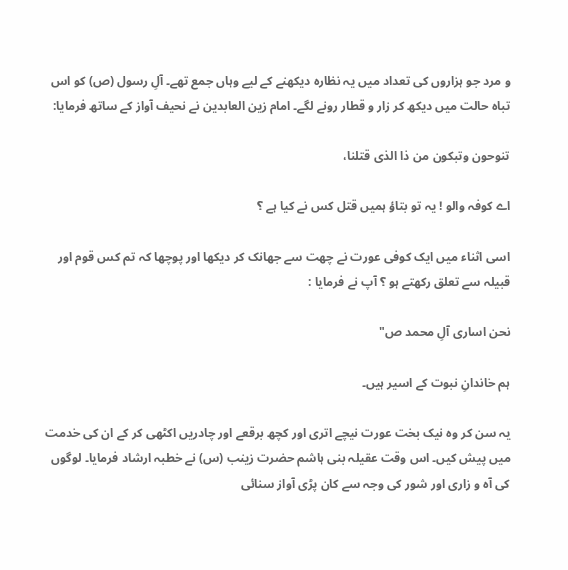و مرد جو ہزاروں کی تعداد میں یہ نظارہ دیکھنے کے لیے وہاں جمع تھے۔ آلِ رسول (ص) کو اس تباہ حالت میں دیکھ کر زار و قطار رونے لگے۔ امام زین العابدین نے نحیف آواز کے ساتھ فرمایا:

تنوحون وتبکون من ذا الذی قتلنا،

اے کوفہ والو ! یہ تو بتاؤ ہمیں قتل کس نے کیا ہے ؟

اسی اثناء میں ایک کوفی عورت نے چھت سے جھانک کر دیکھا اور پوچھا کہ تم کس قوم اور قبیلہ سے تعلق رکھتے ہو ؟ آپ نے فرمایا :

نحن اساری آلِ محمد ص"

ہم خاندانِ نبوت کے اسیر ہیں۔

یہ سن کر وہ نیک بخت عورت نیچے اتری اور کچھ برقعے اور چادریں اکٹھی کر کے ان کی خدمت میں پیش کیں۔ اس وقت عقیلہ بنی ہاشم حضرت زینب (س) نے خطبہ ارشاد فرمایا۔ لوگوں کی آہ و زاری اور شور کی وجہ سے کان پڑی آواز سنائی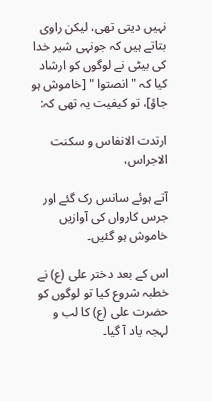نہیں دیتی تھی، لیکن راوی بتاتے ہیں کہ جونہی شیر خدا کی بیٹی نے لوگوں کو ارشاد کیا کہ " انصتوا " [خاموش ہو جاؤ]، تو کیفیت یہ تھی کہ:

ارتدت الانفاس و سکنت الاجراس،

آتے ہوئے سانس رک گئے اور جرس کارواں کی آوازیں خاموش ہو گئیں۔

اس کے بعد دختر علی (ع) نے خطبہ شروع کیا تو لوگوں کو حضرت علی (ع) کا لب و لہجہ یاد آ گیا۔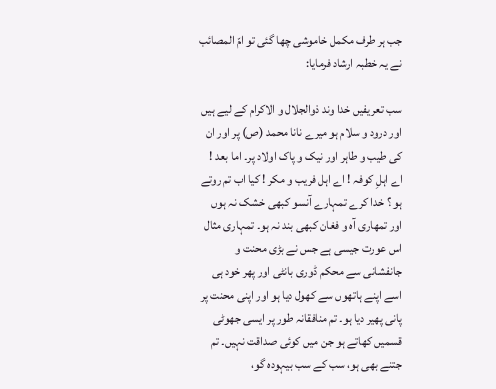جب ہر طرف مکمل خاموشی چھا گئی تو امّ المصائب نے یہ خطبہ ارشاد فرمایا:

سب تعریفیں خدا وند ذوالجلال و الاکرام کے لیے ہیں اور درود و سلام ہو میرے نانا محمد (ص) پر اور ان کی طیب و طاہر اور نیک و پاک اولاد پر۔ اما بعد ! اے اہلِ کوفہ ! اے اہل فریب و مکر ! کیا اب تم روتے ہو ؟ خدا کرے تمہارے آنسو کبھی خشک نہ ہوں اور تمھاری آہ و فغان کبھی بند نہ ہو۔ تمہاری مثال اس عورت جیسی ہے جس نے بڑی محنت و جانفشانی سے محکم ڈوری بانٹی اور پھر خود ہی اسے اپنے ہاتھوں سے کھول دیا ہو اور اپنی محنت پر پانی پھیر دیا ہو۔ تم منافقانہ طور پر ایسی جھوٹی قسمیں کھاتے ہو جن میں کوئی صداقت نہیں۔ تم جتنے بھی ہو، سب کے سب بیہودہ گو،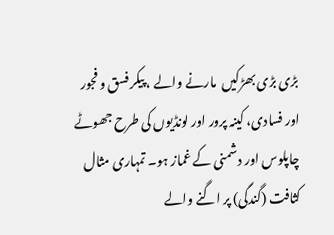بڑی بڑی بھڑکیں  مارنے والے ، پیکر فسق و فجور اور فسادی، کینہ پرور اور لونڈیوں کی طرح جھوٹے چاپلوس اور دشمنی کے غماز ہو۔ تمہاری مثال کثافت (گندگی) پر اگنے والے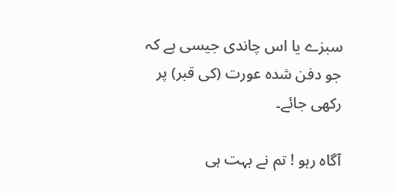سبزے یا اس چاندی جیسی ہے کہ جو دفن شدہ عورت (کی قبر) پر رکھی جائے۔

آگاہ رہو ! تم نے بہت ہی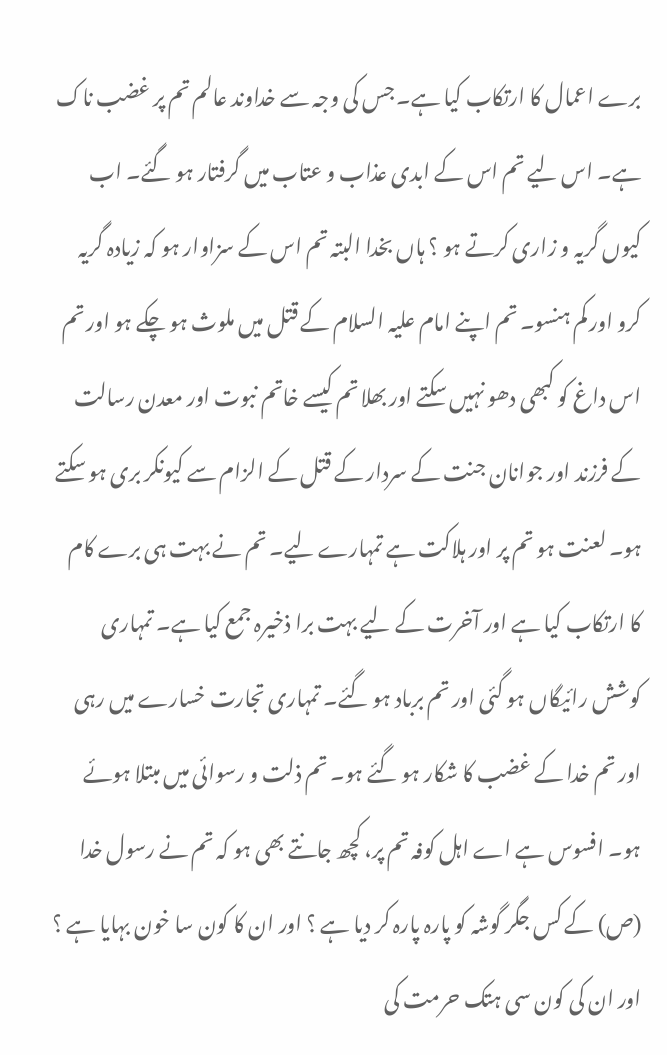برے اعمال کا ارتکاب کیا ہے۔ جس کی وجہ سے خداوند عالم تم پر غضب ناک ہے۔ اس لیے تم اس کے ابدی عذاب و عتاب میں گرفتار ہو گئے۔ اب کیوں گریہ و زاری کرتے ہو ؟ ہاں بخدا البتہ تم اس کے سزاوار ہو کہ زیادہ گریہ کرو اور کم ہنسو۔ تم اپنے امام علیہ السلام کے قتل میں ملوث ہو چکے ہو اور تم اس داغ کو کبھی دھو نہیں سکتے اور بھلا تم کیسے خاتم نبوت اور معدن رسالت کے فرزند اور جوانان جنت کے سردار کے قتل کے الزام سے کیونکر بری ہو سکتے ہو۔ لعنت ہو تم پر اور ہلاکت ہے تمہارے لیے۔ تم نے بہت ہی برے کام کا ارتکاب کیا ہے اور آخرت کے لیے بہت برا ذخیرہ جمع کیا ہے۔ تمہاری کوشش رائیگاں ہو گئی اور تم برباد ہو گئے۔ تمہاری تجارت خسارے میں رہی اور تم خدا کے غضب کا شکار ہو گئے ہو۔ تم ذلت و رسوائی میں مبتلا ہوئے ہو۔ افسوس ہے اے اہل کوفہ تم پر، کچھ جانتے بھی ہو کہ تم نے رسول خدا (ص) کے کس جگر گوشہ کو پارہ پارہ کر دیا ہے ؟ اور ان کا کون سا خون بہایا ہے ؟ اور ان کی کون سی ہتک حرمت کی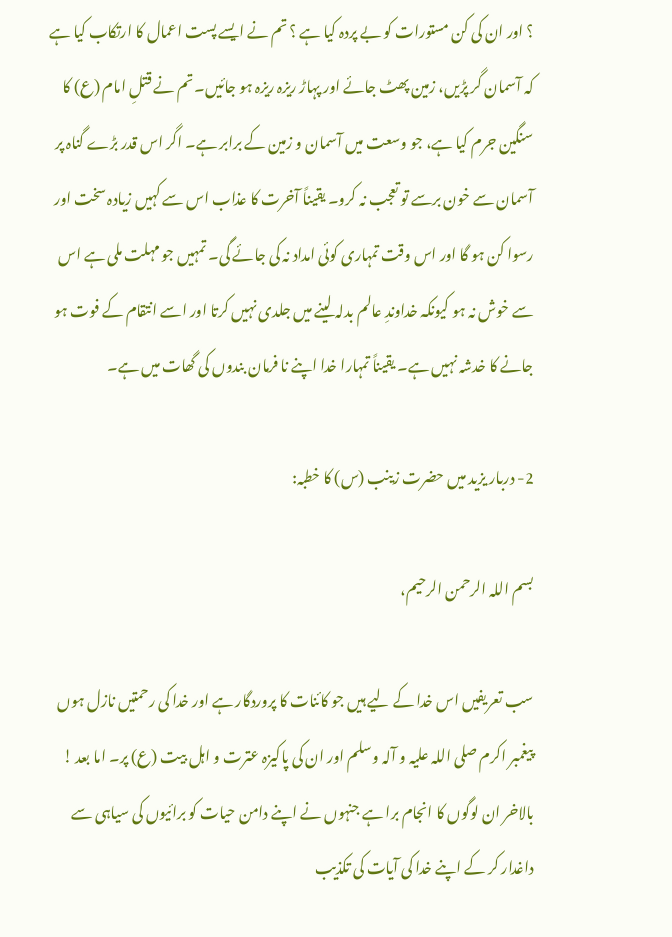؟ اور ان کی کن مستورات کو بے پردہ کیا ہے ؟ تم نے ایسے پست اعمال کا ارتکاب کیا ہے کہ آسمان گر پڑیں، زمین پھٹ جائے اور پہاڑ ریزہ ریزہ ہو جائیں۔ تم نے قتلِ امام (ع) کا سنگین جرم کیا ہے، جو وسعت میں آسمان و زمین کے برابر ہے۔ اگر اس قدر بڑے گناہ پر آسمان سے خون برسے تو تعجب نہ کرو۔ یقیناً آخرت کا عذاب اس سے کہیں زیادہ سخت اور رسوا کن ہو گا اور اس وقت تمہاری کوئی امداد نہ کی جائے گی۔ تمہیں جو مہلت ملی ہے اس سے خوش نہ ہو کیونکہ خداوندِ عالم بدلہ لینے میں جلدی نہیں کرتا اور اسے انتقام کے فوت ہو جانے کا خدشہ نہیں ہے۔ یقیناً تمہارا خدا اپنے نا فرمان بندوں کی گھات میں ہے۔

2- دربار یزید میں حضرت زینب (س) کا خطبہ:

بسم اللہ الرحمن الرحیم،

سب تعریفیں اس خدا کے لیے ہیں جو کائنات کا پروردگار ہے اور خدا کی رحمتیں نازل ہوں پیغمبر اکرم صلی اللہ علیہ و آلہ وسلم اور ان کی پاکیزہ عترت و اہل بیت (ع) پر۔ اما بعد ! بالاخر ان لوگوں کا انجام برا ہے جنہوں نے اپنے دامن حیات کو برائیوں کی سیاہی سے داغدار کر کے اپنے خدا کی آیات کی تکذیب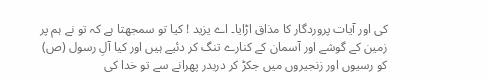کی اور آیات پروردگار کا مذاق اڑایا۔ اے یزید ! کیا تو سمجھتا ہے کہ تو نے ہم پر زمین کے گوشے اور آسمان کے کنارے تنگ کر دئیے ہیں اور کیا آلِ رسول (ص) کو رسیوں اور زنجیروں میں جکڑ کر دربدر پھرانے سے تو خدا کی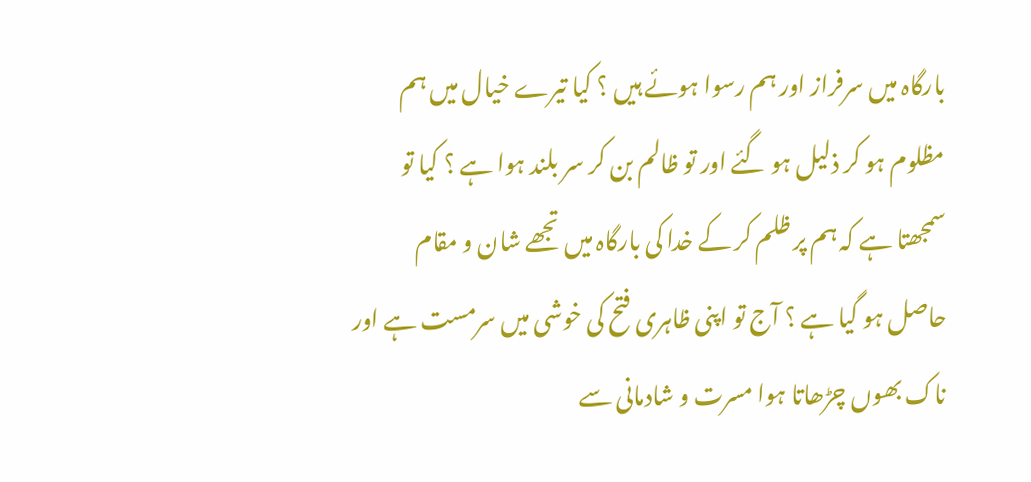بارگاہ میں سرفراز اور ہم رسوا ہوئے ہیں ؟ کیا تیرے خیال میں ہم مظلوم ہو کر ذلیل ہو گئے اور تو ظالم بن کر سر بلند ہوا ہے ؟ کیا تو سمجھتا ہے کہ ہم پر ظلم کر کے خدا کی بارگاہ میں تجھے شان و مقام حاصل ہو گیا ہے ؟ آج تو اپنی ظاہری فتح کی خوشی میں سرمست ہے اور ناک بھوں چڑھاتا ہوا مسرت و شادمانی سے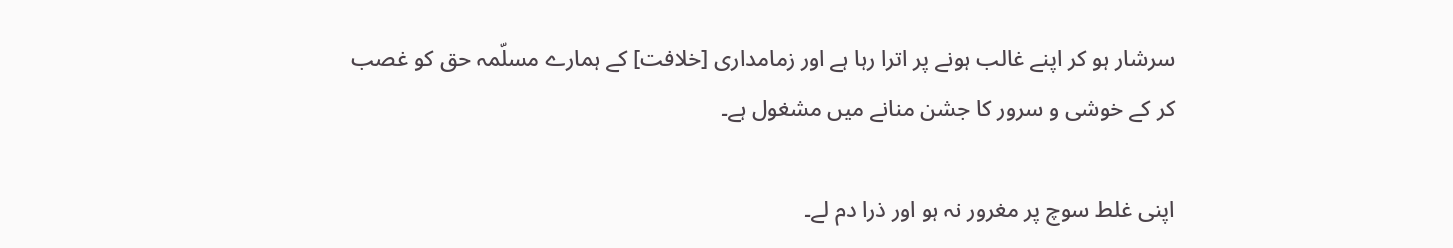سرشار ہو کر اپنے غالب ہونے پر اترا رہا ہے اور زمامداری [خلافت] کے ہمارے مسلّمہ حق کو غصب کر کے خوشی و سرور کا جشن منانے میں مشغول ہے۔

اپنی غلط سوچ پر مغرور نہ ہو اور ذرا دم لے۔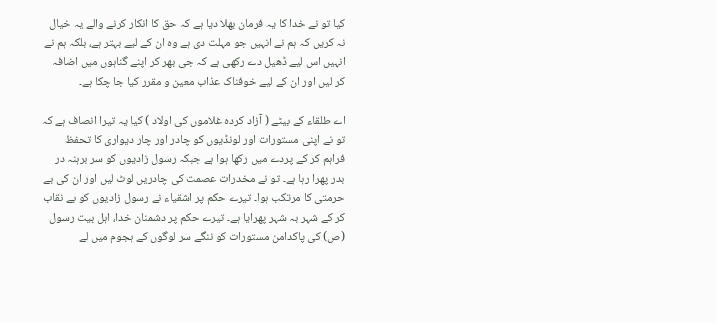کیا تو نے خدا کا یہ فرمان بھلا دیا ہے کہ حق کا انکار کرنے والے یہ خیال نہ کریں کہ ہم نے انہیں جو مہلت دی ہے وہ ان کے لیے بہتر ہے، بلکہ ہم نے انہیں اس لیے ڈھیل دے رکھی ہے کہ جی بھر کر اپنے گناہوں میں اضافہ کر لیں اور ان کے لیے خوفناک عذاب معین و مقرر کیا جا چکا ہے۔

اے طلقاء کے بیٹے ( آزاد کردہ غلاموں کی اولاد ) کیا یہ تیرا انصاف ہے کہ تو نے اپنی مستورات اور لونڈیوں کو چادر اور چار دیواری کا تحفظ فراہم کر کے پردے میں رکھا ہوا ہے جبکہ رسول زادیوں کو سر برہنہ در بدر پھرا رہا ہے۔ تو نے مخدرات عصمت کی چادریں لوٹ لیں اور ان کی بے حرمتی کا مرتکب ہوا۔ تیرے حکم پر اشقیاء نے رسول زادیوں کو بے نقاب کر کے شہر بہ شہر پھرایا ہے۔ تیرے حکم پر دشمنان خدا، اہل بیت رسول (ص) کی پاکدامن مستورات کو ننگے سر لوگوں کے ہجوم میں لے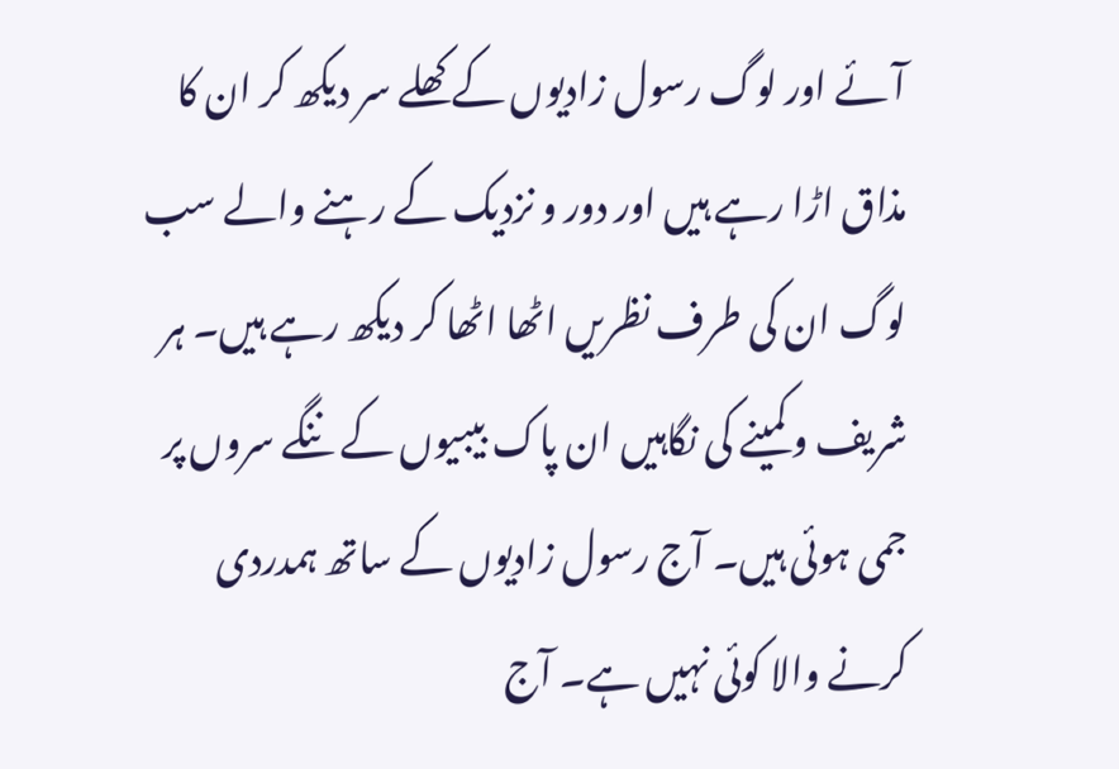آئے اور لوگ رسول زادیوں کے کھلے سر دیکھ کر ان کا مذاق اڑا رہے ہیں اور دور و نزدیک کے رہنے والے سب لوگ ان کی طرف نظریں اٹھا اٹھا کر دیکھ رہے ہیں۔ ہر شریف و کمینے کی نگاہیں ان پاک بیبیوں کے ننگے سروں پر جمی ہوئی ہیں۔ آج رسول زادیوں کے ساتھ ہمدردی کرنے والا کوئی نہیں ہے۔ آج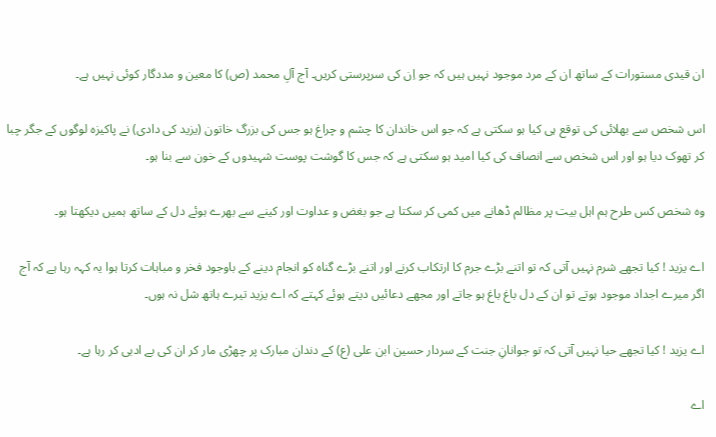ان قیدی مستورات کے ساتھ ان کے مرد موجود نہیں ہیں کہ جو اِن کی سرپرستی کریں۔ آج آلِ محمد (ص) کا معین و مددگار کوئی نہیں ہے۔

اس شخص سے بھلائی کی توقع ہی کیا ہو سکتی ہے کہ جو اس خاندان کا چشم و چراغ ہو جس کی بزرگ خاتون (یزید کی دادی) نے پاکیزہ لوگوں کے جگر چبا کر تھوک دیا ہو اور اس شخص سے انصاف کی کیا امید ہو سکتی ہے کہ جس کا گوشت پوست شہیدوں کے خون سے بنا ہو۔

وہ شخص کس طرح ہم اہل بیت پر مظالم ڈھانے میں کمی کر سکتا ہے جو بغض و عداوت اور کینے سے بھرے ہوئے دل کے ساتھ ہمیں دیکھتا ہو۔

اے یزید ! کیا تجھے شرم نہیں آتی کہ تو اتنے بڑے جرم کا ارتکاب کرنے اور اتنے بڑے گناہ کو انجام دینے کے باوجود فخر و مباہات کرتا ہوا یہ کہہ رہا ہے کہ آج اگر میرے اجداد موجود ہوتے تو ان کے دل باغ باغ ہو جاتے اور مجھے دعائیں دیتے ہوئے کہتے کہ اے یزید تیرے ہاتھ شل نہ ہوں۔

اے یزید ! کیا تجھے حیا نہیں آتی کہ تو جوانانِ جنت کے سردار حسین ابن علی (ع) کے دندان مبارک پر چھڑی مار کر ان کی بے ادبی کر رہا ہے۔

اے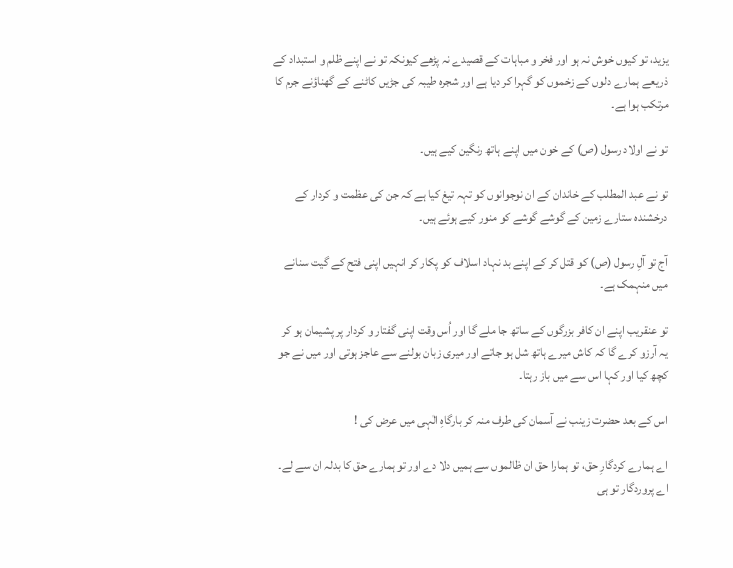یزید، تو کیوں خوش نہ ہو اور فخر و مباہات کے قصیدے نہ پڑھے کیونکہ تو نے اپنے ظلم و استبداد کے ذریعے ہمارے دلوں کے زخموں کو گہرا کر دیا ہے اور شجرہ طیبہ کی جڑیں کاٹنے کے گھناؤنے جرم کا مرتکب ہوا ہے۔

تو نے اولاد رسول (ص) کے خون میں اپنے ہاتھ رنگین کیے ہیں۔

تو نے عبد المطلب کے خاندان کے ان نوجوانوں کو تہہ تیغ کیا ہے کہ جن کی عظمت و کردار کے درخشندہ ستارے زمین کے گوشے گوشے کو منور کیے ہوئے ہیں۔

آج تو آلِ رسول (ص) کو قتل کر کے اپنے بد نہاد اسلاف کو پکار کر انہیں اپنی فتح کے گیت سنانے میں منہمک ہے۔

تو عنقریب اپنے ان کافر بزرگوں کے ساتھ جا ملے گا اور اُس وقت اپنی گفتار و کردار پر پشیمان ہو کر یہ آرزو کرے گا کہ کاش میرے ہاتھ شل ہو جاتے اور میری زبان بولنے سے عاجز ہوتی اور میں نے جو کچھ کیا اور کہا اس سے میں باز رہتا۔

اس کے بعد حضرت زینب نے آسمان کی طرف منہ کر بارگاہِ الٰہی میں عرض کی !

اے ہمارے کردگارِ حق، تو ہمارا حق ان ظالموں سے ہمیں دلا دے اور تو ہمارے حق کا بدلہ ان سے لے۔ اے پروردگار تو ہی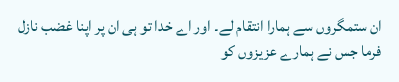ان ستمگروں سے ہمارا انتقام لے۔ اور اے خدا تو ہی ان پر اپنا غضب نازل فرما جس نے ہمارے عزیزوں کو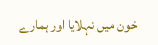خون میں نہلایا اور ہمارے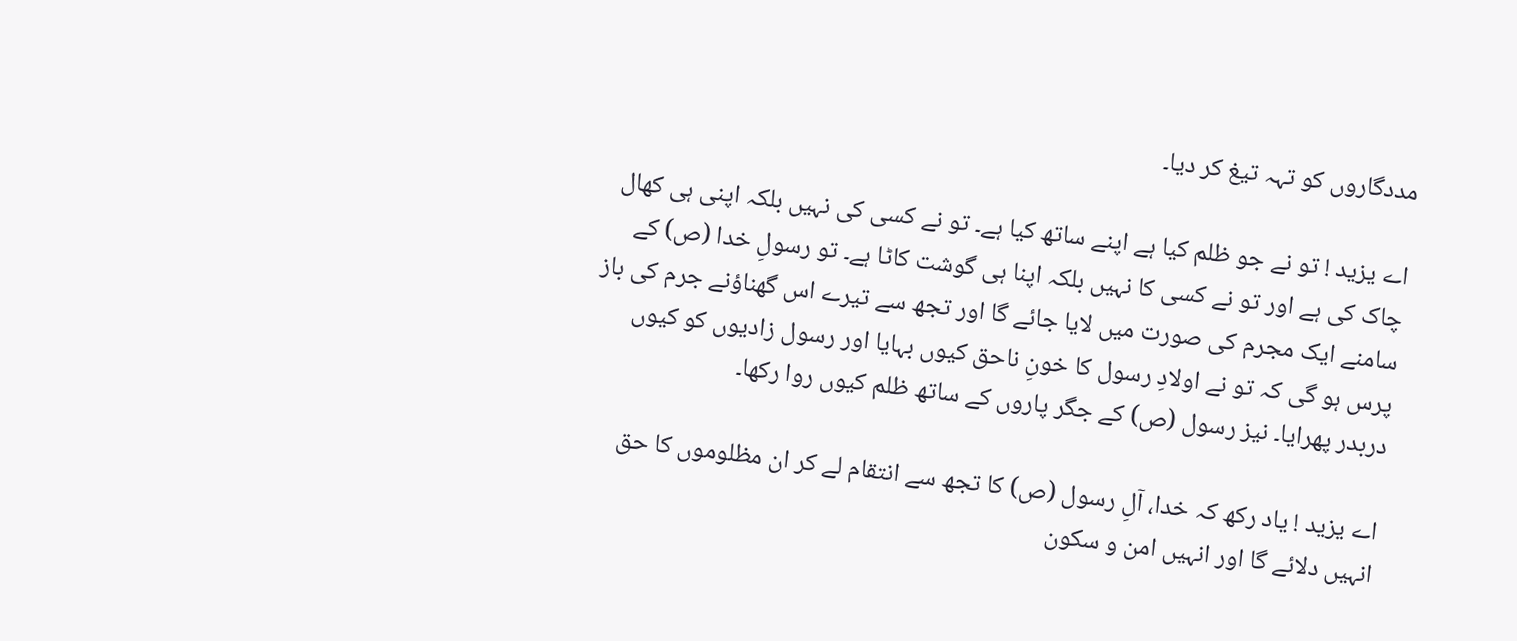مددگاروں کو تہہ تیغ کر دیا۔

اے یزید ! تو نے جو ظلم کیا ہے اپنے ساتھ کیا ہے۔ تو نے کسی کی نہیں بلکہ اپنی ہی کھال چاک کی ہے اور تو نے کسی کا نہیں بلکہ اپنا ہی گوشت کاٹا ہے۔ تو رسولِ خدا (ص) کے سامنے ایک مجرم کی صورت میں لایا جائے گا اور تجھ سے تیرے اس گھناؤنے جرم کی باز پرس ہو گی کہ تو نے اولادِ رسول کا خونِ ناحق کیوں بہایا اور رسول زادیوں کو کیوں دربدر پھرایا۔ نیز رسول (ص) کے جگر پاروں کے ساتھ ظلم کیوں روا رکھا۔

اے یزید ! یاد رکھ کہ خدا، آلِ رسول (ص) کا تجھ سے انتقام لے کر ان مظلوموں کا حق انہیں دلائے گا اور انہیں امن و سکون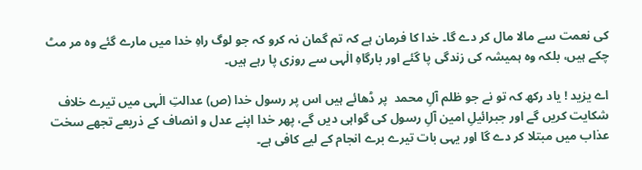کی نعمت سے مالا مال کر دے گا۔ خدا کا فرمان ہے کہ تم گمان نہ کرو کہ جو لوگ راہِ خدا میں مارے گئے وہ مر مٹ چکے ہیں، بلکہ وہ ہمیشہ کی زندگی پا گئے اور بارگاہِ الٰہی سے روزی پا رہے ہیں۔

اے یزید ! یاد رکھ کہ تو نے جو ظلم آلِ محمد  پر ڈھائے ہیں اس پر رسول خدا (ص) عدالتِ الٰہی میں تیرے خلاف شکایت کریں گے اور جبرائیلِ امین آلِ رسول کی گواہی دیں گے، پھر خدا اپنے عدل و انصاف کے ذریعے تجھے سخت عذاب میں مبتلا کر دے گا اور یہی بات تیرے برے انجام کے لیے کافی ہے۔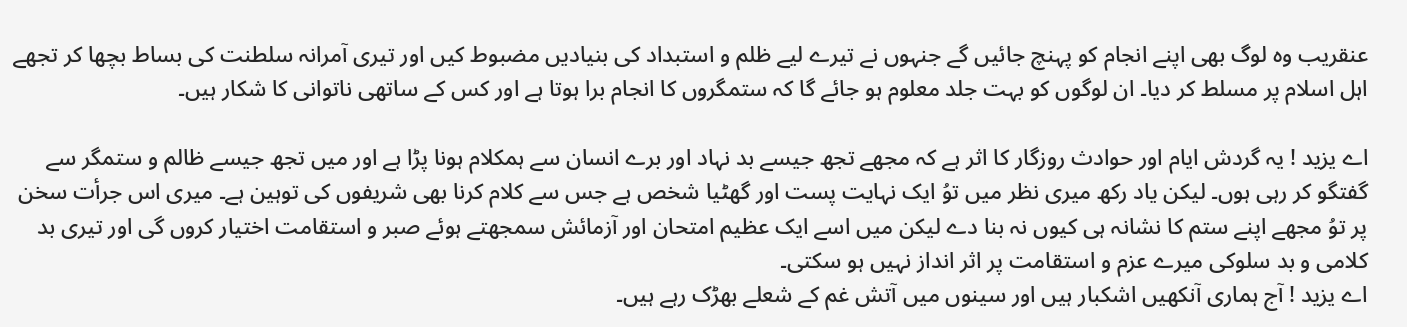عنقریب وہ لوگ بھی اپنے انجام کو پہنچ جائیں گے جنہوں نے تیرے لیے ظلم و استبداد کی بنیادیں مضبوط کیں اور تیری آمرانہ سلطنت کی بساط بچھا کر تجھے اہل اسلام پر مسلط کر دیا۔ ان لوگوں کو بہت جلد معلوم ہو جائے گا کہ ستمگروں کا انجام برا ہوتا ہے اور کس کے ساتھی ناتوانی کا شکار ہیں۔

اے یزید ! یہ گردش ایام اور حوادث روزگار کا اثر ہے کہ مجھے تجھ جیسے بد نہاد اور برے انسان سے ہمکلام ہونا پڑا ہے اور میں تجھ جیسے ظالم و ستمگر سے گفتگو کر رہی ہوں۔ لیکن یاد رکھ میری نظر میں توُ ایک نہایت پست اور گھٹیا شخص ہے جس سے کلام کرنا بھی شریفوں کی توہین ہے۔ میری اس جرأت سخن پر توُ مجھے اپنے ستم کا نشانہ ہی کیوں نہ بنا دے لیکن میں اسے ایک عظیم امتحان اور آزمائش سمجھتے ہوئے صبر و استقامت اختیار کروں گی اور تیری بد کلامی و بد سلوکی میرے عزم و استقامت پر اثر انداز نہیں ہو سکتی۔
اے یزید ! آج ہماری آنکھیں اشکبار ہیں اور سینوں میں آتش غم کے شعلے بھڑک رہے ہیں۔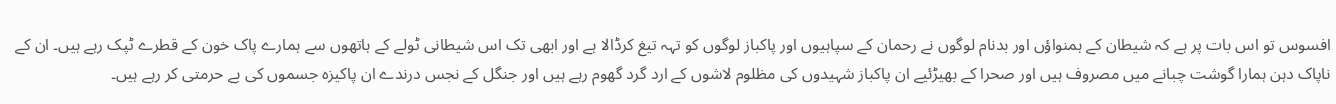افسوس تو اس بات پر ہے کہ شیطان کے ہمنواؤں اور بدنام لوگوں نے رحمان کے سپاہیوں اور پاکباز لوگوں کو تہہ تیغ کرڈالا ہے اور ابھی تک اس شیطانی ٹولے کے ہاتھوں سے ہمارے پاک خون کے قطرے ٹپک رہے ہیں۔ ان کے ناپاک دہن ہمارا گوشت چبانے میں مصروف ہیں اور صحرا کے بھیڑئیے ان پاکباز شہیدوں کی مظلوم لاشوں کے ارد گرد گھوم رہے ہیں اور جنگل کے نجس درندے ان پاکیزہ جسموں کی بے حرمتی کر رہے ہیں۔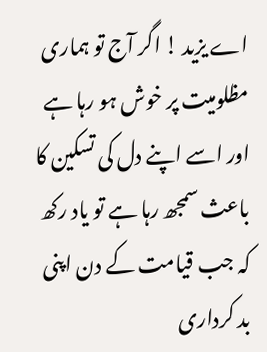اے یزید ! اگر آج تو ہماری مظلومیت پر خوش ہو رہا ہے اور اسے اپنے دل کی تسکین کا باعث سمجھ رہا ہے تو یاد رکھ کہ جب قیامت کے دن اپنی بد کرداری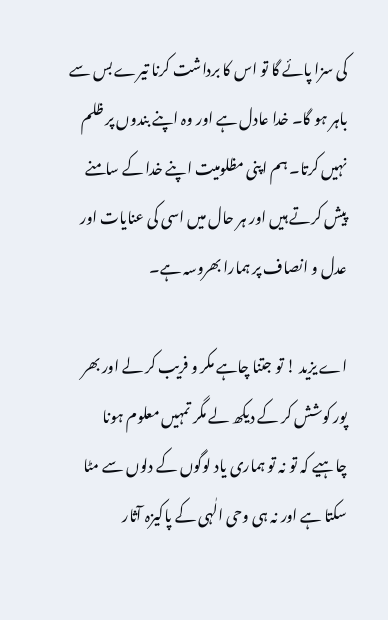کی سزا پائے گا تو اس کا برداشت کرنا تیرے بس سے باہر ہو گا۔ خدا عادل ہے اور وہ اپنے بندوں پر ظلم نہیں کرتا۔ ہم اپنی مظلومیت اپنے خدا کے سامنے پیش کرتے ہیں اور ہر حال میں اسی کی عنایات اور عدل و انصاف پر ہمارا بھروسہ ہے۔

اے یزید ! تو جتنا چاہے مکر و فریب کر لے اور بھر پور کوشش کر کے دیکھ لے مگر تمہیں معلوم ہونا چاہیے کہ تو نہ تو ہماری یاد لوگوں کے دلوں سے مٹا سکتا ہے اور نہ ہی وحی الٰہی کے پاکیزہ آثار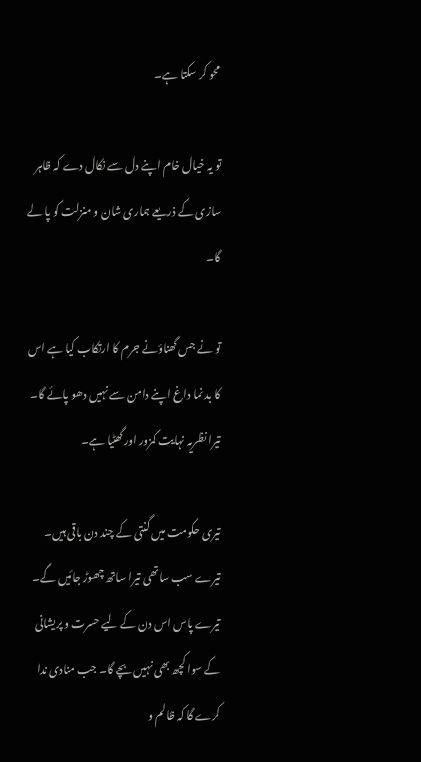محو کر سکتا ہے۔

تو یہ خیال خام اپنے دل سے نکال دے کہ ظاہر سازی کے ذریعے ہماری شان و منزلت کو پا لے گا۔

تو نے جس گھناؤنے جرم کا ارتکاب کیا ہے اس کا بد نما داغ اپنے دامن سے نہیں دھو پائے گا۔ تیرا نظریہ نہایت کمزور اور گھٹیا ہے۔

تیری حکومت میں گنتی کے چند دن باقی ہیں۔ تیرے سب ساتھی تیرا ساتھ چھوڑ جائیں گے۔ تیرے پاس اس دن کے لیے حسرت و پریشانی کے سوا کچھ بھی نہیں بچے گا۔ جب منادی ندا کرے گا کہ ظالم و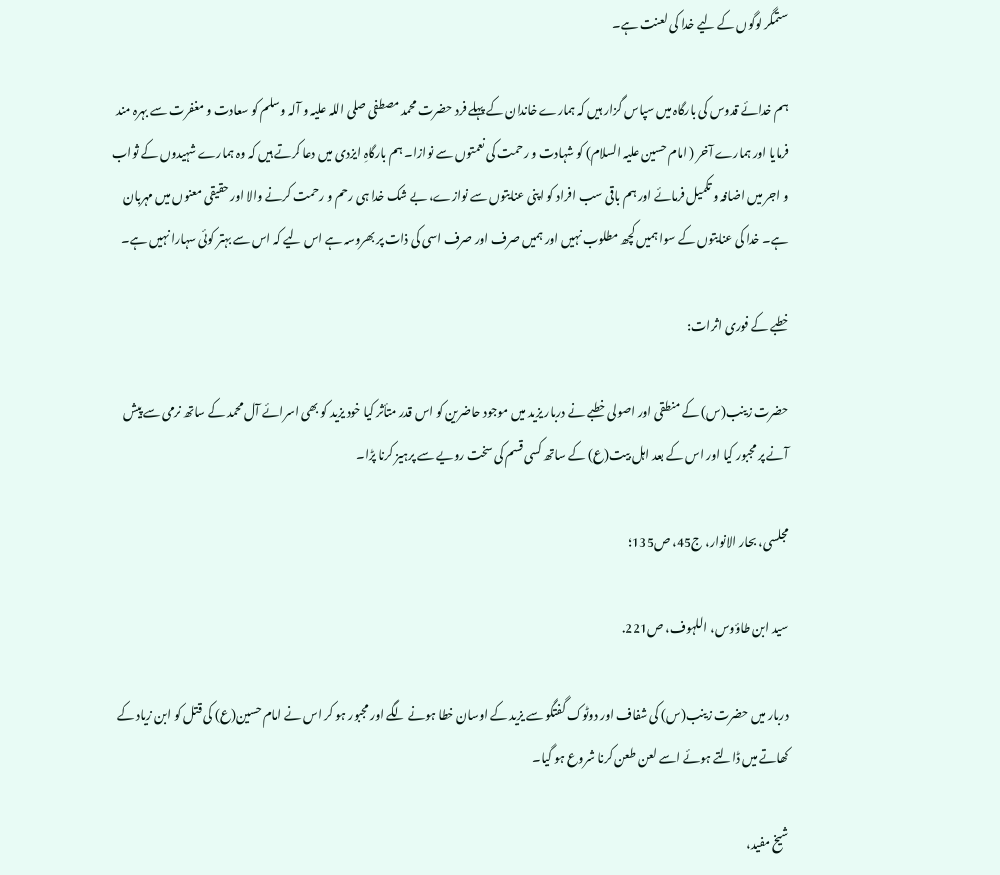ستمگر لوگوں کے لیے خدا کی لعنت ہے۔

ہم خدائے قدوس کی بارگاہ میں سپاس گزار ہیں کہ ہمارے خاندان کے پہلے فرد حضرت محمد مصطفی صلی اللہ علیہ و آلہ وسلم کو سعادت و مغفرت سے بہرہ مند فرمایا اور ہمارے آخر ( امام حسین علیہ السلام) کو شہادت و رحمت کی نعمتوں سے نوازا۔ ہم بارگاہِ ایزدی میں دعا کرتے ہیں کہ وہ ہمارے شہیدوں کے ثواب و اجر میں اضافہ و تکمیل فرمائے اور ہم باقی سب افراد کو اپنی عنایتوں سے نوازے، بے شک خدا ہی رحم و رحمت کرنے والا اور حقیقی معنوں میں مہربان ہے۔ خدا کی عنایتوں کے سوا ہمیں کچھ مطلوب نہیں اور ہمیں صرف اور صرف اسی کی ذات پر بھروسہ ہے اس لیے کہ اس سے بہتر کوئی سہارا نہیں ہے۔

خطبے کے فوری اثرات:

حضرت زینب(س) کے منطقی اور اصولی خطبے نے دربار یزید میں موجود حاضرین کو اس قدر متأثر کیا خود یزید کو بھی اسرائے آل محمد کے ساتھ نرمی سے پیش آنے پر مجبور کیا اور اس کے بعد اہل بیت(ع) کے ساتھ کسی قسم کی سخت رویے سے پرہیز کرنا پڑا۔

مجلسی، بحار الانوار، ج45، ص135؛

سید ابن طاؤوس، اللہوف، ص221.

دربار میں حضرت زینب(س) کی شفاف اور دوٹوک گفتگو سے یزید کے اوسان خطا ہونے لگے اور مجبور ہو کر اس نے امام حسین(ع) کی قتل کو ابن زیاد کے کھاتے میں ڈالتے ہوئے اسے لعن طعن کرنا شروع ہو گیا۔

شیخ مفید،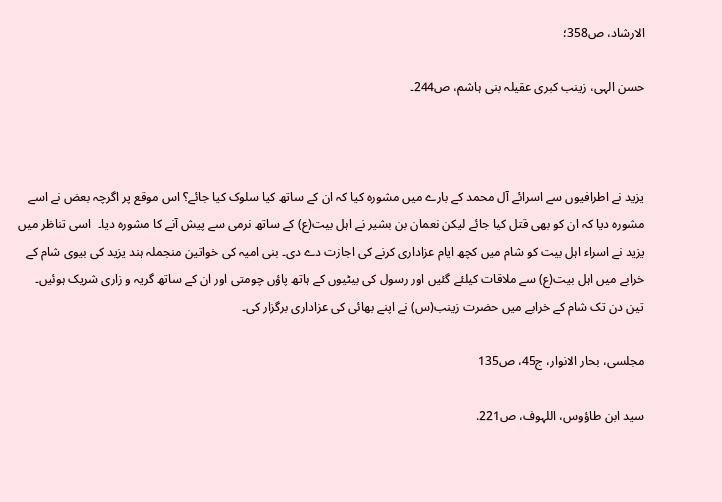الارشاد، ص358؛

حسن الہی، زینب كبری عقیلہ بنی ہاشم، ص244۔



یزید نے اطرافیوں سے اسرائے آل محمد کے بارے میں مشورہ کیا کہ ان کے ساتھ کیا سلوک کیا جائے؟ اس موقع پر اگرچہ بعض نے اسے مشورہ دیا کہ ان کو بھی قتل کیا جائے لیکن نعمان بن بشیر نے اہل بیت(ع) کے ساتھ نرمی سے پیش آنے کا مشورہ دیا۔  اسی تناظر میں یزید نے اسراء اہل بیت کو شام میں کچھ ایام عزاداری کرنے کی اجازت دے دی۔ بنی امیہ کی خواتین منجملہ ہند یزید کی بیوی شام کے خرابے میں اہل بیت(ع) سے ملاقات کیلئے گئیں اور رسول کی بیٹیوں کے ہاتھ پاؤں چومتی اور ان کے ساتھ گریہ و زاری شریک ہوئیں۔ تین دن تک شام کے خرابے میں حضرت زینب(س) نے اپنے بھائی کی عزاداری برگزار کی۔

مجلسی، بحار الانوار، ج45، ص135

سید ابن طاؤوس، اللہوف، ص221.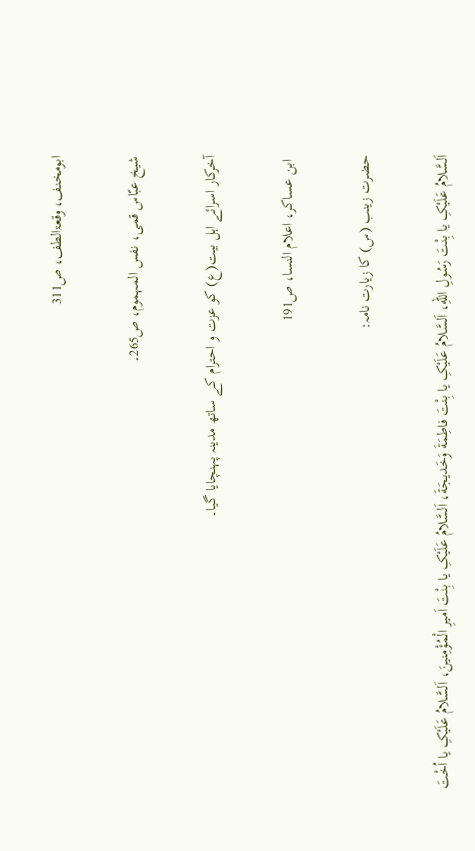ابومخنف، وقعۃالطف، ص311

شیخ عبّاس قمی، نفس المہموم، ص265۔

آخرکار اسرائے اہل بیت(ع) کو عزت و احترام کے ساتھ مدینہ پہنچایا گیا۔

 ابن عساکر، اعلام النسا، ص191

حضرت زینب (س) کا زیارت نامہ:

اَلسَّلامُ عَلَیْکِ یا بِنْتَ رَسُولِ اللهِ، اَلسَّلامُ عَلَیْکِ یا بِنْتَ فاطِمَةَ وَخَدیجَةَ، اَلسَّلامُ عَلَیْکِ یا بِنْتَ اَمیرِ الْمُؤْمِنینَ، اَلسَّلامُ عَلَیْکِ یا اُخْتَ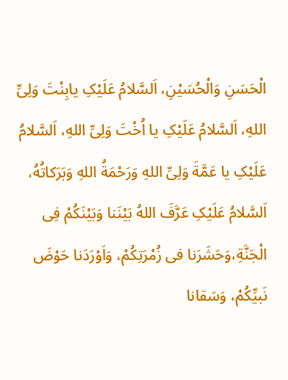الْحَسَنِ وَالْحُسَیْنِ، اَلسَّلامُ عَلَیْکِ یابِنْتَ وَلِیِّ اللهِ، اَلسَّلامُ عَلَیْکِ یا اُخْتَ وَلِیِّ اللهِ، اَلسَّلامُ عَلَیْکِ یا عَمَّةَ وَلِیِّ اللهِ وَرَحْمَةُ اللهِ وَبَرَکاتُهُ، اَلسَّلامُ عَلَیْکِ عَرَّفَ اللهُ بَیْنَنا وَبَیْنَکُمْ فِی الْجَنَّةِ،وَحَشَرَنا فی زُمْرَتِکُمْ، وَاَوْرَدَنا حَوْضَ نَبیِّکُمْ، وَسَقانا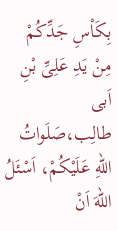بِکَاْسِ جَدِّکُمْ مِنْ یَدِ عَلِیِّ بْنِ اَبی طالِب،صَلَواتُ اللهِ عَلَیْکُمْ، اَسْئَلُ اللهَ اَنْ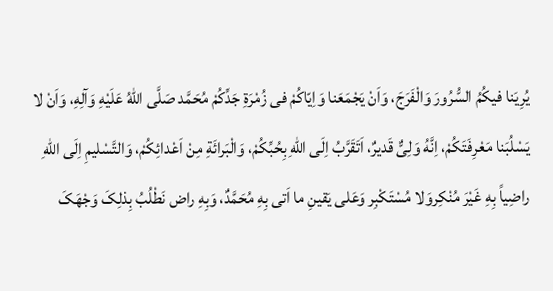یُرِیَنا فیکُمُ السُّرُورَ وَالْفَرَجَ، وَاَنْ یَجْمَعَنا وَاِیّاکُمْ فی زُمْرَةِ جَدِّکُمْ مُحَمَّد صَلَّی اللهُ عَلَیْهِ وَآلِهِ، وَاَنْ لا یَسْلُبَنا مَعْرِفَتَکُمْ، اِنَّهُ وَلِیٌّ قَدیرٌ، اَتَقَرَّبُ اِلَی اللهِ بِحُبِّکُمْ، وَالْبَرائَةِ مِنْ اَعْدائِکُمْ، وَالتَّسْلیمِ اِلَی اللهِ راضِیاً بِهِ غَیْرَ مُنْکِروَلا مُسْتَکْبِر وَعَلی یَقینِ ما اَتی بِهِ مُحَمَّدٌ، وَبِهِ راض نَطْلُبُ بِذلِکَ وَجْهَکَ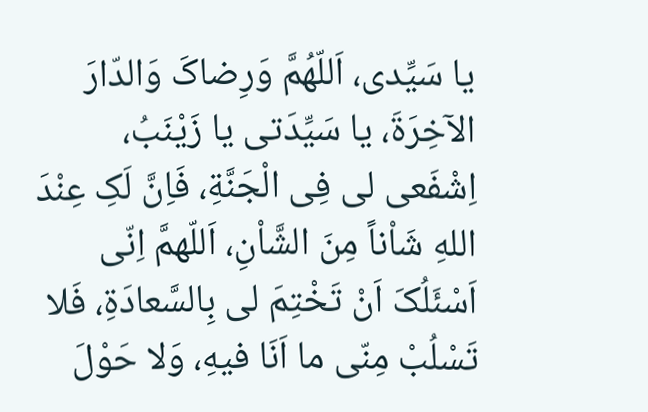یا سَیِّدی، اَللّهُمَّ وَرِضاکَ وَالدّارَ الآخِرَةَ، یا سَیِّدَتی یا زَیْنَبُ،  اِشْفَعی لی فِی الْجَنَّةِ، فَاِنَّ لَکِ عِنْدَ اللهِ شَاْناً مِنَ الشَّاْنِ، اَللّهمَّ اِنّی اَسْئَلُکَ اَنْ تَخْتِمَ لی بِالسَّعادَةِ، فَلا تَسْلُبْ مِنّی ما اَنَا فیهِ، وَلا حَوْلَ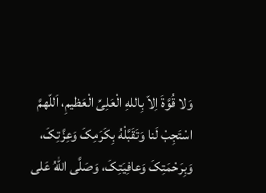وَلا قُوَّةَ اِلاّ بِاللهِ الْعَلِیِّ الْعَظیمِ، اَللّهمَّ اسْتَجِبْ لَنا وَتَقَبَّلْهُ بِکَرَمِکَ وَعِزَّتِکَ، وَبِرَحْمَتِکَ وَعافِیَتِکَ، وَصَلَّی اللهُ عَلی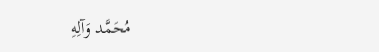مُحَمَّد وَآلِهِ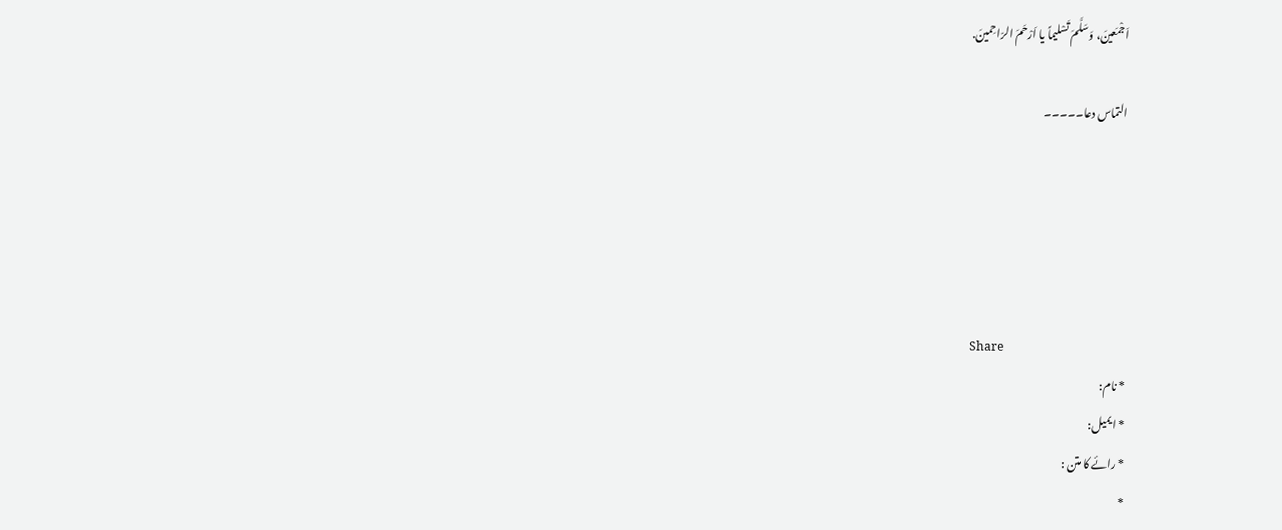اَجْمَعینَ، وَسَلَّمَ تَسْلیماً یا اَرْحَمَ الرّاحِمینَ.

التماس دعا۔۔۔۔۔





Share
* نام:
* ایمیل:
* رائے کا متن :
*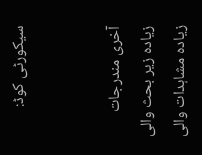سیکورٹی کوڈ:


آخری مندرجات
زیادہ زیر بحث والی
زیادہ مشاہدات والی